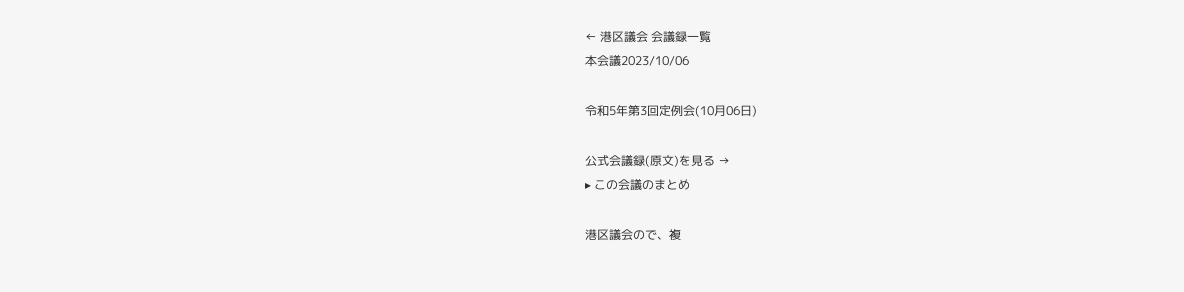← 港区議会 会議録一覧
本会議2023/10/06

令和5年第3回定例会(10月06日)

公式会議録(原文)を見る →
▸ この会議のまとめ

港区議会ので、複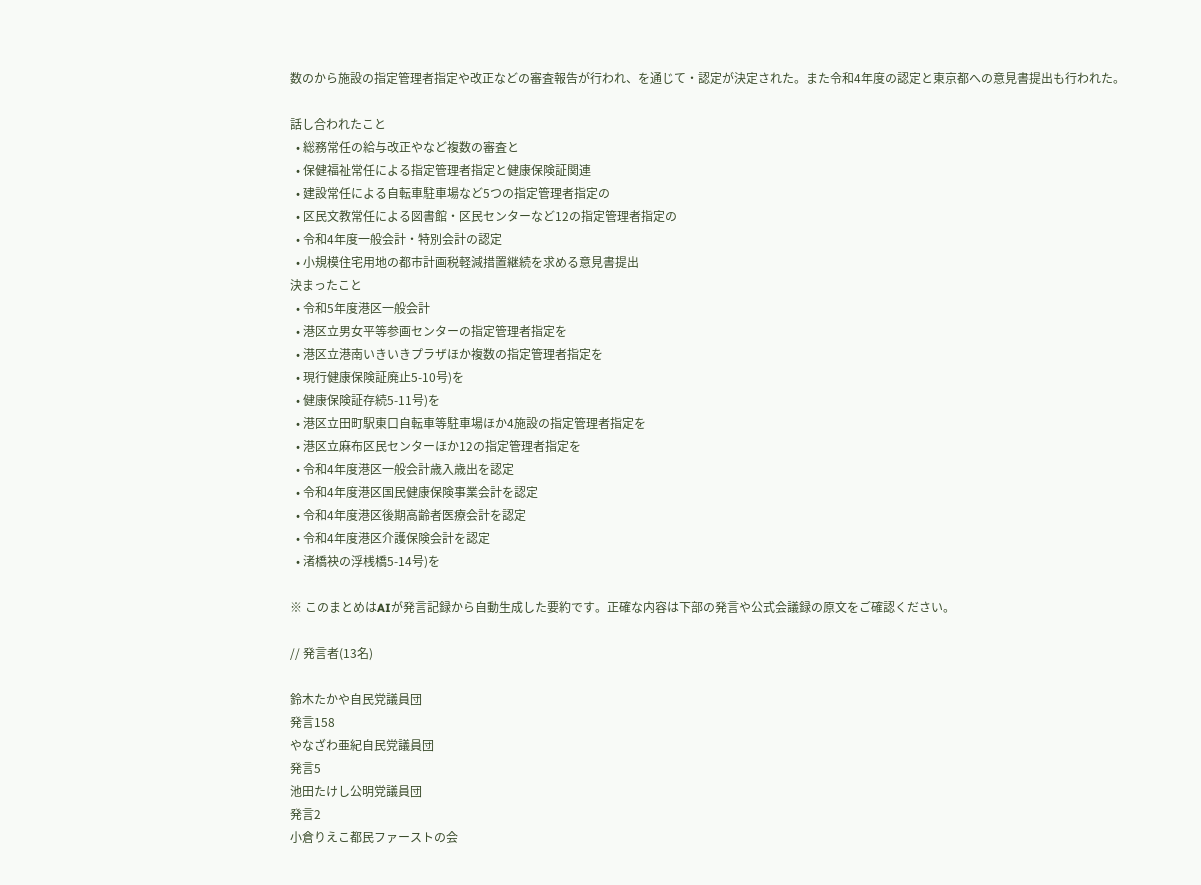数のから施設の指定管理者指定や改正などの審査報告が行われ、を通じて・認定が決定された。また令和4年度の認定と東京都への意見書提出も行われた。

話し合われたこと
  • 総務常任の給与改正やなど複数の審査と
  • 保健福祉常任による指定管理者指定と健康保険証関連
  • 建設常任による自転車駐車場など5つの指定管理者指定の
  • 区民文教常任による図書館・区民センターなど12の指定管理者指定の
  • 令和4年度一般会計・特別会計の認定
  • 小規模住宅用地の都市計画税軽減措置継続を求める意見書提出
決まったこと
  • 令和5年度港区一般会計
  • 港区立男女平等参画センターの指定管理者指定を
  • 港区立港南いきいきプラザほか複数の指定管理者指定を
  • 現行健康保険証廃止5-10号)を
  • 健康保険証存続5-11号)を
  • 港区立田町駅東口自転車等駐車場ほか4施設の指定管理者指定を
  • 港区立麻布区民センターほか12の指定管理者指定を
  • 令和4年度港区一般会計歳入歳出を認定
  • 令和4年度港区国民健康保険事業会計を認定
  • 令和4年度港区後期高齢者医療会計を認定
  • 令和4年度港区介護保険会計を認定
  • 渚橋袂の浮桟橋5-14号)を

※ このまとめはAIが発言記録から自動生成した要約です。正確な内容は下部の発言や公式会議録の原文をご確認ください。

// 発言者(13名)

鈴木たかや自民党議員団
発言158
やなざわ亜紀自民党議員団
発言5
池田たけし公明党議員団
発言2
小倉りえこ都民ファーストの会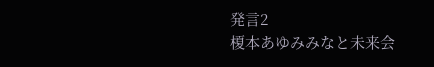発言2
榎本あゆみみなと未来会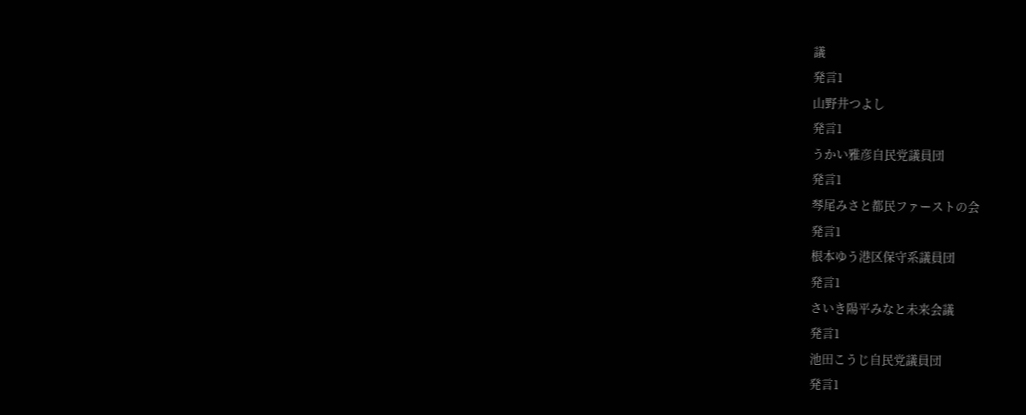議
発言1
山野井つよし
発言1
うかい雅彦自民党議員団
発言1
琴尾みさと都民ファーストの会
発言1
根本ゆう港区保守系議員団
発言1
さいき陽平みなと未来会議
発言1
池田こうじ自民党議員団
発言1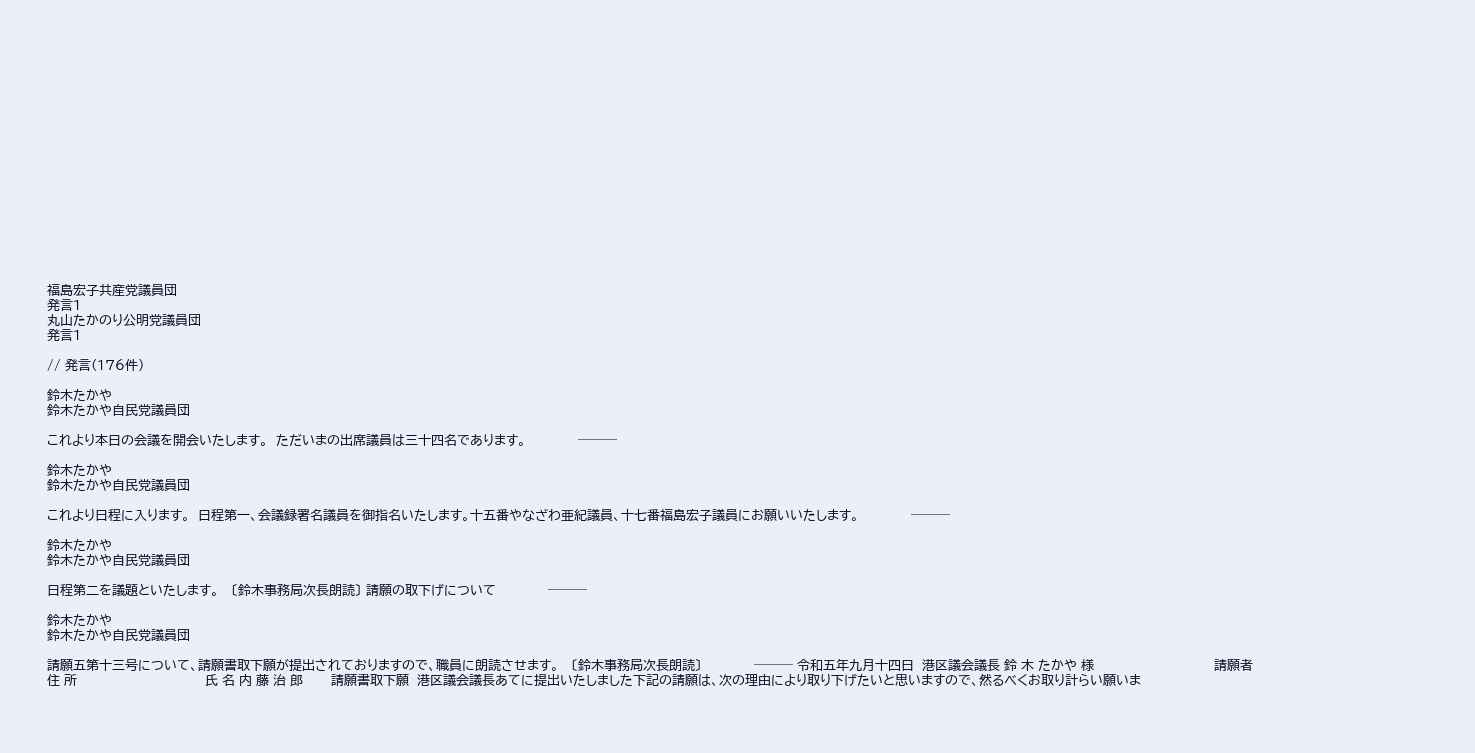福島宏子共産党議員団
発言1
丸山たかのり公明党議員団
発言1

// 発言(176件)

鈴木たかや
鈴木たかや自民党議員団

これより本日の会議を開会いたします。  ただいまの出席議員は三十四名であります。             ───

鈴木たかや
鈴木たかや自民党議員団

これより日程に入ります。  日程第一、会議録署名議員を御指名いたします。十五番やなざわ亜紀議員、十七番福島宏子議員にお願いいたします。             ───

鈴木たかや
鈴木たかや自民党議員団

日程第二を議題といたします。   〔鈴木事務局次長朗読〕 請願の取下げについて             ───

鈴木たかや
鈴木たかや自民党議員団

請願五第十三号について、請願書取下願が提出されておりますので、職員に朗読させます。   〔鈴木事務局次長朗読〕             ─── 令和五年九月十四日  港区議会議長 鈴 木 たかや 様                              請願者                                住 所                                氏 名 内 藤 治 郎       請願書取下願  港区議会議長あてに提出いたしました下記の請願は、次の理由により取り下げたいと思いますので、然るべくお取り計らい願いま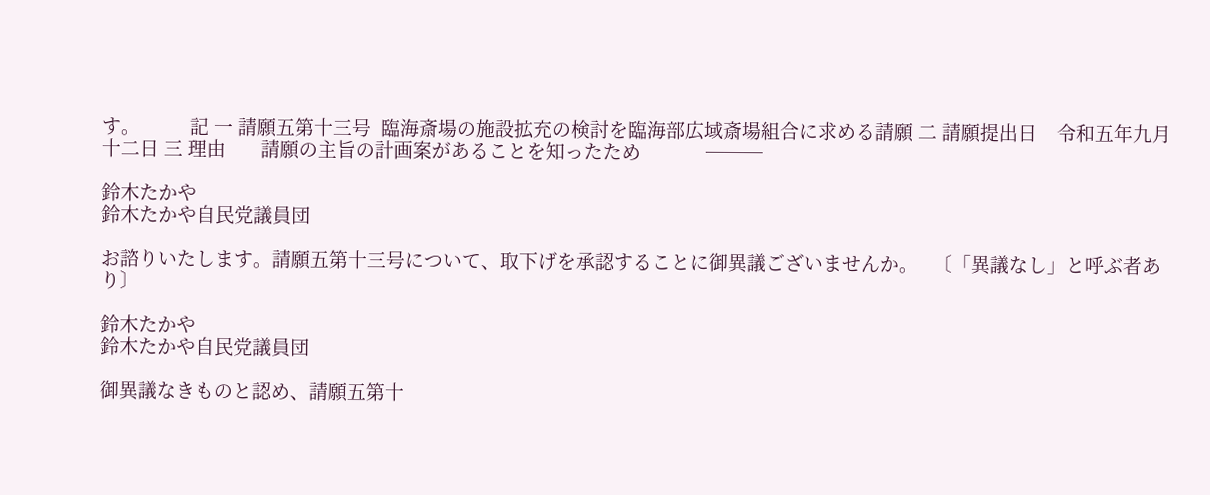す。          記 一 請願五第十三号  臨海斎場の施設拡充の検討を臨海部広域斎場組合に求める請願 二 請願提出日    令和五年九月十二日 三 理由       請願の主旨の計画案があることを知ったため             ───

鈴木たかや
鈴木たかや自民党議員団

お諮りいたします。請願五第十三号について、取下げを承認することに御異議ございませんか。   〔「異議なし」と呼ぶ者あり〕

鈴木たかや
鈴木たかや自民党議員団

御異議なきものと認め、請願五第十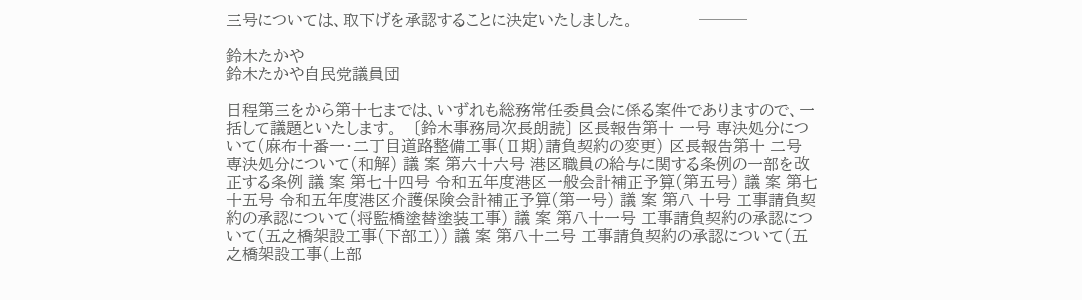三号については、取下げを承認することに決定いたしました。             ───

鈴木たかや
鈴木たかや自民党議員団

日程第三をから第十七までは、いずれも総務常任委員会に係る案件でありますので、一括して議題といたします。   〔鈴木事務局次長朗読〕 区長報告第十 一号 専決処分について(麻布十番一・二丁目道路整備工事(Ⅱ期)請負契約の変更) 区長報告第十 二号 専決処分について(和解) 議 案 第六十六号 港区職員の給与に関する条例の一部を改正する条例 議 案 第七十四号 令和五年度港区一般会計補正予算(第五号) 議 案 第七十五号 令和五年度港区介護保険会計補正予算(第一号) 議 案 第八 十号 工事請負契約の承認について(将監橋塗替塗装工事) 議 案 第八十一号 工事請負契約の承認について(五之橋架設工事(下部工)) 議 案 第八十二号 工事請負契約の承認について(五之橋架設工事(上部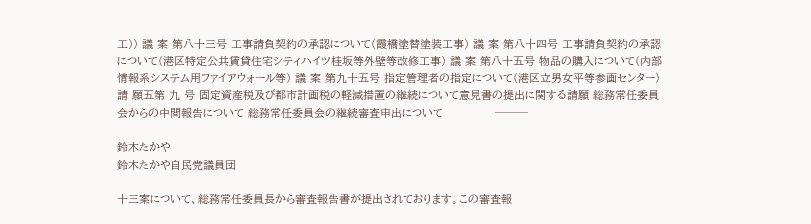工)) 議 案 第八十三号 工事請負契約の承認について(霞橋塗替塗装工事) 議 案 第八十四号 工事請負契約の承認について(港区特定公共賃貸住宅シティハイツ桂坂等外壁等改修工事) 議 案 第八十五号 物品の購入について(内部情報系システム用ファイアウォール等) 議 案 第九十五号 指定管理者の指定について(港区立男女平等参画センター) 請 願五第 九 号 固定資産税及び都市計画税の軽減措置の継続について意見書の提出に関する請願 総務常任委員会からの中間報告について 総務常任委員会の継続審査申出について             ───

鈴木たかや
鈴木たかや自民党議員団

十三案について、総務常任委員長から審査報告書が提出されております。この審査報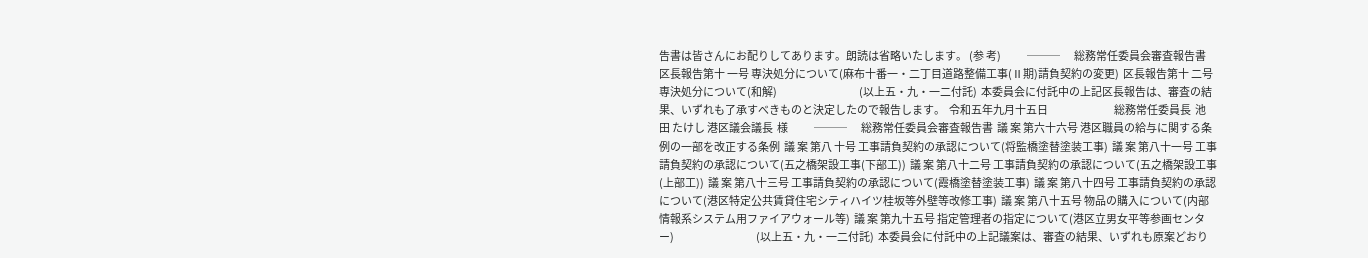告書は皆さんにお配りしてあります。朗読は省略いたします。 (参 考)             ───       総務常任委員会審査報告書  区長報告第十 一号 専決処分について(麻布十番一・二丁目道路整備工事(Ⅱ期)請負契約の変更)  区長報告第十 二号 専決処分について(和解)                                         (以上五・九・一二付託)  本委員会に付託中の上記区長報告は、審査の結果、いずれも了承すべきものと決定したので報告します。  令和五年九月十五日                                 総務常任委員長  池 田 たけし 港区議会議長  様             ───       総務常任委員会審査報告書  議 案 第六十六号 港区職員の給与に関する条例の一部を改正する条例  議 案 第八 十号 工事請負契約の承認について(将監橋塗替塗装工事)  議 案 第八十一号 工事請負契約の承認について(五之橋架設工事(下部工))  議 案 第八十二号 工事請負契約の承認について(五之橋架設工事(上部工))  議 案 第八十三号 工事請負契約の承認について(霞橋塗替塗装工事)  議 案 第八十四号 工事請負契約の承認について(港区特定公共賃貸住宅シティハイツ桂坂等外壁等改修工事)  議 案 第八十五号 物品の購入について(内部情報系システム用ファイアウォール等)  議 案 第九十五号 指定管理者の指定について(港区立男女平等参画センター)                                         (以上五・九・一二付託)  本委員会に付託中の上記議案は、審査の結果、いずれも原案どおり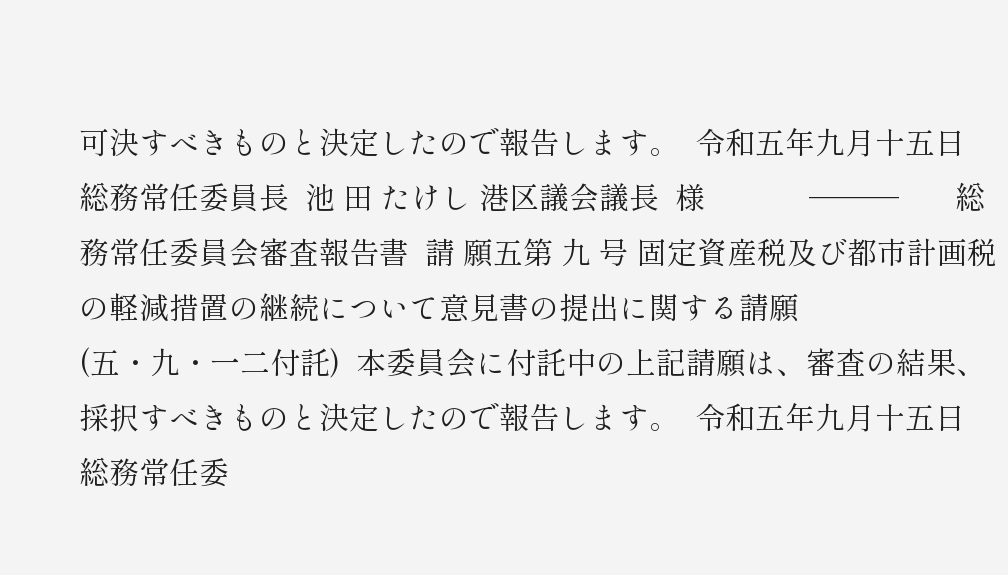可決すべきものと決定したので報告します。  令和五年九月十五日                                 総務常任委員長  池 田 たけし 港区議会議長  様             ───       総務常任委員会審査報告書  請 願五第 九 号 固定資産税及び都市計画税の軽減措置の継続について意見書の提出に関する請願                                           (五・九・一二付託)  本委員会に付託中の上記請願は、審査の結果、採択すべきものと決定したので報告します。  令和五年九月十五日                                 総務常任委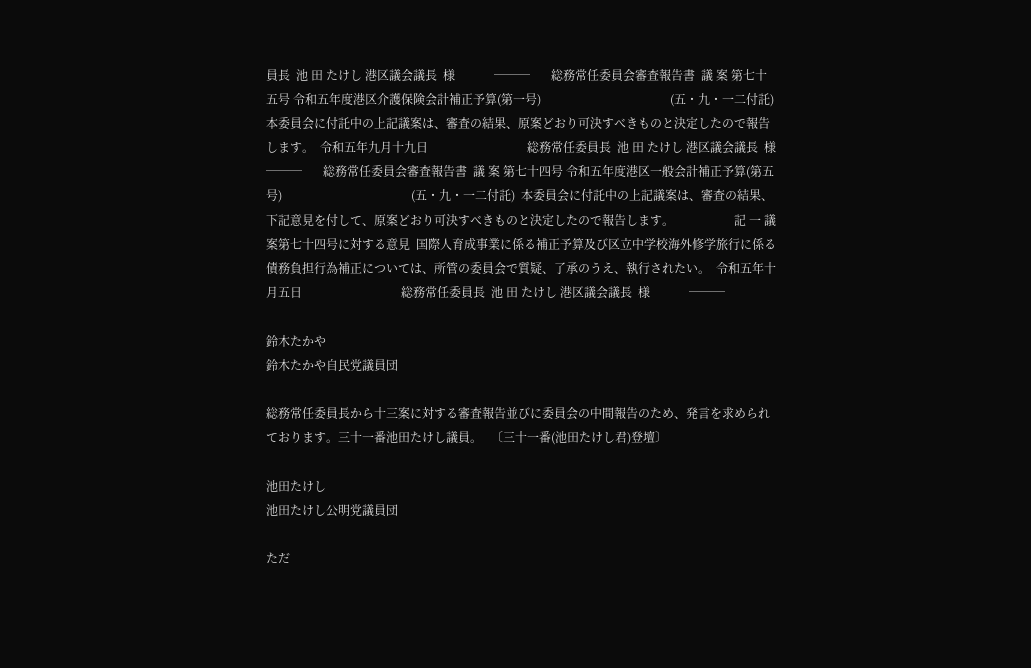員長  池 田 たけし 港区議会議長  様             ───       総務常任委員会審査報告書  議 案 第七十五号 令和五年度港区介護保険会計補正予算(第一号)                                           (五・九・一二付託)  本委員会に付託中の上記議案は、審査の結果、原案どおり可決すべきものと決定したので報告します。  令和五年九月十九日                                 総務常任委員長  池 田 たけし 港区議会議長  様             ───       総務常任委員会審査報告書  議 案 第七十四号 令和五年度港区一般会計補正予算(第五号)                                           (五・九・一二付託)  本委員会に付託中の上記議案は、審査の結果、下記意見を付して、原案どおり可決すべきものと決定したので報告します。                    記 一 議案第七十四号に対する意見  国際人育成事業に係る補正予算及び区立中学校海外修学旅行に係る債務負担行為補正については、所管の委員会で質疑、了承のうえ、執行されたい。  令和五年十月五日                                 総務常任委員長  池 田 たけし 港区議会議長  様             ───

鈴木たかや
鈴木たかや自民党議員団

総務常任委員長から十三案に対する審査報告並びに委員会の中間報告のため、発言を求められております。三十一番池田たけし議員。   〔三十一番(池田たけし君)登壇〕

池田たけし
池田たけし公明党議員団

ただ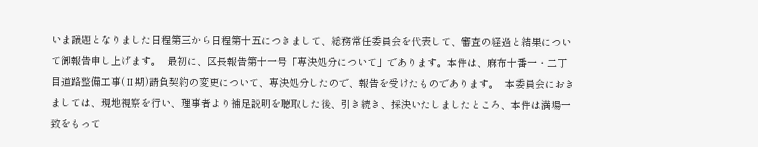いま議題となりました日程第三から日程第十五につきまして、総務常任委員会を代表して、審査の経過と結果について御報告申し上げます。  最初に、区長報告第十一号「専決処分について」であります。本件は、麻布十番一・二丁目道路整備工事(Ⅱ期)請負契約の変更について、専決処分したので、報告を受けたものであります。  本委員会におきましては、現地視察を行い、理事者より補足説明を聴取した後、引き続き、採決いたしましたところ、本件は満場一致をもって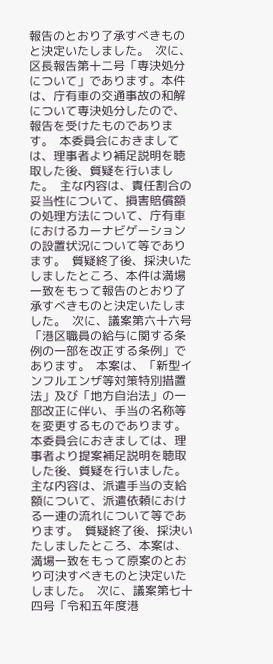報告のとおり了承すべきものと決定いたしました。  次に、区長報告第十二号「専決処分について」であります。本件は、庁有車の交通事故の和解について専決処分したので、報告を受けたものであります。  本委員会におきましては、理事者より補足説明を聴取した後、質疑を行いました。  主な内容は、責任割合の妥当性について、損害賠償額の処理方法について、庁有車におけるカーナビゲーションの設置状況について等であります。  質疑終了後、採決いたしましたところ、本件は満場一致をもって報告のとおり了承すべきものと決定いたしました。  次に、議案第六十六号「港区職員の給与に関する条例の一部を改正する条例」であります。  本案は、「新型インフルエンザ等対策特別措置法」及び「地方自治法」の一部改正に伴い、手当の名称等を変更するものであります。  本委員会におきましては、理事者より提案補足説明を聴取した後、質疑を行いました。  主な内容は、派遣手当の支給額について、派遣依頼における一連の流れについて等であります。  質疑終了後、採決いたしましたところ、本案は、満場一致をもって原案のとおり可決すべきものと決定いたしました。  次に、議案第七十四号「令和五年度港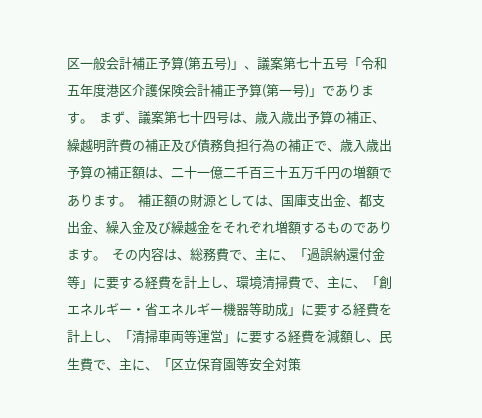区一般会計補正予算(第五号)」、議案第七十五号「令和五年度港区介護保険会計補正予算(第一号)」であります。  まず、議案第七十四号は、歳入歳出予算の補正、繰越明許費の補正及び債務負担行為の補正で、歳入歳出予算の補正額は、二十一億二千百三十五万千円の増額であります。  補正額の財源としては、国庫支出金、都支出金、繰入金及び繰越金をそれぞれ増額するものであります。  その内容は、総務費で、主に、「過誤納還付金等」に要する経費を計上し、環境清掃費で、主に、「創エネルギー・省エネルギー機器等助成」に要する経費を計上し、「清掃車両等運営」に要する経費を減額し、民生費で、主に、「区立保育園等安全対策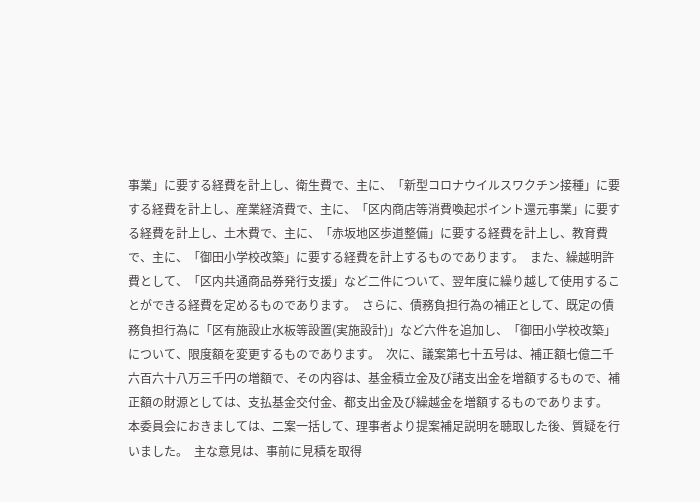事業」に要する経費を計上し、衛生費で、主に、「新型コロナウイルスワクチン接種」に要する経費を計上し、産業経済費で、主に、「区内商店等消費喚起ポイント還元事業」に要する経費を計上し、土木費で、主に、「赤坂地区歩道整備」に要する経費を計上し、教育費で、主に、「御田小学校改築」に要する経費を計上するものであります。  また、繰越明許費として、「区内共通商品券発行支援」など二件について、翌年度に繰り越して使用することができる経費を定めるものであります。  さらに、債務負担行為の補正として、既定の債務負担行為に「区有施設止水板等設置(実施設計)」など六件を追加し、「御田小学校改築」について、限度額を変更するものであります。  次に、議案第七十五号は、補正額七億二千六百六十八万三千円の増額で、その内容は、基金積立金及び諸支出金を増額するもので、補正額の財源としては、支払基金交付金、都支出金及び繰越金を増額するものであります。  本委員会におきましては、二案一括して、理事者より提案補足説明を聴取した後、質疑を行いました。  主な意見は、事前に見積を取得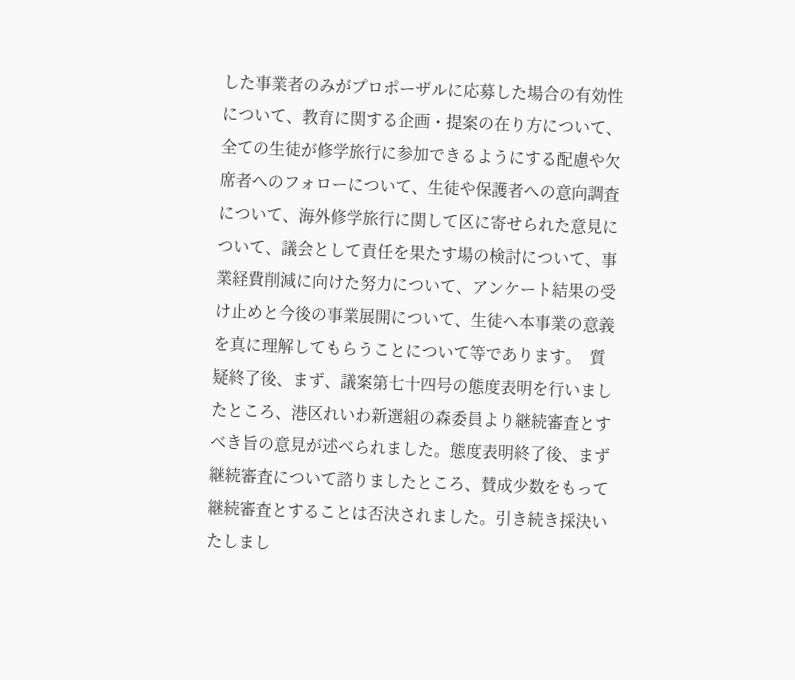した事業者のみがプロポーザルに応募した場合の有効性について、教育に関する企画・提案の在り方について、全ての生徒が修学旅行に参加できるようにする配慮や欠席者へのフォローについて、生徒や保護者への意向調査について、海外修学旅行に関して区に寄せられた意見について、議会として責任を果たす場の検討について、事業経費削減に向けた努力について、アンケート結果の受け止めと今後の事業展開について、生徒へ本事業の意義を真に理解してもらうことについて等であります。  質疑終了後、まず、議案第七十四号の態度表明を行いましたところ、港区れいわ新選組の森委員より継続審査とすべき旨の意見が述べられました。態度表明終了後、まず継続審査について諮りましたところ、賛成少数をもって継続審査とすることは否決されました。引き続き採決いたしまし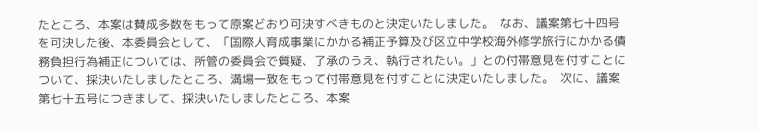たところ、本案は賛成多数をもって原案どおり可決すべきものと決定いたしました。  なお、議案第七十四号を可決した後、本委員会として、「国際人育成事業にかかる補正予算及び区立中学校海外修学旅行にかかる債務負担行為補正については、所管の委員会で質疑、了承のうえ、執行されたい。」との付帯意見を付すことについて、採決いたしましたところ、満場一致をもって付帯意見を付すことに決定いたしました。  次に、議案第七十五号につきまして、採決いたしましたところ、本案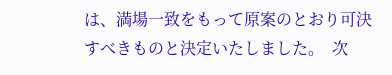は、満場一致をもって原案のとおり可決すべきものと決定いたしました。  次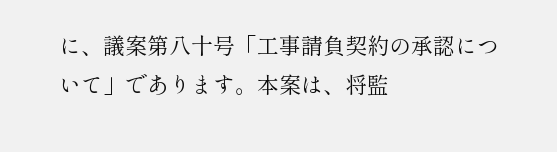に、議案第八十号「工事請負契約の承認について」であります。本案は、将監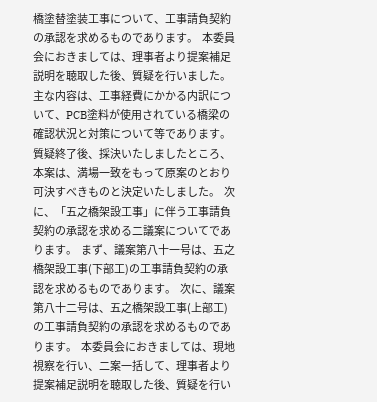橋塗替塗装工事について、工事請負契約の承認を求めるものであります。  本委員会におきましては、理事者より提案補足説明を聴取した後、質疑を行いました。  主な内容は、工事経費にかかる内訳について、PCB塗料が使用されている橋梁の確認状況と対策について等であります。  質疑終了後、採決いたしましたところ、本案は、満場一致をもって原案のとおり可決すべきものと決定いたしました。  次に、「五之橋架設工事」に伴う工事請負契約の承認を求める二議案についてであります。  まず、議案第八十一号は、五之橋架設工事(下部工)の工事請負契約の承認を求めるものであります。  次に、議案第八十二号は、五之橋架設工事(上部工)の工事請負契約の承認を求めるものであります。  本委員会におきましては、現地視察を行い、二案一括して、理事者より提案補足説明を聴取した後、質疑を行い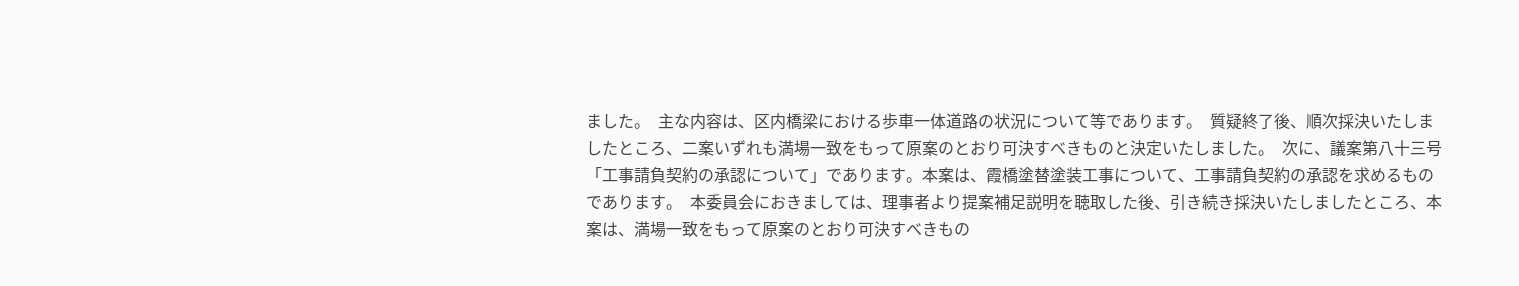ました。  主な内容は、区内橋梁における歩車一体道路の状況について等であります。  質疑終了後、順次採決いたしましたところ、二案いずれも満場一致をもって原案のとおり可決すべきものと決定いたしました。  次に、議案第八十三号「工事請負契約の承認について」であります。本案は、霞橋塗替塗装工事について、工事請負契約の承認を求めるものであります。  本委員会におきましては、理事者より提案補足説明を聴取した後、引き続き採決いたしましたところ、本案は、満場一致をもって原案のとおり可決すべきもの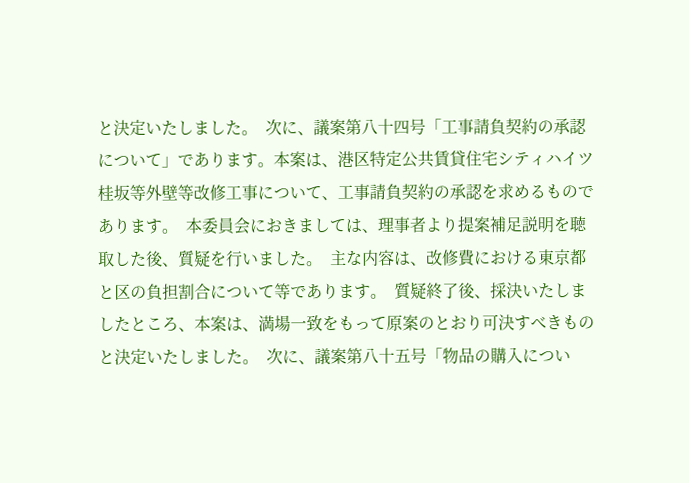と決定いたしました。  次に、議案第八十四号「工事請負契約の承認について」であります。本案は、港区特定公共賃貸住宅シティハイツ桂坂等外壁等改修工事について、工事請負契約の承認を求めるものであります。  本委員会におきましては、理事者より提案補足説明を聴取した後、質疑を行いました。  主な内容は、改修費における東京都と区の負担割合について等であります。  質疑終了後、採決いたしましたところ、本案は、満場一致をもって原案のとおり可決すべきものと決定いたしました。  次に、議案第八十五号「物品の購入につい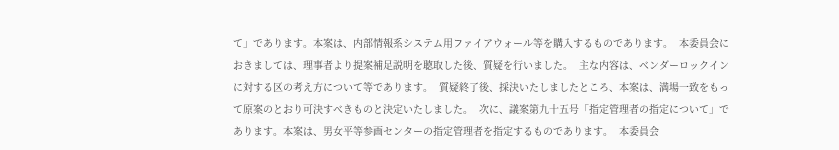て」であります。本案は、内部情報系システム用ファイアウォール等を購入するものであります。  本委員会におきましては、理事者より提案補足説明を聴取した後、質疑を行いました。  主な内容は、ベンダーロックインに対する区の考え方について等であります。  質疑終了後、採決いたしましたところ、本案は、満場一致をもって原案のとおり可決すべきものと決定いたしました。  次に、議案第九十五号「指定管理者の指定について」であります。本案は、男女平等参画センターの指定管理者を指定するものであります。  本委員会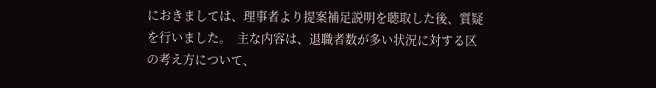におきましては、理事者より提案補足説明を聴取した後、質疑を行いました。  主な内容は、退職者数が多い状況に対する区の考え方について、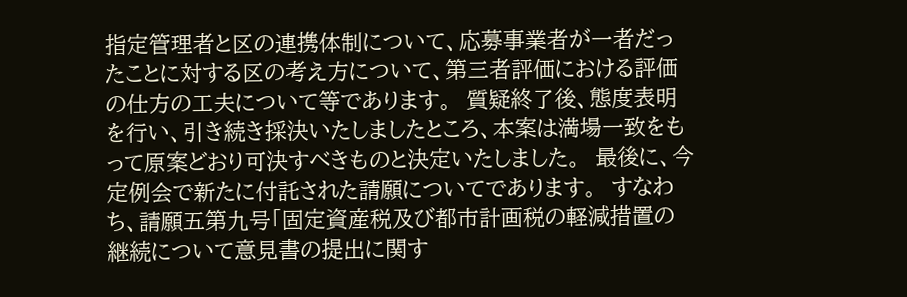指定管理者と区の連携体制について、応募事業者が一者だったことに対する区の考え方について、第三者評価における評価の仕方の工夫について等であります。  質疑終了後、態度表明を行い、引き続き採決いたしましたところ、本案は満場一致をもって原案どおり可決すべきものと決定いたしました。  最後に、今定例会で新たに付託された請願についてであります。  すなわち、請願五第九号「固定資産税及び都市計画税の軽減措置の継続について意見書の提出に関す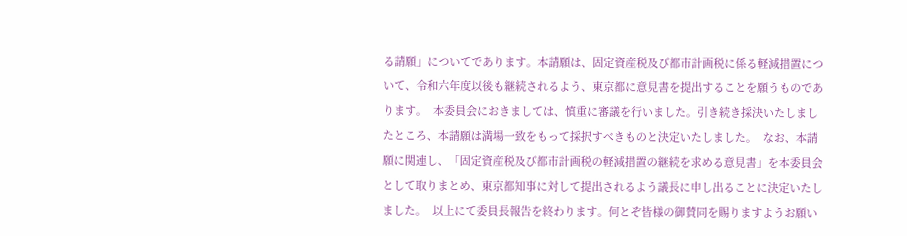る請願」についてであります。本請願は、固定資産税及び都市計画税に係る軽減措置について、令和六年度以後も継続されるよう、東京都に意見書を提出することを願うものであります。  本委員会におきましては、慎重に審議を行いました。引き続き採決いたしましたところ、本請願は満場一致をもって採択すべきものと決定いたしました。  なお、本請願に関連し、「固定資産税及び都市計画税の軽減措置の継続を求める意見書」を本委員会として取りまとめ、東京都知事に対して提出されるよう議長に申し出ることに決定いたしました。  以上にて委員長報告を終わります。何とぞ皆様の御賛同を賜りますようお願い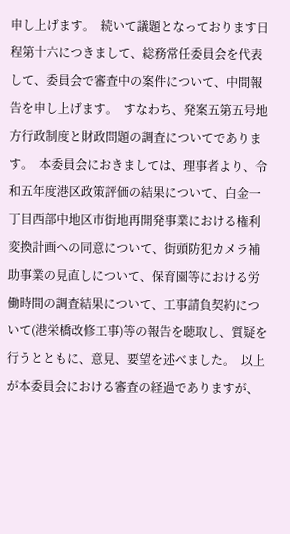申し上げます。  続いて議題となっております日程第十六につきまして、総務常任委員会を代表して、委員会で審査中の案件について、中間報告を申し上げます。  すなわち、発案五第五号地方行政制度と財政問題の調査についてであります。  本委員会におきましては、理事者より、令和五年度港区政策評価の結果について、白金一丁目西部中地区市街地再開発事業における権利変換計画への同意について、街頭防犯カメラ補助事業の見直しについて、保育園等における労働時間の調査結果について、工事請負契約について(港栄橋改修工事)等の報告を聴取し、質疑を行うとともに、意見、要望を述べました。  以上が本委員会における審査の経過でありますが、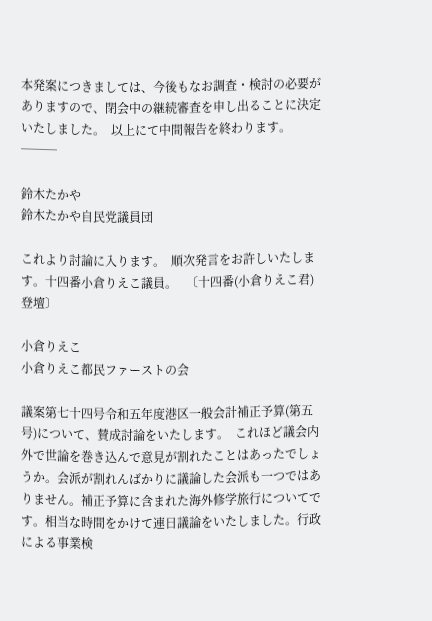本発案につきましては、今後もなお調査・検討の必要がありますので、閉会中の継続審査を申し出ることに決定いたしました。  以上にて中間報告を終わります。             ───

鈴木たかや
鈴木たかや自民党議員団

これより討論に入ります。  順次発言をお許しいたします。十四番小倉りえこ議員。   〔十四番(小倉りえこ君)登壇〕

小倉りえこ
小倉りえこ都民ファーストの会

議案第七十四号令和五年度港区一般会計補正予算(第五号)について、賛成討論をいたします。  これほど議会内外で世論を巻き込んで意見が割れたことはあったでしょうか。会派が割れんばかりに議論した会派も一つではありません。補正予算に含まれた海外修学旅行についてです。相当な時間をかけて連日議論をいたしました。行政による事業検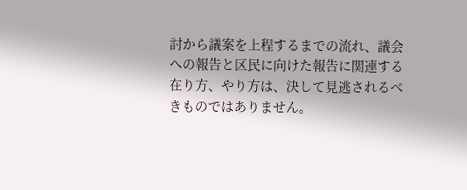討から議案を上程するまでの流れ、議会への報告と区民に向けた報告に関連する在り方、やり方は、決して見逃されるべきものではありません。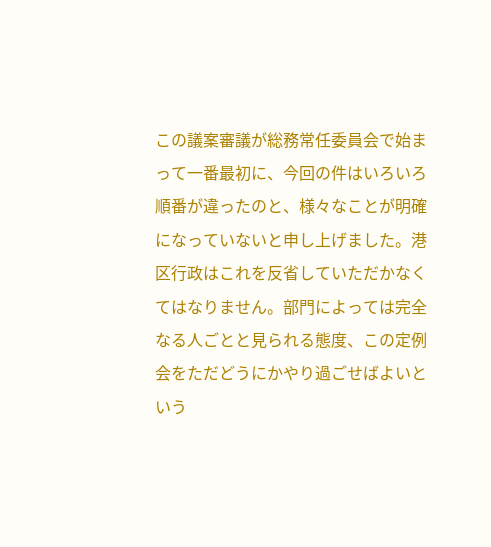この議案審議が総務常任委員会で始まって一番最初に、今回の件はいろいろ順番が違ったのと、様々なことが明確になっていないと申し上げました。港区行政はこれを反省していただかなくてはなりません。部門によっては完全なる人ごとと見られる態度、この定例会をただどうにかやり過ごせばよいという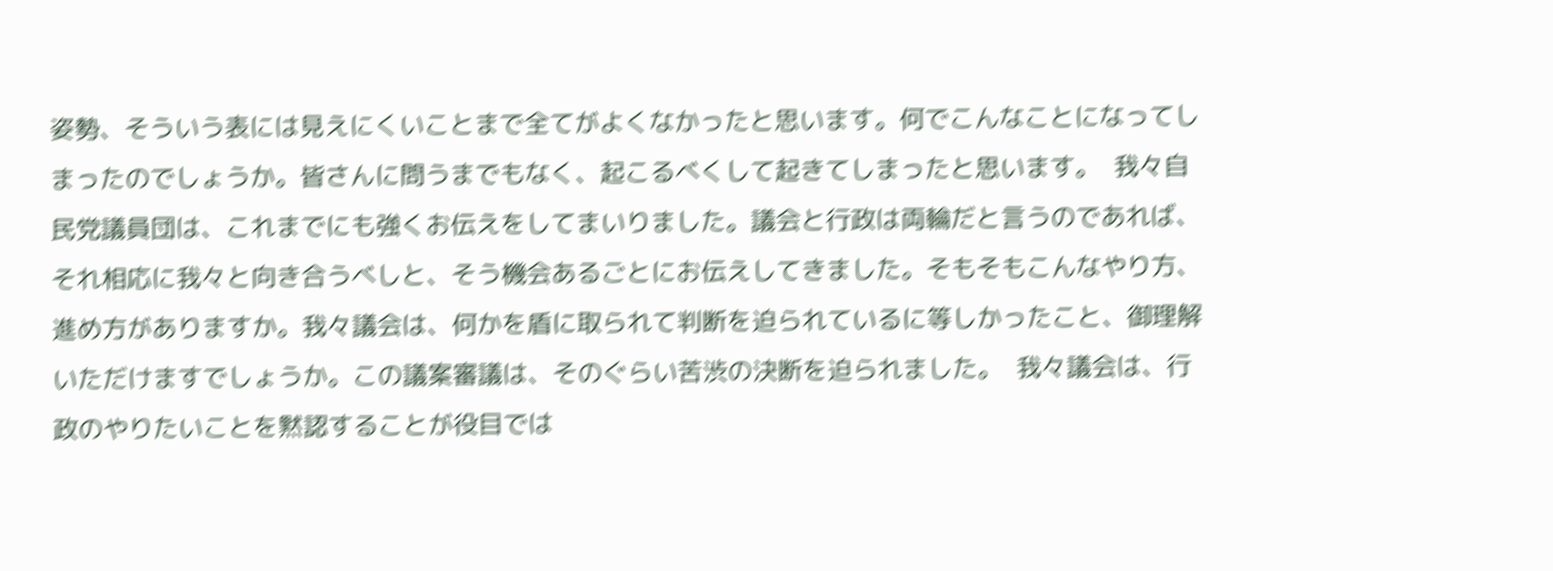姿勢、そういう表には見えにくいことまで全てがよくなかったと思います。何でこんなことになってしまったのでしょうか。皆さんに問うまでもなく、起こるべくして起きてしまったと思います。  我々自民党議員団は、これまでにも強くお伝えをしてまいりました。議会と行政は両輪だと言うのであれば、それ相応に我々と向き合うべしと、そう機会あるごとにお伝えしてきました。そもそもこんなやり方、進め方がありますか。我々議会は、何かを盾に取られて判断を迫られているに等しかったこと、御理解いただけますでしょうか。この議案審議は、そのぐらい苦渋の決断を迫られました。  我々議会は、行政のやりたいことを黙認することが役目では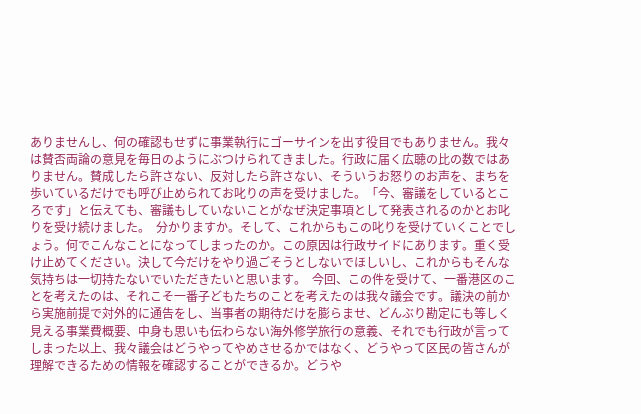ありませんし、何の確認もせずに事業執行にゴーサインを出す役目でもありません。我々は賛否両論の意見を毎日のようにぶつけられてきました。行政に届く広聴の比の数ではありません。賛成したら許さない、反対したら許さない、そういうお怒りのお声を、まちを歩いているだけでも呼び止められてお叱りの声を受けました。「今、審議をしているところです」と伝えても、審議もしていないことがなぜ決定事項として発表されるのかとお叱りを受け続けました。  分かりますか。そして、これからもこの叱りを受けていくことでしょう。何でこんなことになってしまったのか。この原因は行政サイドにあります。重く受け止めてください。決して今だけをやり過ごそうとしないでほしいし、これからもそんな気持ちは一切持たないでいただきたいと思います。  今回、この件を受けて、一番港区のことを考えたのは、それこそ一番子どもたちのことを考えたのは我々議会です。議決の前から実施前提で対外的に通告をし、当事者の期待だけを膨らませ、どんぶり勘定にも等しく見える事業費概要、中身も思いも伝わらない海外修学旅行の意義、それでも行政が言ってしまった以上、我々議会はどうやってやめさせるかではなく、どうやって区民の皆さんが理解できるための情報を確認することができるか。どうや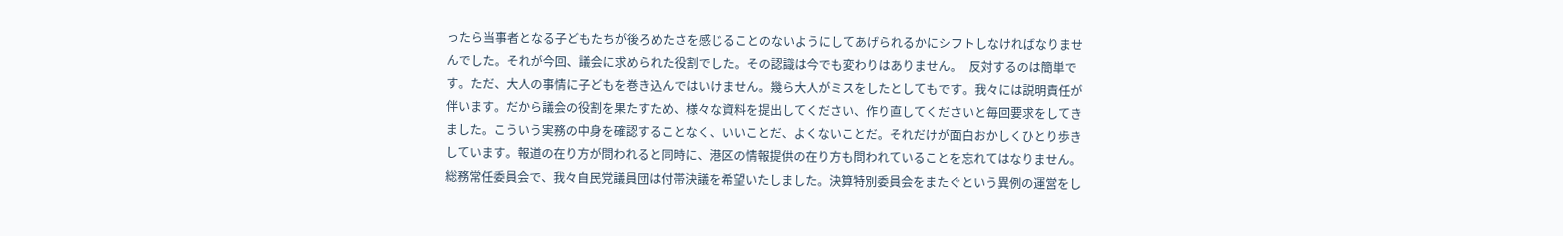ったら当事者となる子どもたちが後ろめたさを感じることのないようにしてあげられるかにシフトしなければなりませんでした。それが今回、議会に求められた役割でした。その認識は今でも変わりはありません。  反対するのは簡単です。ただ、大人の事情に子どもを巻き込んではいけません。幾ら大人がミスをしたとしてもです。我々には説明責任が伴います。だから議会の役割を果たすため、様々な資料を提出してください、作り直してくださいと毎回要求をしてきました。こういう実務の中身を確認することなく、いいことだ、よくないことだ。それだけが面白おかしくひとり歩きしています。報道の在り方が問われると同時に、港区の情報提供の在り方も問われていることを忘れてはなりません。  総務常任委員会で、我々自民党議員団は付帯決議を希望いたしました。決算特別委員会をまたぐという異例の運営をし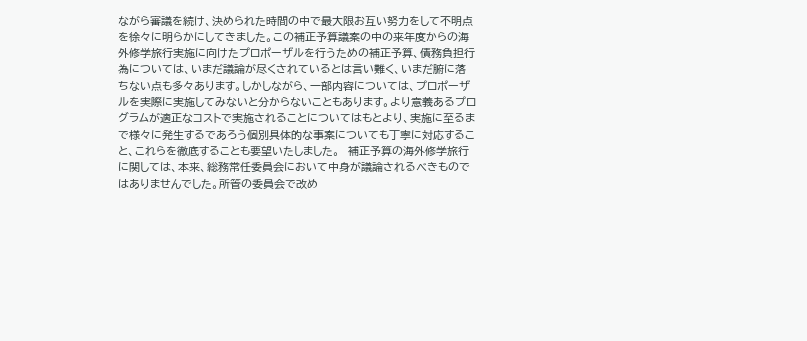ながら審議を続け、決められた時間の中で最大限お互い努力をして不明点を徐々に明らかにしてきました。この補正予算議案の中の来年度からの海外修学旅行実施に向けたプロポーザルを行うための補正予算、債務負担行為については、いまだ議論が尽くされているとは言い難く、いまだ腑に落ちない点も多々あります。しかしながら、一部内容については、プロポーザルを実際に実施してみないと分からないこともあります。より意義あるプログラムが適正なコストで実施されることについてはもとより、実施に至るまで様々に発生するであろう個別具体的な事案についても丁寧に対応すること、これらを徹底することも要望いたしました。  補正予算の海外修学旅行に関しては、本来、総務常任委員会において中身が議論されるべきものではありませんでした。所管の委員会で改め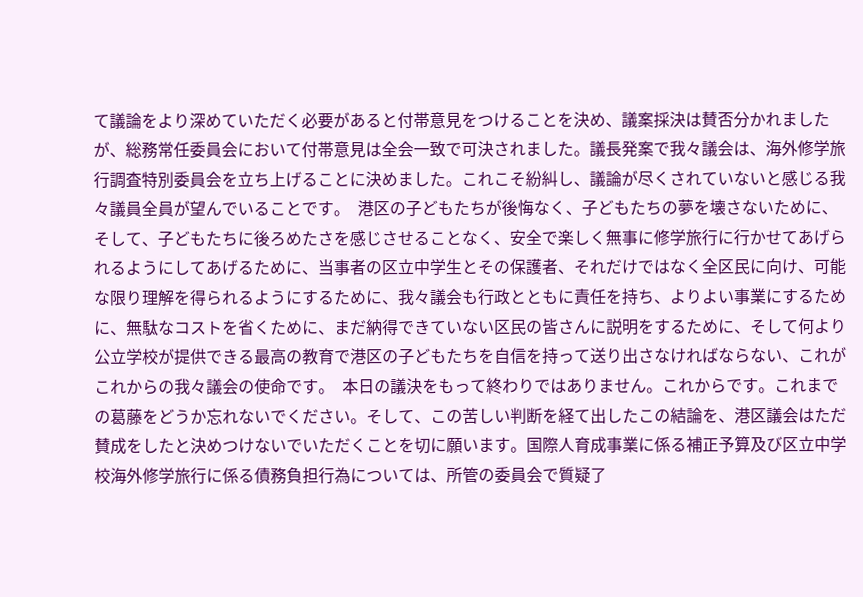て議論をより深めていただく必要があると付帯意見をつけることを決め、議案採決は賛否分かれましたが、総務常任委員会において付帯意見は全会一致で可決されました。議長発案で我々議会は、海外修学旅行調査特別委員会を立ち上げることに決めました。これこそ紛糾し、議論が尽くされていないと感じる我々議員全員が望んでいることです。  港区の子どもたちが後悔なく、子どもたちの夢を壊さないために、そして、子どもたちに後ろめたさを感じさせることなく、安全で楽しく無事に修学旅行に行かせてあげられるようにしてあげるために、当事者の区立中学生とその保護者、それだけではなく全区民に向け、可能な限り理解を得られるようにするために、我々議会も行政とともに責任を持ち、よりよい事業にするために、無駄なコストを省くために、まだ納得できていない区民の皆さんに説明をするために、そして何より公立学校が提供できる最高の教育で港区の子どもたちを自信を持って送り出さなければならない、これがこれからの我々議会の使命です。  本日の議決をもって終わりではありません。これからです。これまでの葛藤をどうか忘れないでください。そして、この苦しい判断を経て出したこの結論を、港区議会はただ賛成をしたと決めつけないでいただくことを切に願います。国際人育成事業に係る補正予算及び区立中学校海外修学旅行に係る債務負担行為については、所管の委員会で質疑了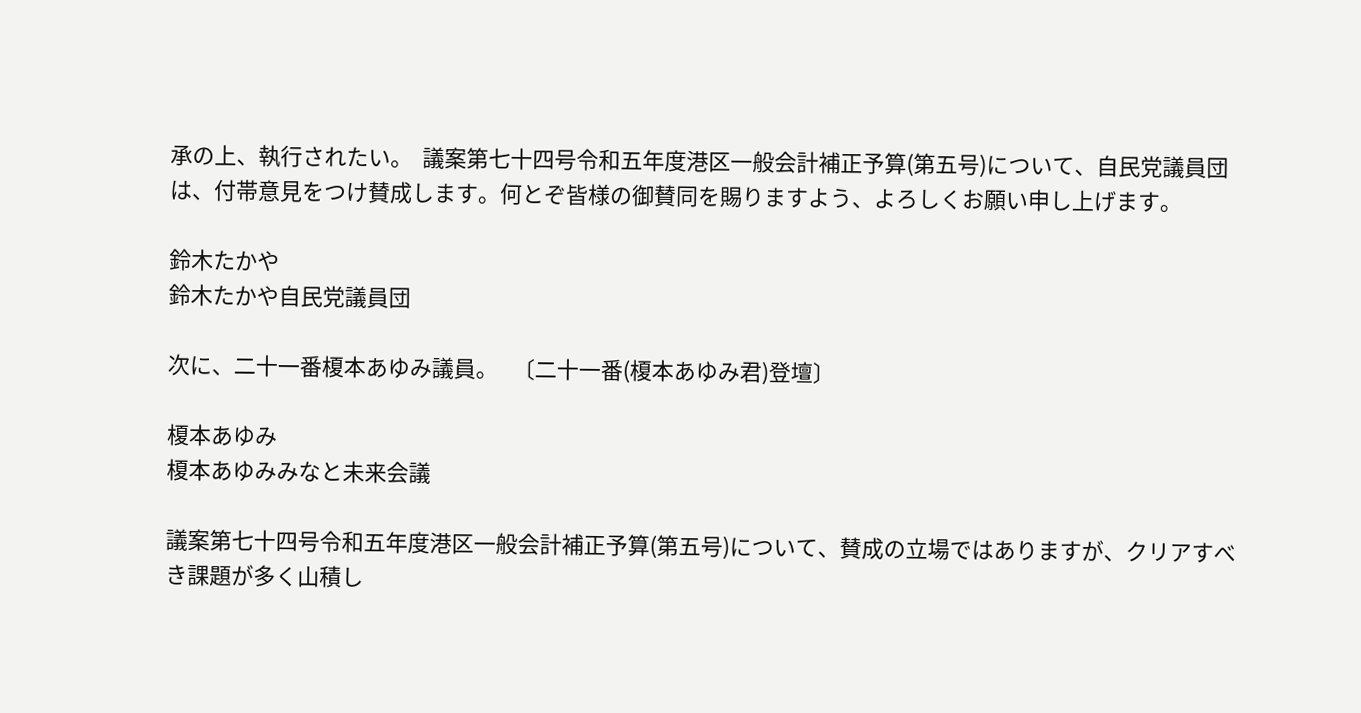承の上、執行されたい。  議案第七十四号令和五年度港区一般会計補正予算(第五号)について、自民党議員団は、付帯意見をつけ賛成します。何とぞ皆様の御賛同を賜りますよう、よろしくお願い申し上げます。

鈴木たかや
鈴木たかや自民党議員団

次に、二十一番榎本あゆみ議員。   〔二十一番(榎本あゆみ君)登壇〕

榎本あゆみ
榎本あゆみみなと未来会議

議案第七十四号令和五年度港区一般会計補正予算(第五号)について、賛成の立場ではありますが、クリアすべき課題が多く山積し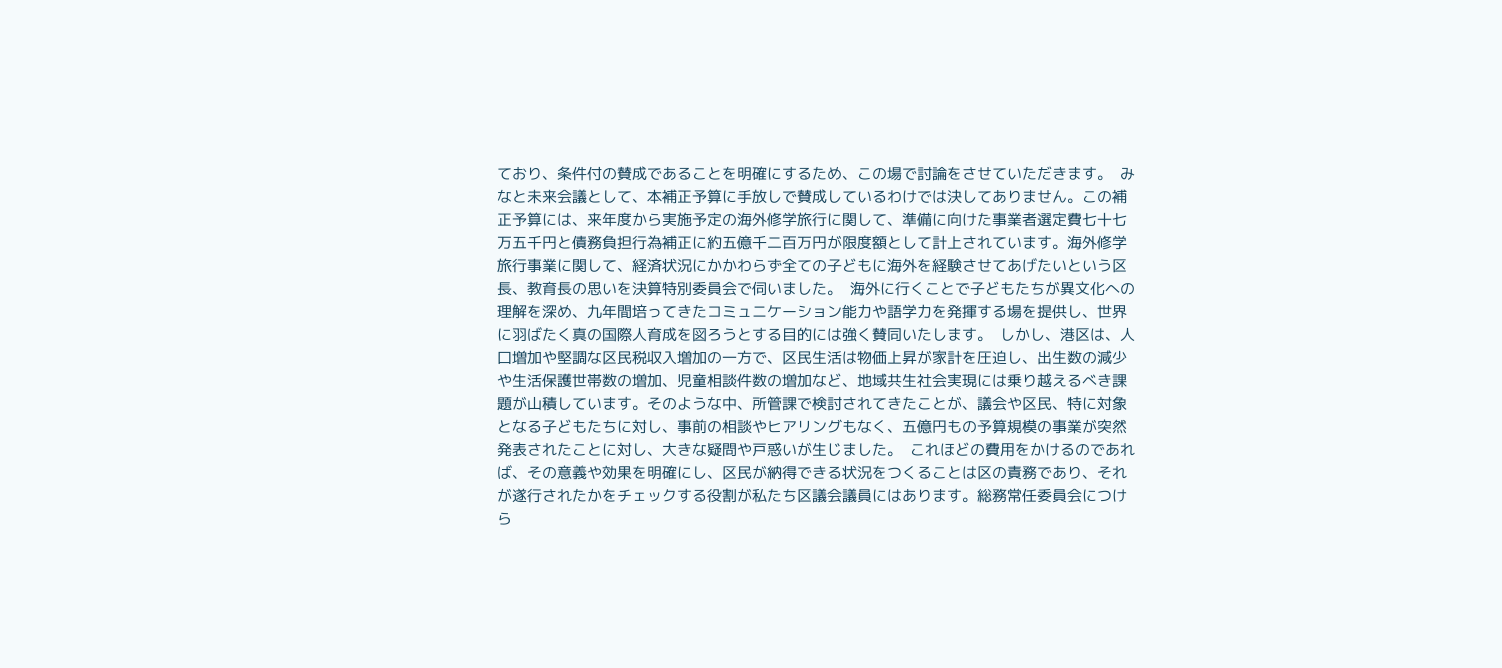ており、条件付の賛成であることを明確にするため、この場で討論をさせていただきます。  みなと未来会議として、本補正予算に手放しで賛成しているわけでは決してありません。この補正予算には、来年度から実施予定の海外修学旅行に関して、準備に向けた事業者選定費七十七万五千円と債務負担行為補正に約五億千二百万円が限度額として計上されています。海外修学旅行事業に関して、経済状況にかかわらず全ての子どもに海外を経験させてあげたいという区長、教育長の思いを決算特別委員会で伺いました。  海外に行くことで子どもたちが異文化への理解を深め、九年間培ってきたコミュニケーション能力や語学力を発揮する場を提供し、世界に羽ばたく真の国際人育成を図ろうとする目的には強く賛同いたします。  しかし、港区は、人口増加や堅調な区民税収入増加の一方で、区民生活は物価上昇が家計を圧迫し、出生数の減少や生活保護世帯数の増加、児童相談件数の増加など、地域共生社会実現には乗り越えるべき課題が山積しています。そのような中、所管課で検討されてきたことが、議会や区民、特に対象となる子どもたちに対し、事前の相談やヒアリングもなく、五億円もの予算規模の事業が突然発表されたことに対し、大きな疑問や戸惑いが生じました。  これほどの費用をかけるのであれば、その意義や効果を明確にし、区民が納得できる状況をつくることは区の責務であり、それが遂行されたかをチェックする役割が私たち区議会議員にはあります。総務常任委員会につけら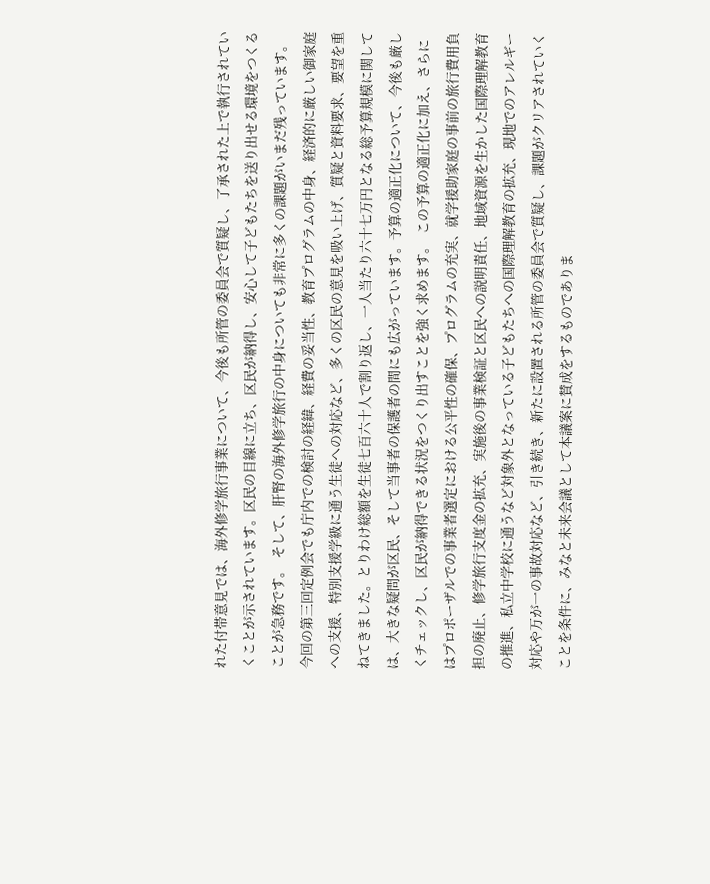れた付帯意見では、海外修学旅行事業について、今後も所管の委員会で質疑し、了承された上で執行されていくことが示されています。区民の目線に立ち、区民が納得し、安心して子どもたちを送り出せる環境をつくることが急務です。  そして、肝腎の海外修学旅行の中身についても非常に多くの課題がいまだ残っています。今回の第三回定例会でも庁内での検討の経緯、経費の妥当性、教育プログラムの中身、経済的に厳しい御家庭への支援、特別支援学級に通う生徒への対応など、多くの区民の意見を吸い上げ、質疑と資料要求、要望を重ねてきました。とりわけ総額を生徒七百六十人で割り返し、一人当たり六十七万円となる総予算規模に関しては、大きな疑問が区民、そして当事者の保護者の間にも広がっています。予算の適正化について、今後も厳しくチェックし、区民が納得できる状況をつくり出すことを強く求めます。  この予算の適正化に加え、さらにはプロポーザルでの事業者選定における公平性の確保、プログラムの充実、就学援助家庭の事前の旅行費用負担の廃止、修学旅行支度金の拡充、実施後の事業検証と区民への説明責任、地域資源を生かした国際理解教育の推進、私立中学校に通うなど対象外となっている子どもたちへの国際理解教育の拡充、現地でのアレルギー対応や万が一の事故対応など、引き続き、新たに設置される所管の委員会で質疑し、課題がクリアされていくことを条件に、みなと未来会議として本議案に賛成をするものでありま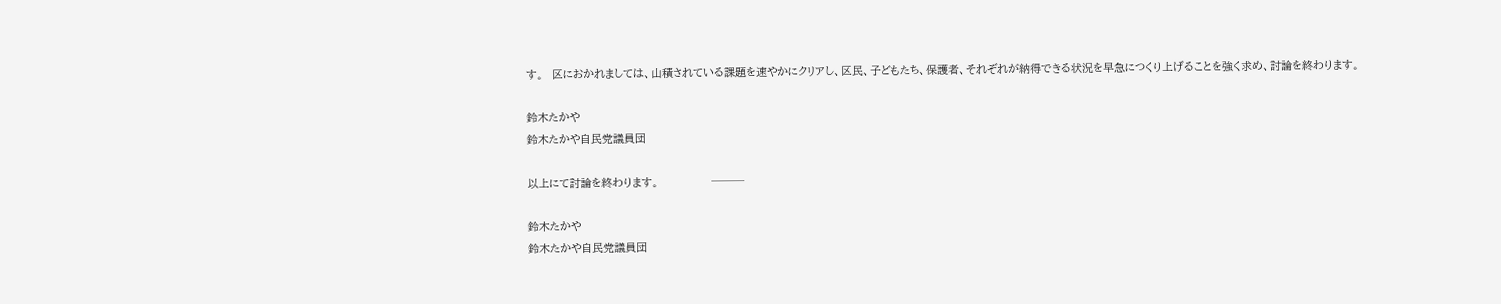す。  区におかれましては、山積されている課題を速やかにクリアし、区民、子どもたち、保護者、それぞれが納得できる状況を早急につくり上げることを強く求め、討論を終わります。

鈴木たかや
鈴木たかや自民党議員団

以上にて討論を終わります。             ───

鈴木たかや
鈴木たかや自民党議員団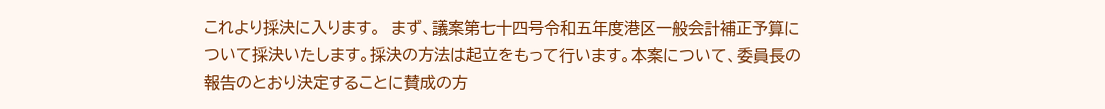これより採決に入ります。  まず、議案第七十四号令和五年度港区一般会計補正予算について採決いたします。採決の方法は起立をもって行います。本案について、委員長の報告のとおり決定することに賛成の方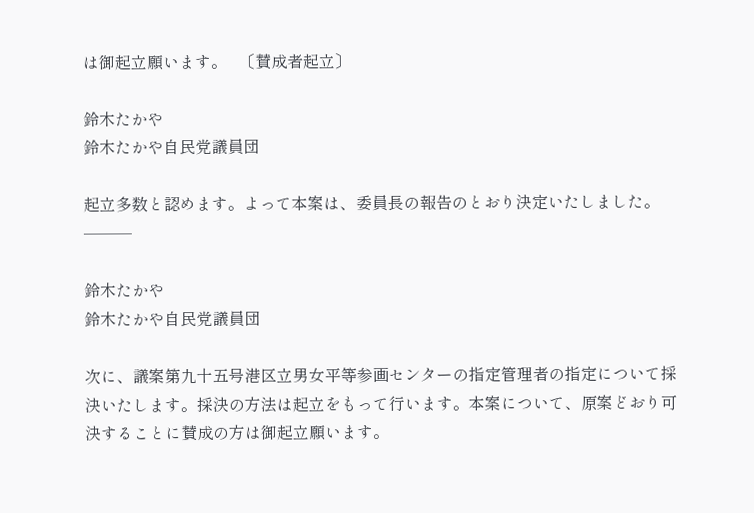は御起立願います。   〔賛成者起立〕

鈴木たかや
鈴木たかや自民党議員団

起立多数と認めます。よって本案は、委員長の報告のとおり決定いたしました。             ───

鈴木たかや
鈴木たかや自民党議員団

次に、議案第九十五号港区立男女平等参画センターの指定管理者の指定について採決いたします。採決の方法は起立をもって行います。本案について、原案どおり可決することに賛成の方は御起立願います。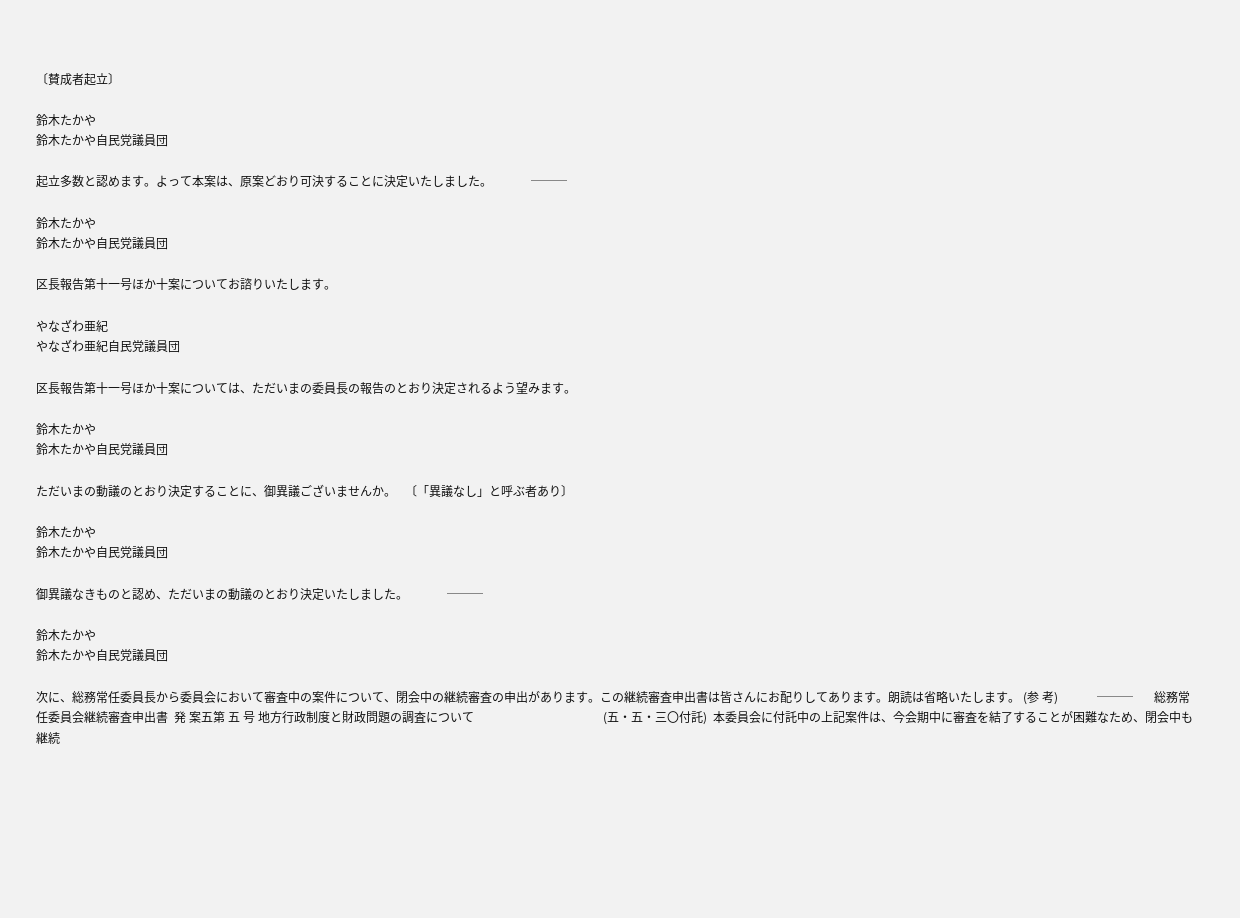〔賛成者起立〕

鈴木たかや
鈴木たかや自民党議員団

起立多数と認めます。よって本案は、原案どおり可決することに決定いたしました。             ───

鈴木たかや
鈴木たかや自民党議員団

区長報告第十一号ほか十案についてお諮りいたします。

やなざわ亜紀
やなざわ亜紀自民党議員団

区長報告第十一号ほか十案については、ただいまの委員長の報告のとおり決定されるよう望みます。

鈴木たかや
鈴木たかや自民党議員団

ただいまの動議のとおり決定することに、御異議ございませんか。   〔「異議なし」と呼ぶ者あり〕

鈴木たかや
鈴木たかや自民党議員団

御異議なきものと認め、ただいまの動議のとおり決定いたしました。             ───

鈴木たかや
鈴木たかや自民党議員団

次に、総務常任委員長から委員会において審査中の案件について、閉会中の継続審査の申出があります。この継続審査申出書は皆さんにお配りしてあります。朗読は省略いたします。 (参 考)             ───       総務常任委員会継続審査申出書  発 案五第 五 号 地方行政制度と財政問題の調査について                                           (五・五・三〇付託)  本委員会に付託中の上記案件は、今会期中に審査を結了することが困難なため、閉会中も継続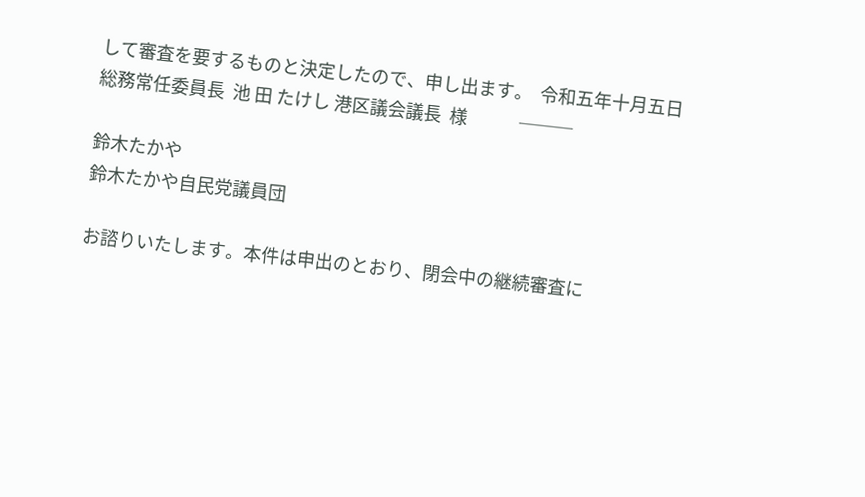して審査を要するものと決定したので、申し出ます。  令和五年十月五日                                 総務常任委員長  池 田 たけし 港区議会議長  様             ───

鈴木たかや
鈴木たかや自民党議員団

お諮りいたします。本件は申出のとおり、閉会中の継続審査に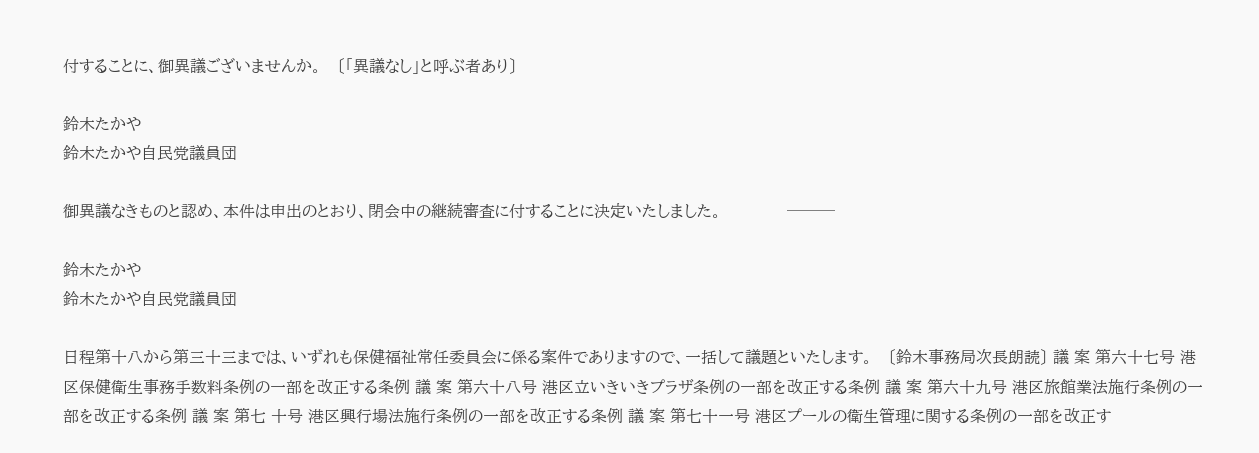付することに、御異議ございませんか。   〔「異議なし」と呼ぶ者あり〕

鈴木たかや
鈴木たかや自民党議員団

御異議なきものと認め、本件は申出のとおり、閉会中の継続審査に付することに決定いたしました。             ───

鈴木たかや
鈴木たかや自民党議員団

日程第十八から第三十三までは、いずれも保健福祉常任委員会に係る案件でありますので、一括して議題といたします。   〔鈴木事務局次長朗読〕 議 案 第六十七号 港区保健衛生事務手数料条例の一部を改正する条例 議 案 第六十八号 港区立いきいきプラザ条例の一部を改正する条例 議 案 第六十九号 港区旅館業法施行条例の一部を改正する条例 議 案 第七 十号 港区興行場法施行条例の一部を改正する条例 議 案 第七十一号 港区プールの衛生管理に関する条例の一部を改正す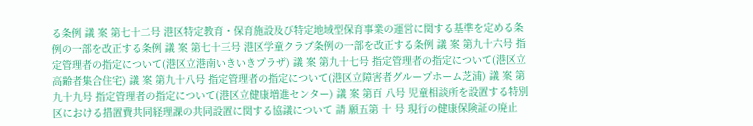る条例 議 案 第七十二号 港区特定教育・保育施設及び特定地域型保育事業の運営に関する基準を定める条例の一部を改正する条例 議 案 第七十三号 港区学童クラブ条例の一部を改正する条例 議 案 第九十六号 指定管理者の指定について(港区立港南いきいきプラザ) 議 案 第九十七号 指定管理者の指定について(港区立高齢者集合住宅) 議 案 第九十八号 指定管理者の指定について(港区立障害者グループホーム芝浦) 議 案 第九十九号 指定管理者の指定について(港区立健康増進センター) 議 案 第百 八号 児童相談所を設置する特別区における措置費共同経理課の共同設置に関する協議について 請 願五第 十 号 現行の健康保険証の廃止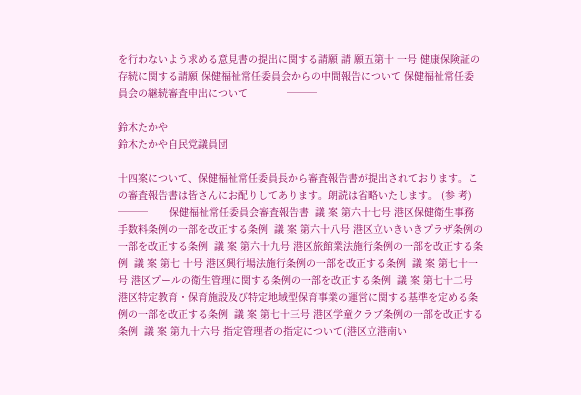を行わないよう求める意見書の提出に関する請願 請 願五第十 一号 健康保険証の存続に関する請願 保健福祉常任委員会からの中間報告について 保健福祉常任委員会の継続審査申出について             ───

鈴木たかや
鈴木たかや自民党議員団

十四案について、保健福祉常任委員長から審査報告書が提出されております。この審査報告書は皆さんにお配りしてあります。朗読は省略いたします。 (参 考)             ───       保健福祉常任委員会審査報告書  議 案 第六十七号 港区保健衛生事務手数料条例の一部を改正する条例  議 案 第六十八号 港区立いきいきプラザ条例の一部を改正する条例  議 案 第六十九号 港区旅館業法施行条例の一部を改正する条例  議 案 第七 十号 港区興行場法施行条例の一部を改正する条例  議 案 第七十一号 港区プールの衛生管理に関する条例の一部を改正する条例  議 案 第七十二号 港区特定教育・保育施設及び特定地域型保育事業の運営に関する基準を定める条例の一部を改正する条例  議 案 第七十三号 港区学童クラブ条例の一部を改正する条例  議 案 第九十六号 指定管理者の指定について(港区立港南い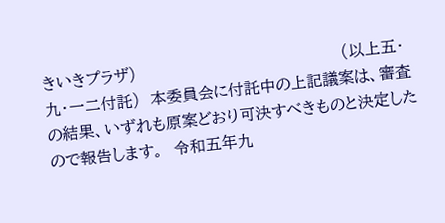きいきプラザ)                                         (以上五・九・一二付託)  本委員会に付託中の上記議案は、審査の結果、いずれも原案どおり可決すべきものと決定したので報告します。  令和五年九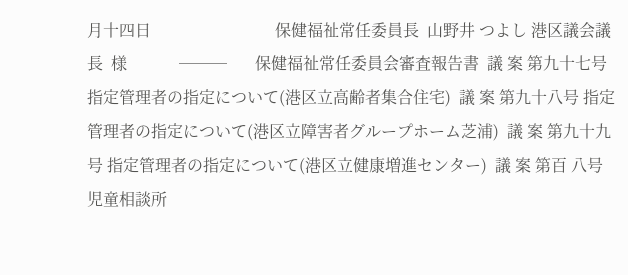月十四日                               保健福祉常任委員長  山野井 つよし 港区議会議長  様             ───       保健福祉常任委員会審査報告書  議 案 第九十七号 指定管理者の指定について(港区立高齢者集合住宅)  議 案 第九十八号 指定管理者の指定について(港区立障害者グループホーム芝浦)  議 案 第九十九号 指定管理者の指定について(港区立健康増進センター)  議 案 第百 八号 児童相談所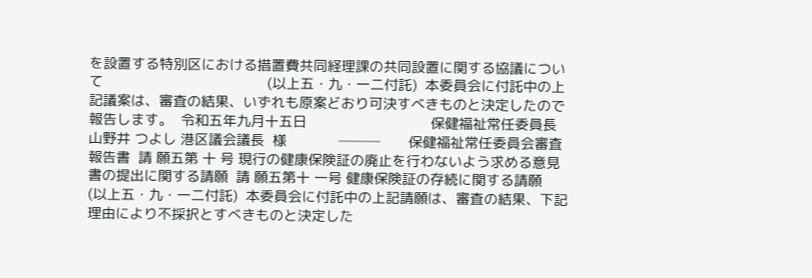を設置する特別区における措置費共同経理課の共同設置に関する協議について                                         (以上五・九・一二付託)  本委員会に付託中の上記議案は、審査の結果、いずれも原案どおり可決すべきものと決定したので報告します。  令和五年九月十五日                               保健福祉常任委員長  山野井 つよし 港区議会議長  様             ───       保健福祉常任委員会審査報告書  請 願五第 十 号 現行の健康保険証の廃止を行わないよう求める意見書の提出に関する請願  請 願五第十 一号 健康保険証の存続に関する請願                                         (以上五・九・一二付託)  本委員会に付託中の上記請願は、審査の結果、下記理由により不採択とすべきものと決定した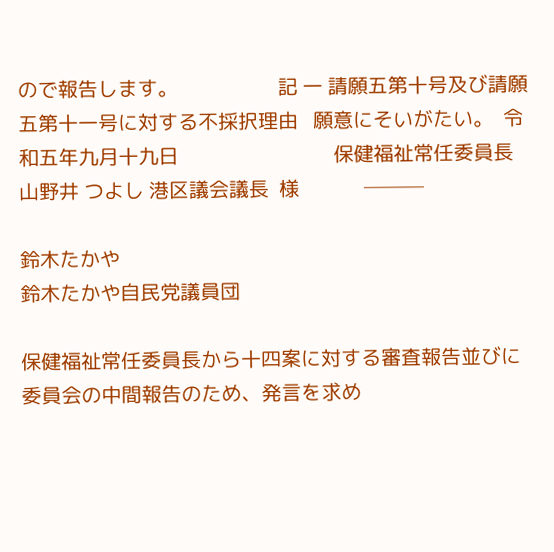ので報告します。                    記 一 請願五第十号及び請願五第十一号に対する不採択理由   願意にそいがたい。  令和五年九月十九日                               保健福祉常任委員長  山野井 つよし 港区議会議長  様             ───

鈴木たかや
鈴木たかや自民党議員団

保健福祉常任委員長から十四案に対する審査報告並びに委員会の中間報告のため、発言を求め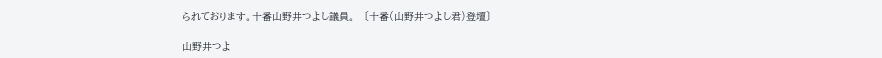られております。十番山野井つよし議員。   〔十番(山野井つよし君)登壇〕

山野井つよ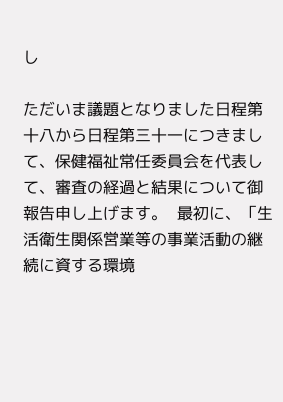し

ただいま議題となりました日程第十八から日程第三十一につきまして、保健福祉常任委員会を代表して、審査の経過と結果について御報告申し上げます。  最初に、「生活衛生関係営業等の事業活動の継続に資する環境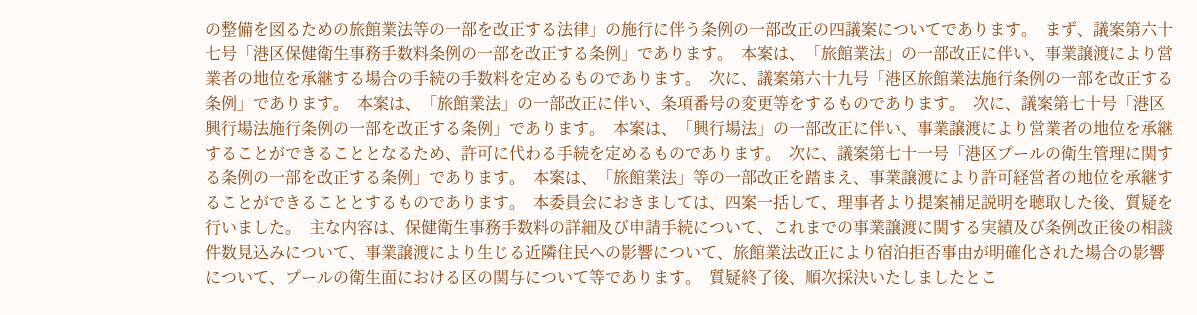の整備を図るための旅館業法等の一部を改正する法律」の施行に伴う条例の一部改正の四議案についてであります。  まず、議案第六十七号「港区保健衛生事務手数料条例の一部を改正する条例」であります。  本案は、「旅館業法」の一部改正に伴い、事業譲渡により営業者の地位を承継する場合の手続の手数料を定めるものであります。  次に、議案第六十九号「港区旅館業法施行条例の一部を改正する条例」であります。  本案は、「旅館業法」の一部改正に伴い、条項番号の変更等をするものであります。  次に、議案第七十号「港区興行場法施行条例の一部を改正する条例」であります。  本案は、「興行場法」の一部改正に伴い、事業譲渡により営業者の地位を承継することができることとなるため、許可に代わる手続を定めるものであります。  次に、議案第七十一号「港区プールの衛生管理に関する条例の一部を改正する条例」であります。  本案は、「旅館業法」等の一部改正を踏まえ、事業譲渡により許可経営者の地位を承継することができることとするものであります。  本委員会におきましては、四案一括して、理事者より提案補足説明を聴取した後、質疑を行いました。  主な内容は、保健衛生事務手数料の詳細及び申請手続について、これまでの事業譲渡に関する実績及び条例改正後の相談件数見込みについて、事業譲渡により生じる近隣住民への影響について、旅館業法改正により宿泊拒否事由が明確化された場合の影響について、プールの衛生面における区の関与について等であります。  質疑終了後、順次採決いたしましたとこ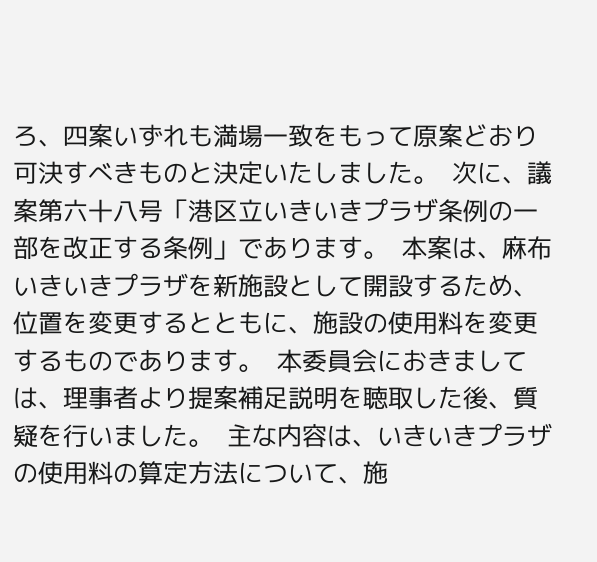ろ、四案いずれも満場一致をもって原案どおり可決すべきものと決定いたしました。  次に、議案第六十八号「港区立いきいきプラザ条例の一部を改正する条例」であります。  本案は、麻布いきいきプラザを新施設として開設するため、位置を変更するとともに、施設の使用料を変更するものであります。  本委員会におきましては、理事者より提案補足説明を聴取した後、質疑を行いました。  主な内容は、いきいきプラザの使用料の算定方法について、施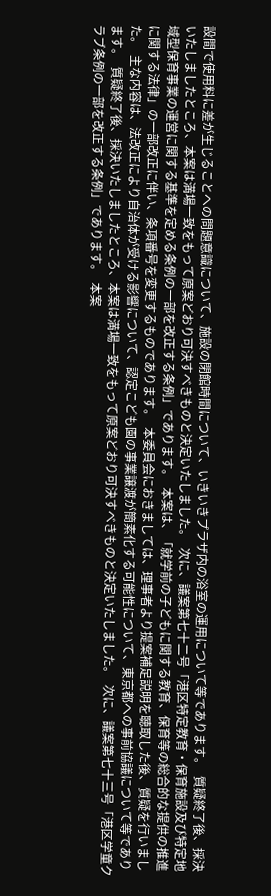設間で使用料に差が生じることへの問題意識について、施設の閉館時間について、いきいきプラザ内の浴室の運用について等であります。  質疑終了後、採決いたしましたところ、本案は満場一致をもって原案どおり可決すべきものと決定いたしました。  次に、議案第七十二号「港区特定教育・保育施設及び特定地域型保育事業の運営に関する基準を定める条例の一部を改正する条例」であります。  本案は、「就学前の子どもに関する教育、保育等の総合的な提供の推進に関する法律」の一部改正に伴い、条項番号を変更するものであります。  本委員会におきましては、理事者より提案補足説明を聴取した後、質疑を行いました。  主な内容は、法改正により自治体が受ける影響について、認定こども園の事業譲渡が簡素化する可能性について、東京都への事前協議について等であります。  質疑終了後、採決いたしましたところ、本案は満場一致をもって原案どおり可決すべきものと決定いたしました。  次に、議案第七十三号「港区学童クラブ条例の一部を改正する条例」であります。  本案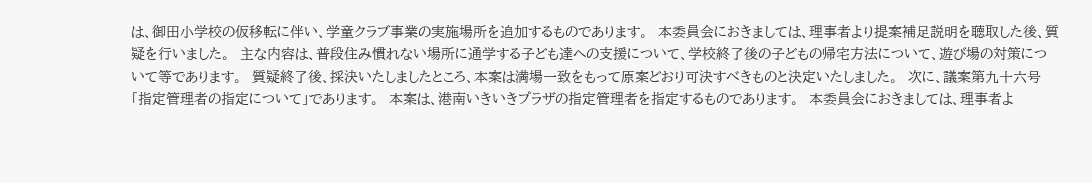は、御田小学校の仮移転に伴い、学童クラブ事業の実施場所を追加するものであります。  本委員会におきましては、理事者より提案補足説明を聴取した後、質疑を行いました。  主な内容は、普段住み慣れない場所に通学する子ども達への支援について、学校終了後の子どもの帰宅方法について、遊び場の対策について等であります。  質疑終了後、採決いたしましたところ、本案は満場一致をもって原案どおり可決すべきものと決定いたしました。  次に、議案第九十六号「指定管理者の指定について」であります。  本案は、港南いきいきプラザの指定管理者を指定するものであります。  本委員会におきましては、理事者よ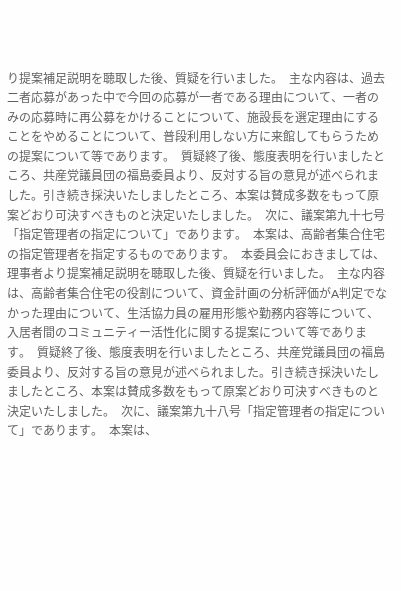り提案補足説明を聴取した後、質疑を行いました。  主な内容は、過去二者応募があった中で今回の応募が一者である理由について、一者のみの応募時に再公募をかけることについて、施設長を選定理由にすることをやめることについて、普段利用しない方に来館してもらうための提案について等であります。  質疑終了後、態度表明を行いましたところ、共産党議員団の福島委員より、反対する旨の意見が述べられました。引き続き採決いたしましたところ、本案は賛成多数をもって原案どおり可決すべきものと決定いたしました。  次に、議案第九十七号「指定管理者の指定について」であります。  本案は、高齢者集合住宅の指定管理者を指定するものであります。  本委員会におきましては、理事者より提案補足説明を聴取した後、質疑を行いました。  主な内容は、高齢者集合住宅の役割について、資金計画の分析評価がA判定でなかった理由について、生活協力員の雇用形態や勤務内容等について、入居者間のコミュニティー活性化に関する提案について等であります。  質疑終了後、態度表明を行いましたところ、共産党議員団の福島委員より、反対する旨の意見が述べられました。引き続き採決いたしましたところ、本案は賛成多数をもって原案どおり可決すべきものと決定いたしました。  次に、議案第九十八号「指定管理者の指定について」であります。  本案は、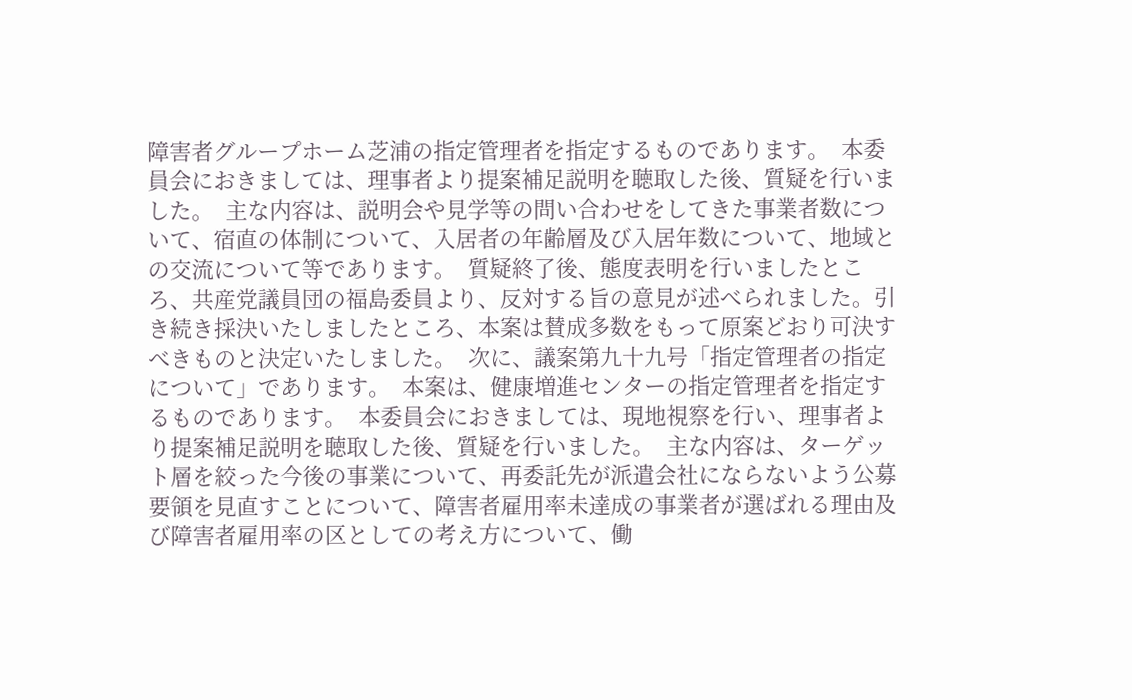障害者グループホーム芝浦の指定管理者を指定するものであります。  本委員会におきましては、理事者より提案補足説明を聴取した後、質疑を行いました。  主な内容は、説明会や見学等の問い合わせをしてきた事業者数について、宿直の体制について、入居者の年齢層及び入居年数について、地域との交流について等であります。  質疑終了後、態度表明を行いましたところ、共産党議員団の福島委員より、反対する旨の意見が述べられました。引き続き採決いたしましたところ、本案は賛成多数をもって原案どおり可決すべきものと決定いたしました。  次に、議案第九十九号「指定管理者の指定について」であります。  本案は、健康増進センターの指定管理者を指定するものであります。  本委員会におきましては、現地視察を行い、理事者より提案補足説明を聴取した後、質疑を行いました。  主な内容は、ターゲット層を絞った今後の事業について、再委託先が派遣会社にならないよう公募要領を見直すことについて、障害者雇用率未達成の事業者が選ばれる理由及び障害者雇用率の区としての考え方について、働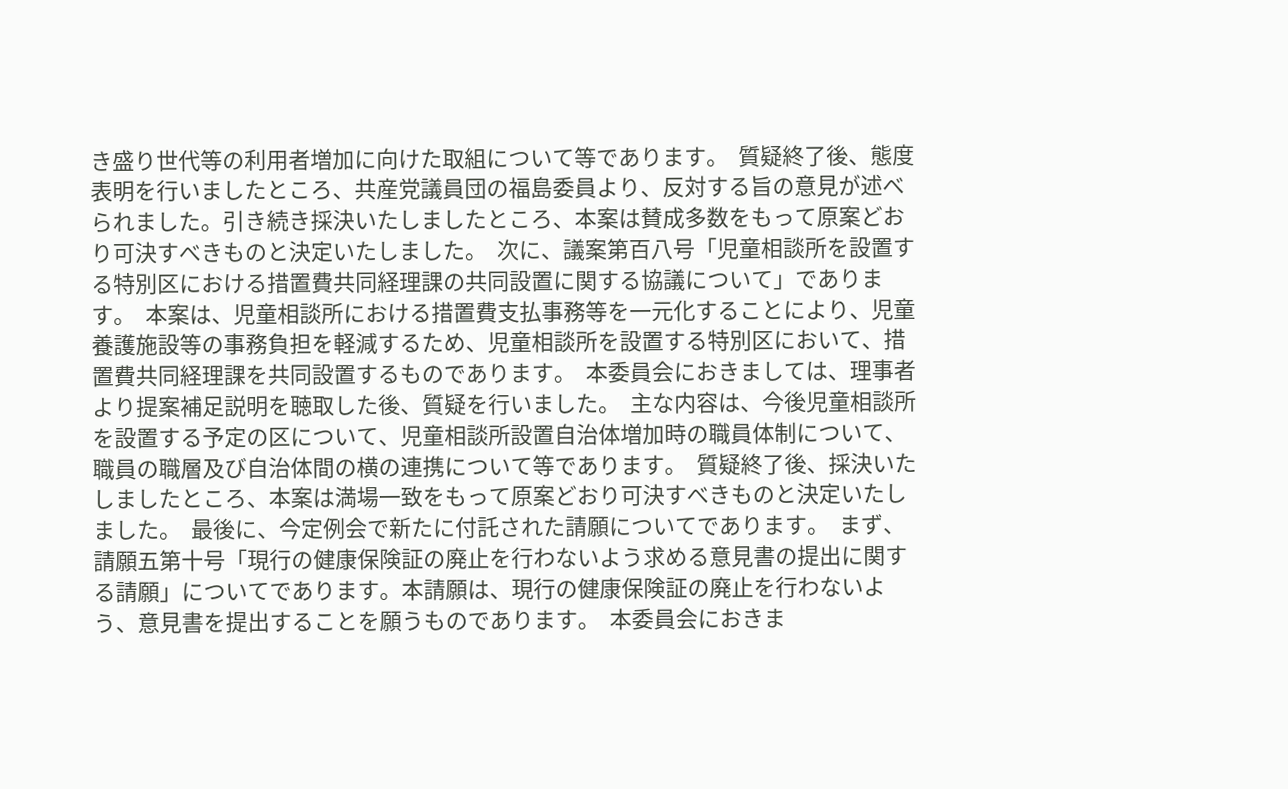き盛り世代等の利用者増加に向けた取組について等であります。  質疑終了後、態度表明を行いましたところ、共産党議員団の福島委員より、反対する旨の意見が述べられました。引き続き採決いたしましたところ、本案は賛成多数をもって原案どおり可決すべきものと決定いたしました。  次に、議案第百八号「児童相談所を設置する特別区における措置費共同経理課の共同設置に関する協議について」であります。  本案は、児童相談所における措置費支払事務等を一元化することにより、児童養護施設等の事務負担を軽減するため、児童相談所を設置する特別区において、措置費共同経理課を共同設置するものであります。  本委員会におきましては、理事者より提案補足説明を聴取した後、質疑を行いました。  主な内容は、今後児童相談所を設置する予定の区について、児童相談所設置自治体増加時の職員体制について、職員の職層及び自治体間の横の連携について等であります。  質疑終了後、採決いたしましたところ、本案は満場一致をもって原案どおり可決すべきものと決定いたしました。  最後に、今定例会で新たに付託された請願についてであります。  まず、請願五第十号「現行の健康保険証の廃止を行わないよう求める意見書の提出に関する請願」についてであります。本請願は、現行の健康保険証の廃止を行わないよう、意見書を提出することを願うものであります。  本委員会におきま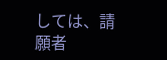しては、請願者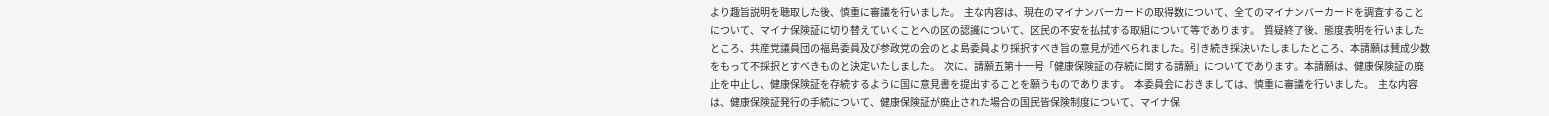より趣旨説明を聴取した後、慎重に審議を行いました。  主な内容は、現在のマイナンバーカードの取得数について、全てのマイナンバーカードを調査することについて、マイナ保険証に切り替えていくことへの区の認識について、区民の不安を払拭する取組について等であります。  質疑終了後、態度表明を行いましたところ、共産党議員団の福島委員及び参政党の会のとよ島委員より採択すべき旨の意見が述べられました。引き続き採決いたしましたところ、本請願は賛成少数をもって不採択とすべきものと決定いたしました。  次に、請願五第十一号「健康保険証の存続に関する請願」についてであります。本請願は、健康保険証の廃止を中止し、健康保険証を存続するように国に意見書を提出することを願うものであります。  本委員会におきましては、慎重に審議を行いました。  主な内容は、健康保険証発行の手続について、健康保険証が廃止された場合の国民皆保険制度について、マイナ保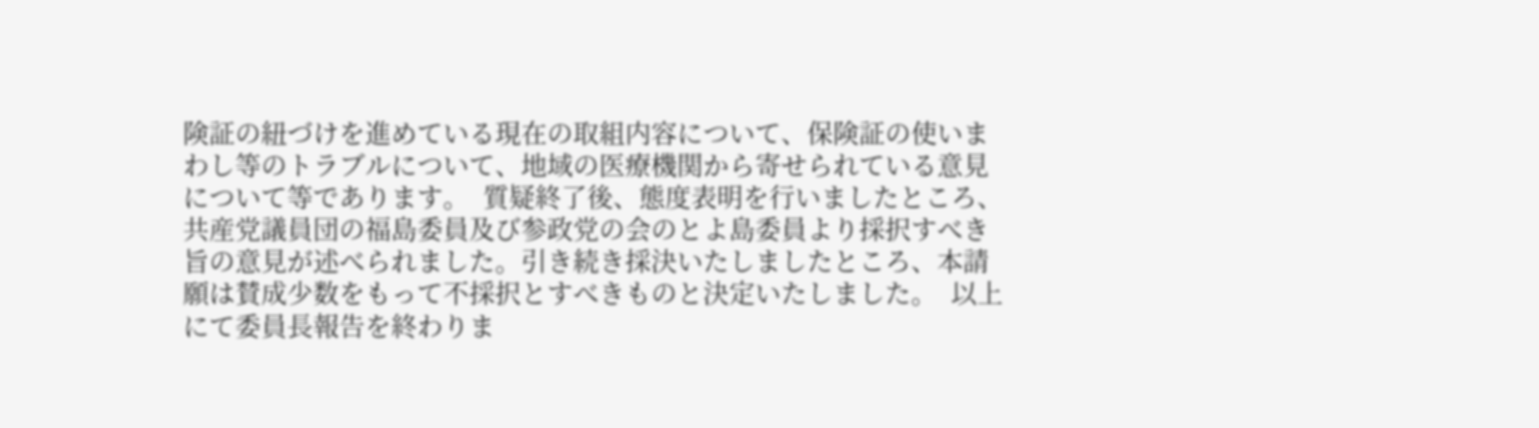険証の紐づけを進めている現在の取組内容について、保険証の使いまわし等のトラブルについて、地域の医療機関から寄せられている意見について等であります。  質疑終了後、態度表明を行いましたところ、共産党議員団の福島委員及び参政党の会のとよ島委員より採択すべき旨の意見が述べられました。引き続き採決いたしましたところ、本請願は賛成少数をもって不採択とすべきものと決定いたしました。  以上にて委員長報告を終わりま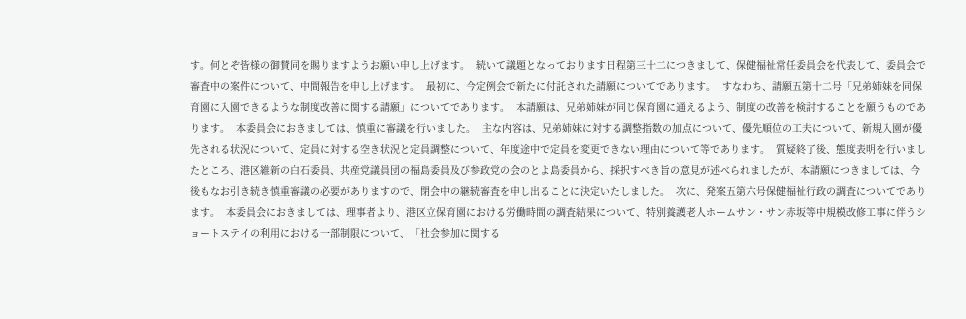す。何とぞ皆様の御賛同を賜りますようお願い申し上げます。  続いて議題となっております日程第三十二につきまして、保健福祉常任委員会を代表して、委員会で審査中の案件について、中間報告を申し上げます。  最初に、今定例会で新たに付託された請願についてであります。  すなわち、請願五第十二号「兄弟姉妹を同保育園に入園できるような制度改善に関する請願」についてであります。  本請願は、兄弟姉妹が同じ保育園に通えるよう、制度の改善を検討することを願うものであります。  本委員会におきましては、慎重に審議を行いました。  主な内容は、兄弟姉妹に対する調整指数の加点について、優先順位の工夫について、新規入園が優先される状況について、定員に対する空き状況と定員調整について、年度途中で定員を変更できない理由について等であります。  質疑終了後、態度表明を行いましたところ、港区維新の白石委員、共産党議員団の福島委員及び参政党の会のとよ島委員から、採択すべき旨の意見が述べられましたが、本請願につきましては、今後もなお引き続き慎重審議の必要がありますので、閉会中の継続審査を申し出ることに決定いたしました。  次に、発案五第六号保健福祉行政の調査についてであります。  本委員会におきましては、理事者より、港区立保育園における労働時間の調査結果について、特別養護老人ホームサン・サン赤坂等中規模改修工事に伴うショートステイの利用における一部制限について、「社会参加に関する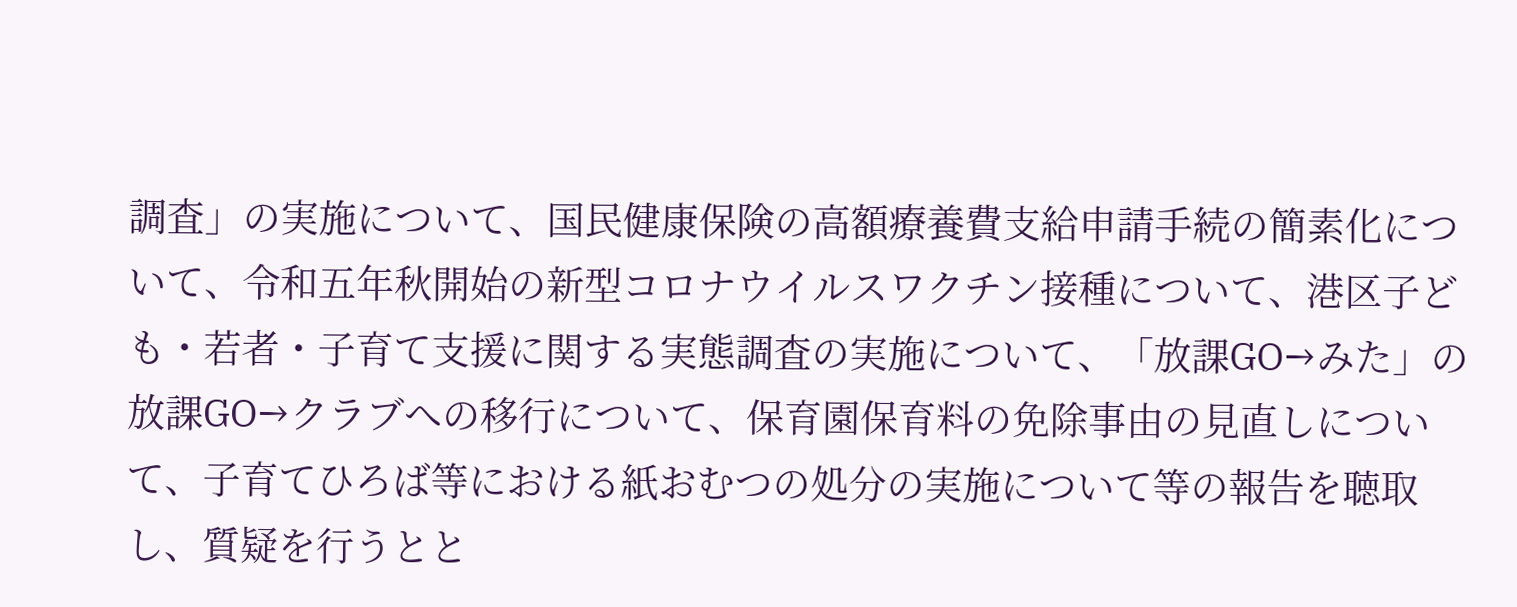調査」の実施について、国民健康保険の高額療養費支給申請手続の簡素化について、令和五年秋開始の新型コロナウイルスワクチン接種について、港区子ども・若者・子育て支援に関する実態調査の実施について、「放課GO→みた」の放課GO→クラブへの移行について、保育園保育料の免除事由の見直しについて、子育てひろば等における紙おむつの処分の実施について等の報告を聴取し、質疑を行うとと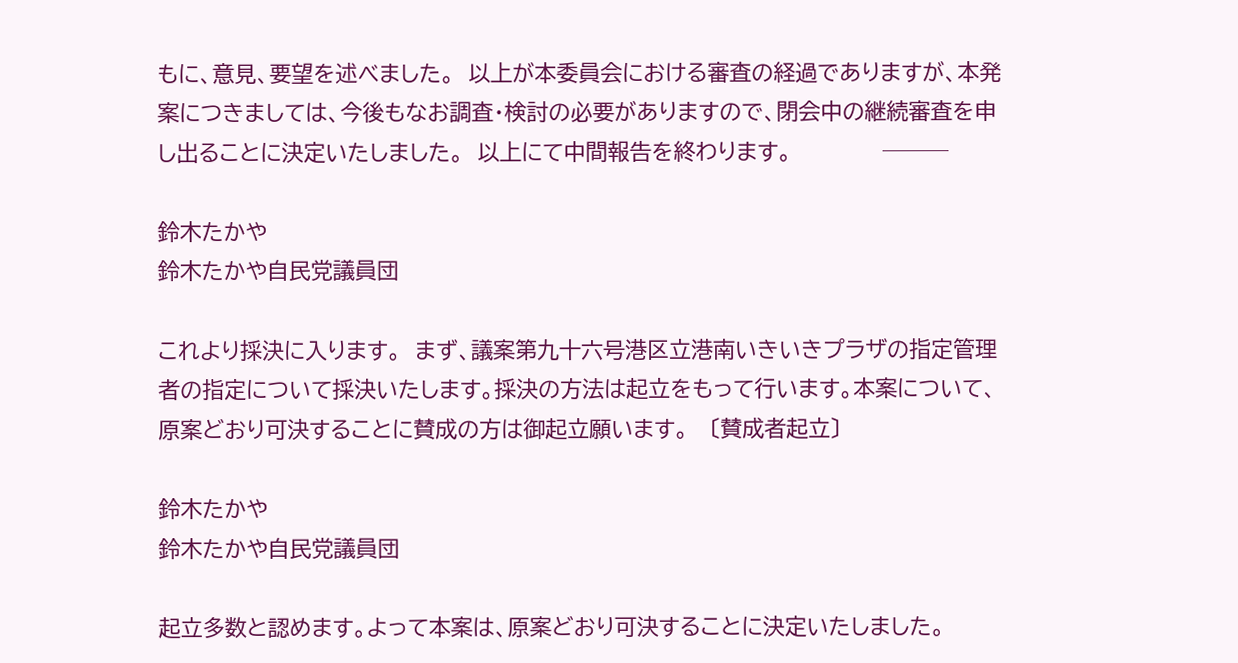もに、意見、要望を述べました。  以上が本委員会における審査の経過でありますが、本発案につきましては、今後もなお調査・検討の必要がありますので、閉会中の継続審査を申し出ることに決定いたしました。  以上にて中間報告を終わります。             ───

鈴木たかや
鈴木たかや自民党議員団

これより採決に入ります。  まず、議案第九十六号港区立港南いきいきプラザの指定管理者の指定について採決いたします。採決の方法は起立をもって行います。本案について、原案どおり可決することに賛成の方は御起立願います。   〔賛成者起立〕

鈴木たかや
鈴木たかや自民党議員団

起立多数と認めます。よって本案は、原案どおり可決することに決定いたしました。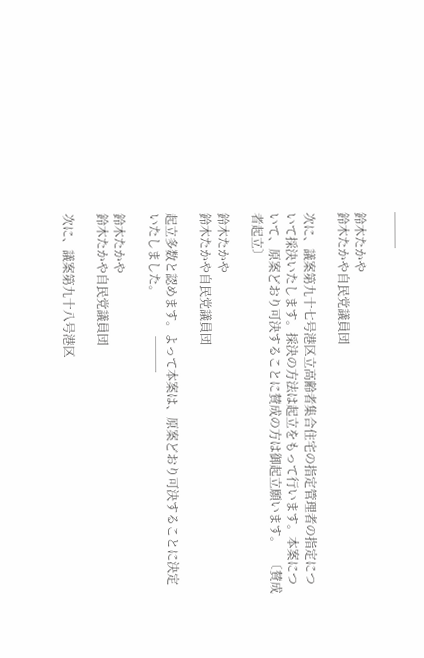───

鈴木たかや
鈴木たかや自民党議員団

次に、議案第九十七号港区立高齢者集合住宅の指定管理者の指定について採決いたします。採決の方法は起立をもって行います。本案について、原案どおり可決することに賛成の方は御起立願います。   〔賛成者起立〕

鈴木たかや
鈴木たかや自民党議員団

起立多数と認めます。よって本案は、原案どおり可決することに決定いたしました。             ───

鈴木たかや
鈴木たかや自民党議員団

次に、議案第九十八号港区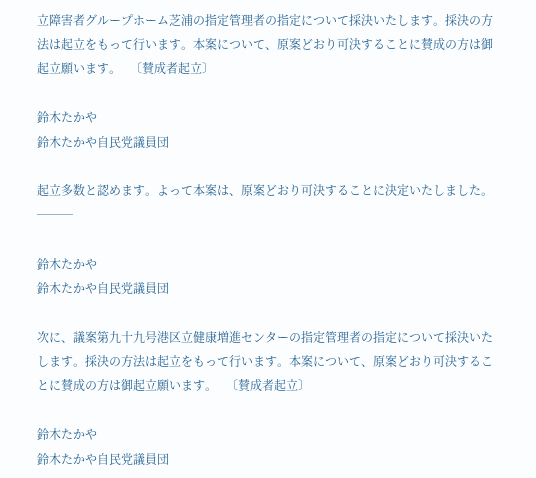立障害者グループホーム芝浦の指定管理者の指定について採決いたします。採決の方法は起立をもって行います。本案について、原案どおり可決することに賛成の方は御起立願います。   〔賛成者起立〕

鈴木たかや
鈴木たかや自民党議員団

起立多数と認めます。よって本案は、原案どおり可決することに決定いたしました。             ───

鈴木たかや
鈴木たかや自民党議員団

次に、議案第九十九号港区立健康増進センターの指定管理者の指定について採決いたします。採決の方法は起立をもって行います。本案について、原案どおり可決することに賛成の方は御起立願います。   〔賛成者起立〕

鈴木たかや
鈴木たかや自民党議員団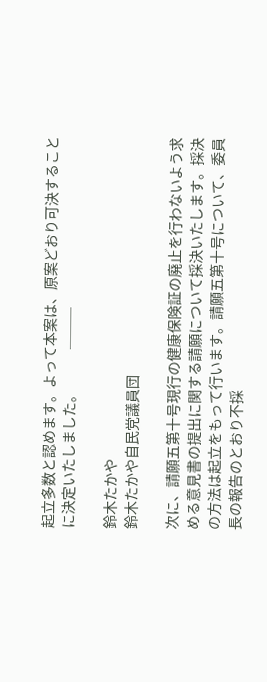起立多数と認めます。よって本案は、原案どおり可決することに決定いたしました。             ───

鈴木たかや
鈴木たかや自民党議員団

次に、請願五第十号現行の健康保険証の廃止を行わないよう求める意見書の提出に関する請願について採決いたします。採決の方法は起立をもって行います。請願五第十号について、委員長の報告のとおり不採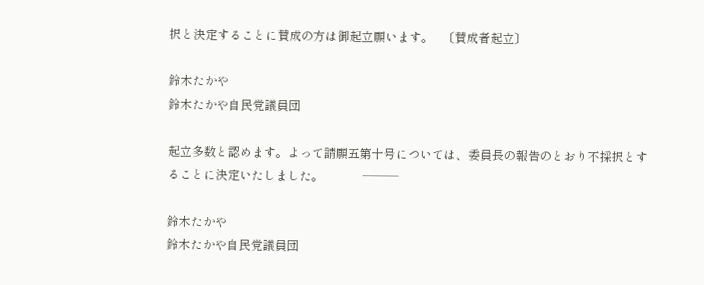択と決定することに賛成の方は御起立願います。   〔賛成者起立〕

鈴木たかや
鈴木たかや自民党議員団

起立多数と認めます。よって請願五第十号については、委員長の報告のとおり不採択とすることに決定いたしました。             ───

鈴木たかや
鈴木たかや自民党議員団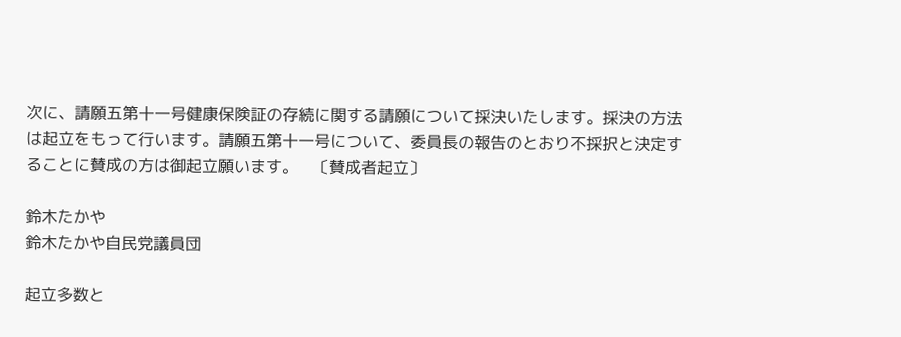次に、請願五第十一号健康保険証の存続に関する請願について採決いたします。採決の方法は起立をもって行います。請願五第十一号について、委員長の報告のとおり不採択と決定することに賛成の方は御起立願います。   〔賛成者起立〕

鈴木たかや
鈴木たかや自民党議員団

起立多数と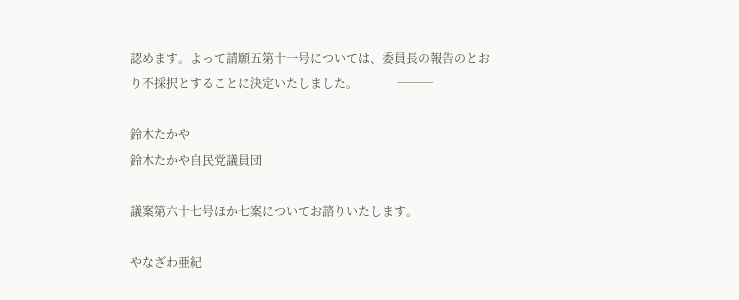認めます。よって請願五第十一号については、委員長の報告のとおり不採択とすることに決定いたしました。             ───

鈴木たかや
鈴木たかや自民党議員団

議案第六十七号ほか七案についてお諮りいたします。

やなざわ亜紀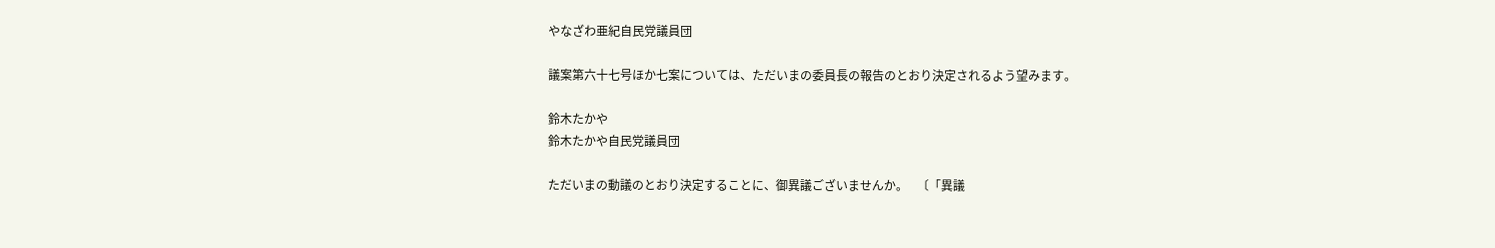やなざわ亜紀自民党議員団

議案第六十七号ほか七案については、ただいまの委員長の報告のとおり決定されるよう望みます。

鈴木たかや
鈴木たかや自民党議員団

ただいまの動議のとおり決定することに、御異議ございませんか。   〔「異議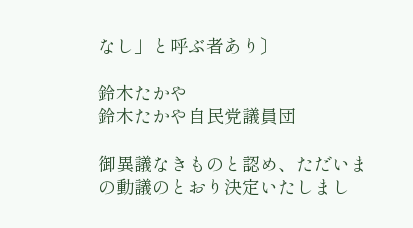なし」と呼ぶ者あり〕

鈴木たかや
鈴木たかや自民党議員団

御異議なきものと認め、ただいまの動議のとおり決定いたしまし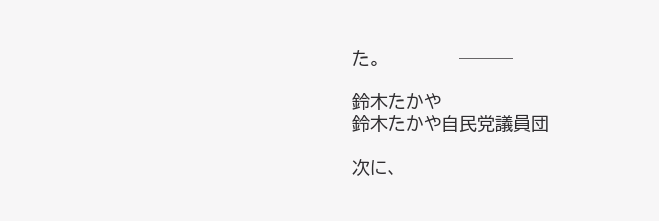た。             ───

鈴木たかや
鈴木たかや自民党議員団

次に、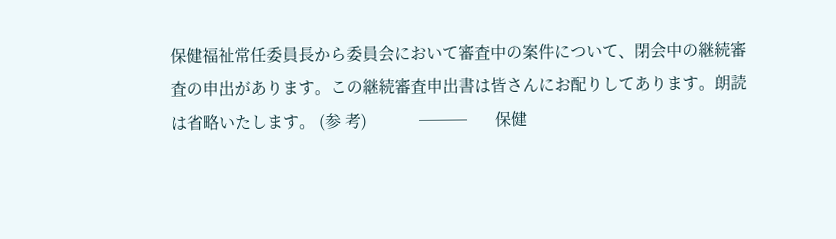保健福祉常任委員長から委員会において審査中の案件について、閉会中の継続審査の申出があります。この継続審査申出書は皆さんにお配りしてあります。朗読は省略いたします。 (参 考)             ───       保健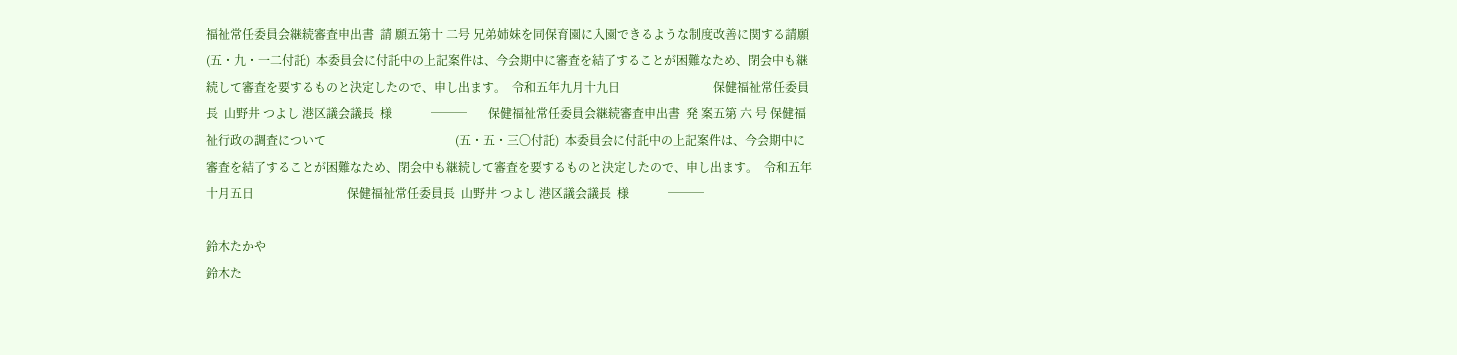福祉常任委員会継続審査申出書  請 願五第十 二号 兄弟姉妹を同保育園に入園できるような制度改善に関する請願                                           (五・九・一二付託)  本委員会に付託中の上記案件は、今会期中に審査を結了することが困難なため、閉会中も継続して審査を要するものと決定したので、申し出ます。  令和五年九月十九日                               保健福祉常任委員長  山野井 つよし 港区議会議長  様             ───       保健福祉常任委員会継続審査申出書  発 案五第 六 号 保健福祉行政の調査について                                           (五・五・三〇付託)  本委員会に付託中の上記案件は、今会期中に審査を結了することが困難なため、閉会中も継続して審査を要するものと決定したので、申し出ます。  令和五年十月五日                               保健福祉常任委員長  山野井 つよし 港区議会議長  様             ───

鈴木たかや
鈴木た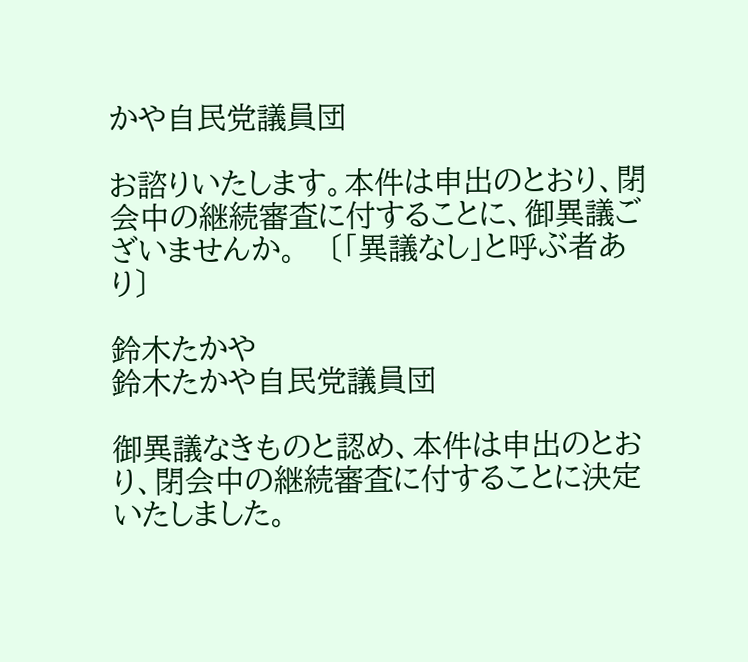かや自民党議員団

お諮りいたします。本件は申出のとおり、閉会中の継続審査に付することに、御異議ございませんか。   〔「異議なし」と呼ぶ者あり〕

鈴木たかや
鈴木たかや自民党議員団

御異議なきものと認め、本件は申出のとおり、閉会中の継続審査に付することに決定いたしました。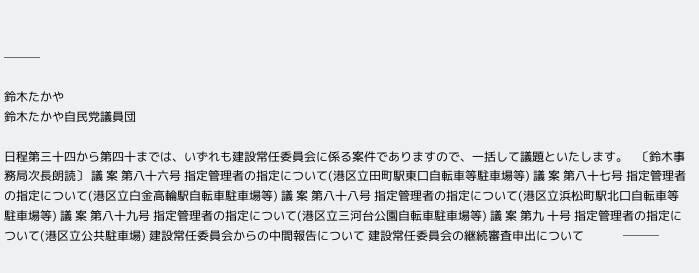───

鈴木たかや
鈴木たかや自民党議員団

日程第三十四から第四十までは、いずれも建設常任委員会に係る案件でありますので、一括して議題といたします。   〔鈴木事務局次長朗読〕 議 案 第八十六号 指定管理者の指定について(港区立田町駅東口自転車等駐車場等) 議 案 第八十七号 指定管理者の指定について(港区立白金高輪駅自転車駐車場等) 議 案 第八十八号 指定管理者の指定について(港区立浜松町駅北口自転車等駐車場等) 議 案 第八十九号 指定管理者の指定について(港区立三河台公園自転車駐車場等) 議 案 第九 十号 指定管理者の指定について(港区立公共駐車場) 建設常任委員会からの中間報告について 建設常任委員会の継続審査申出について             ───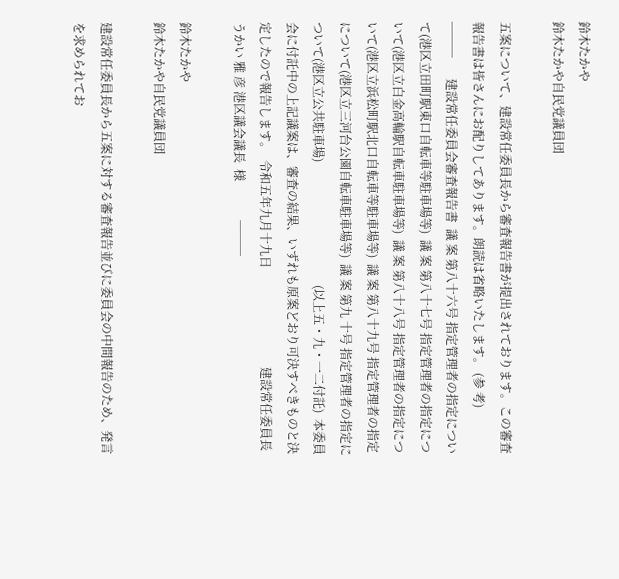鈴木たかや
鈴木たかや自民党議員団

五案について、建設常任委員長から審査報告書が提出されております。この審査報告書は皆さんにお配りしてあります。朗読は省略いたします。 (参 考)             ───       建設常任委員会審査報告書  議 案 第八十六号 指定管理者の指定について(港区立田町駅東口自転車等駐車場等)  議 案 第八十七号 指定管理者の指定について(港区立白金高輪駅自転車駐車場等)  議 案 第八十八号 指定管理者の指定について(港区立浜松町駅北口自転車等駐車場等)  議 案 第八十九号 指定管理者の指定について(港区立三河台公園自転車駐車場等)  議 案 第九 十号 指定管理者の指定について(港区立公共駐車場)                                         (以上五・九・一二付託)  本委員会に付託中の上記議案は、審査の結果、いずれも原案どおり可決すべきものと決定したので報告します。  令和五年九月十九日                                 建設常任委員長  うかい 雅 彦 港区議会議長  様             ───

鈴木たかや
鈴木たかや自民党議員団

建設常任委員長から五案に対する審査報告並びに委員会の中間報告のため、発言を求められてお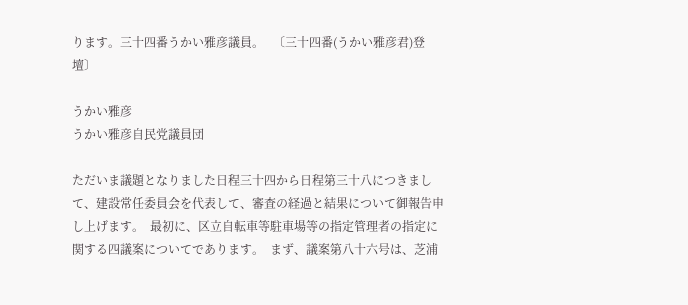ります。三十四番うかい雅彦議員。   〔三十四番(うかい雅彦君)登壇〕

うかい雅彦
うかい雅彦自民党議員団

ただいま議題となりました日程三十四から日程第三十八につきまして、建設常任委員会を代表して、審査の経過と結果について御報告申し上げます。  最初に、区立自転車等駐車場等の指定管理者の指定に関する四議案についてであります。  まず、議案第八十六号は、芝浦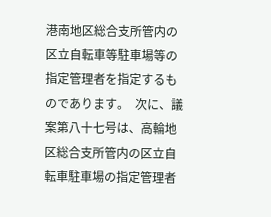港南地区総合支所管内の区立自転車等駐車場等の指定管理者を指定するものであります。  次に、議案第八十七号は、高輪地区総合支所管内の区立自転車駐車場の指定管理者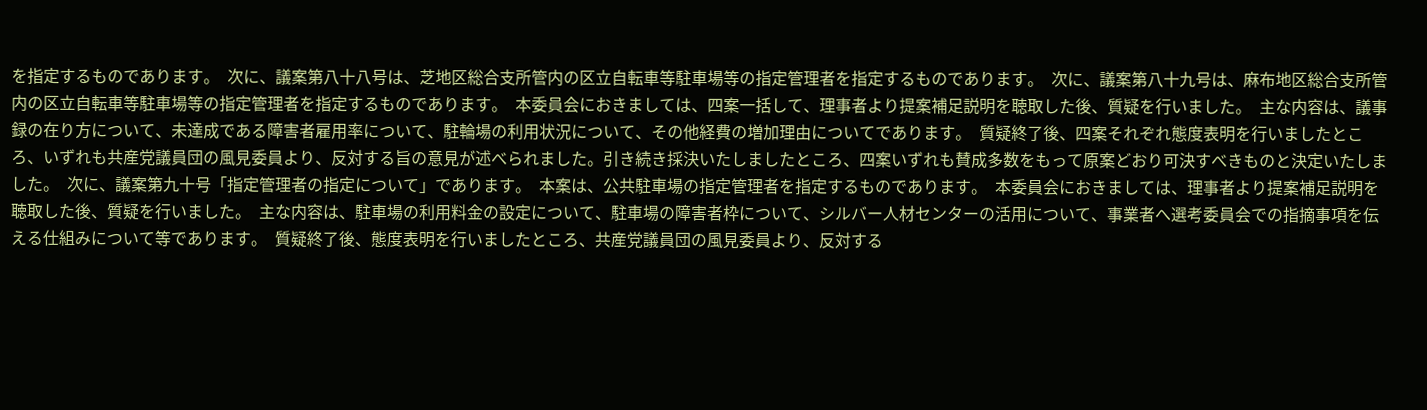を指定するものであります。  次に、議案第八十八号は、芝地区総合支所管内の区立自転車等駐車場等の指定管理者を指定するものであります。  次に、議案第八十九号は、麻布地区総合支所管内の区立自転車等駐車場等の指定管理者を指定するものであります。  本委員会におきましては、四案一括して、理事者より提案補足説明を聴取した後、質疑を行いました。  主な内容は、議事録の在り方について、未達成である障害者雇用率について、駐輪場の利用状況について、その他経費の増加理由についてであります。  質疑終了後、四案それぞれ態度表明を行いましたところ、いずれも共産党議員団の風見委員より、反対する旨の意見が述べられました。引き続き採決いたしましたところ、四案いずれも賛成多数をもって原案どおり可決すべきものと決定いたしました。  次に、議案第九十号「指定管理者の指定について」であります。  本案は、公共駐車場の指定管理者を指定するものであります。  本委員会におきましては、理事者より提案補足説明を聴取した後、質疑を行いました。  主な内容は、駐車場の利用料金の設定について、駐車場の障害者枠について、シルバー人材センターの活用について、事業者へ選考委員会での指摘事項を伝える仕組みについて等であります。  質疑終了後、態度表明を行いましたところ、共産党議員団の風見委員より、反対する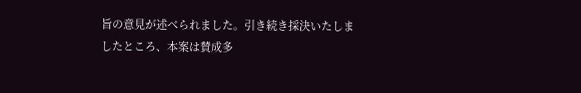旨の意見が述べられました。引き続き採決いたしましたところ、本案は賛成多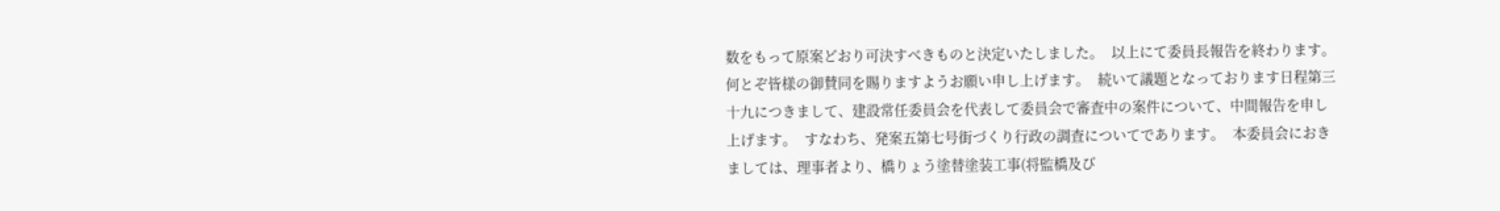数をもって原案どおり可決すべきものと決定いたしました。  以上にて委員長報告を終わります。何とぞ皆様の御賛同を賜りますようお願い申し上げます。  続いて議題となっております日程第三十九につきまして、建設常任委員会を代表して委員会で審査中の案件について、中間報告を申し上げます。  すなわち、発案五第七号街づくり行政の調査についてであります。  本委員会におきましては、理事者より、橋りょう塗替塗装工事(将監橋及び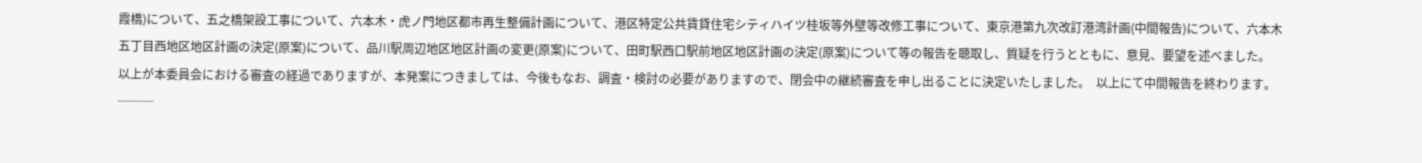霞橋)について、五之橋架設工事について、六本木・虎ノ門地区都市再生整備計画について、港区特定公共賃貸住宅シティハイツ桂坂等外壁等改修工事について、東京港第九次改訂港湾計画(中間報告)について、六本木五丁目西地区地区計画の決定(原案)について、品川駅周辺地区地区計画の変更(原案)について、田町駅西口駅前地区地区計画の決定(原案)について等の報告を聴取し、質疑を行うとともに、意見、要望を述べました。  以上が本委員会における審査の経過でありますが、本発案につきましては、今後もなお、調査・検討の必要がありますので、閉会中の継続審査を申し出ることに決定いたしました。  以上にて中間報告を終わります。             ───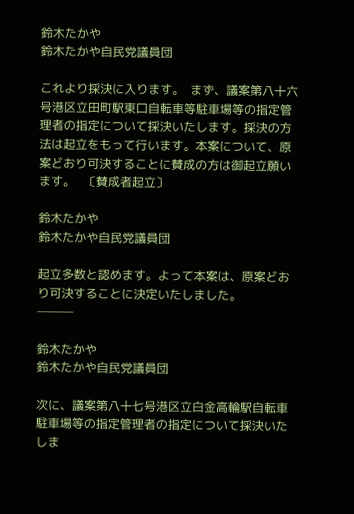鈴木たかや
鈴木たかや自民党議員団

これより採決に入ります。  まず、議案第八十六号港区立田町駅東口自転車等駐車場等の指定管理者の指定について採決いたします。採決の方法は起立をもって行います。本案について、原案どおり可決することに賛成の方は御起立願います。   〔賛成者起立〕

鈴木たかや
鈴木たかや自民党議員団

起立多数と認めます。よって本案は、原案どおり可決することに決定いたしました。             ───

鈴木たかや
鈴木たかや自民党議員団

次に、議案第八十七号港区立白金高輪駅自転車駐車場等の指定管理者の指定について採決いたしま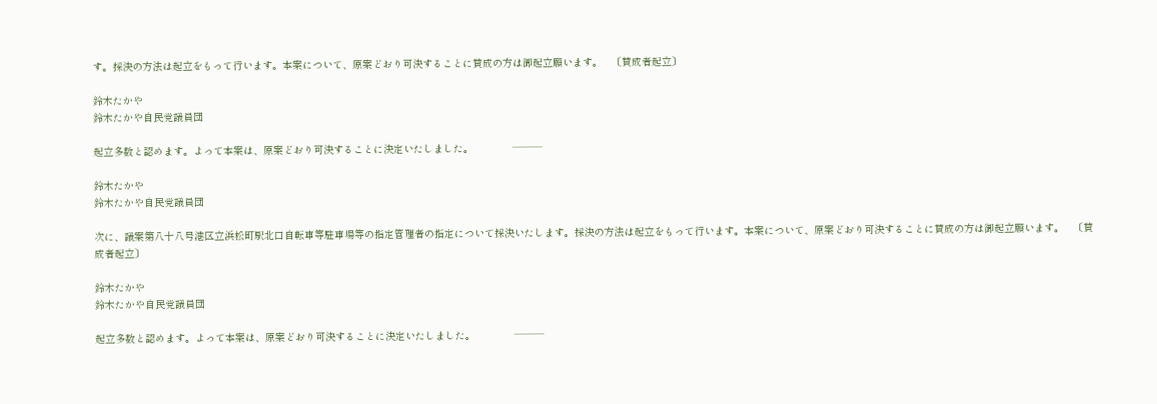す。採決の方法は起立をもって行います。本案について、原案どおり可決することに賛成の方は御起立願います。   〔賛成者起立〕

鈴木たかや
鈴木たかや自民党議員団

起立多数と認めます。よって本案は、原案どおり可決することに決定いたしました。             ───

鈴木たかや
鈴木たかや自民党議員団

次に、議案第八十八号港区立浜松町駅北口自転車等駐車場等の指定管理者の指定について採決いたします。採決の方法は起立をもって行います。本案について、原案どおり可決することに賛成の方は御起立願います。   〔賛成者起立〕

鈴木たかや
鈴木たかや自民党議員団

起立多数と認めます。よって本案は、原案どおり可決することに決定いたしました。             ───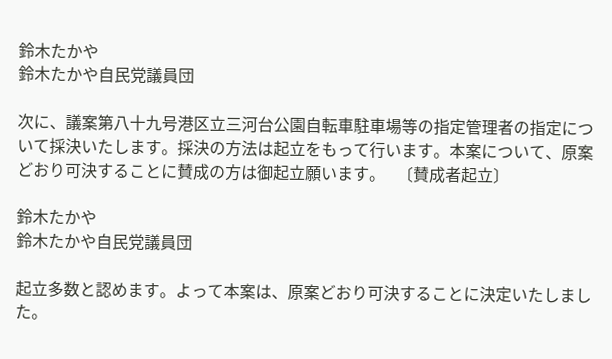鈴木たかや
鈴木たかや自民党議員団

次に、議案第八十九号港区立三河台公園自転車駐車場等の指定管理者の指定について採決いたします。採決の方法は起立をもって行います。本案について、原案どおり可決することに賛成の方は御起立願います。   〔賛成者起立〕

鈴木たかや
鈴木たかや自民党議員団

起立多数と認めます。よって本案は、原案どおり可決することに決定いたしました。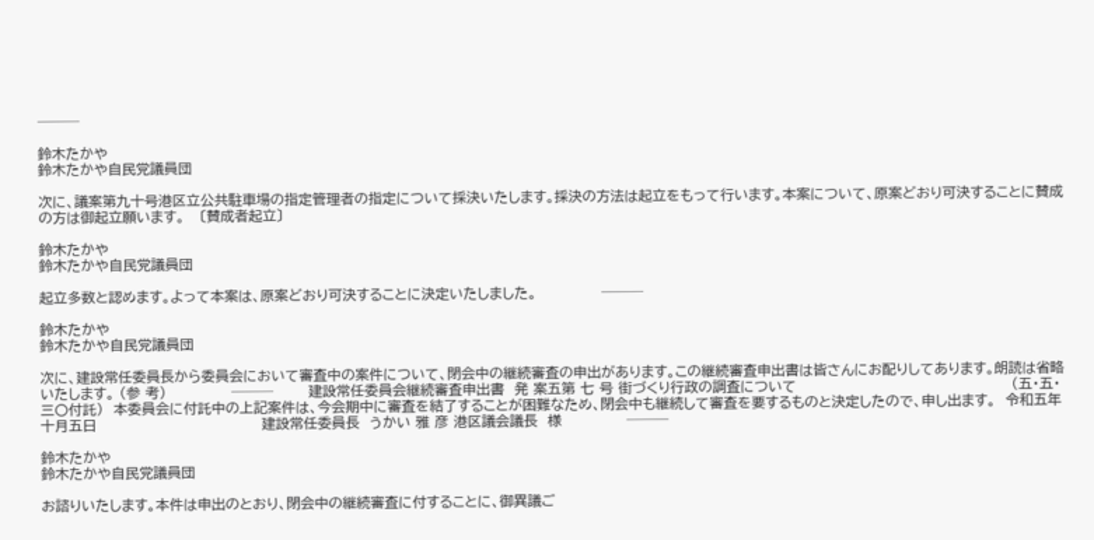───

鈴木たかや
鈴木たかや自民党議員団

次に、議案第九十号港区立公共駐車場の指定管理者の指定について採決いたします。採決の方法は起立をもって行います。本案について、原案どおり可決することに賛成の方は御起立願います。   〔賛成者起立〕

鈴木たかや
鈴木たかや自民党議員団

起立多数と認めます。よって本案は、原案どおり可決することに決定いたしました。             ───

鈴木たかや
鈴木たかや自民党議員団

次に、建設常任委員長から委員会において審査中の案件について、閉会中の継続審査の申出があります。この継続審査申出書は皆さんにお配りしてあります。朗読は省略いたします。 (参 考)             ───       建設常任委員会継続審査申出書  発 案五第 七 号 街づくり行政の調査について                                           (五・五・三〇付託)  本委員会に付託中の上記案件は、今会期中に審査を結了することが困難なため、閉会中も継続して審査を要するものと決定したので、申し出ます。  令和五年十月五日                                 建設常任委員長  うかい 雅 彦 港区議会議長  様             ───

鈴木たかや
鈴木たかや自民党議員団

お諮りいたします。本件は申出のとおり、閉会中の継続審査に付することに、御異議ご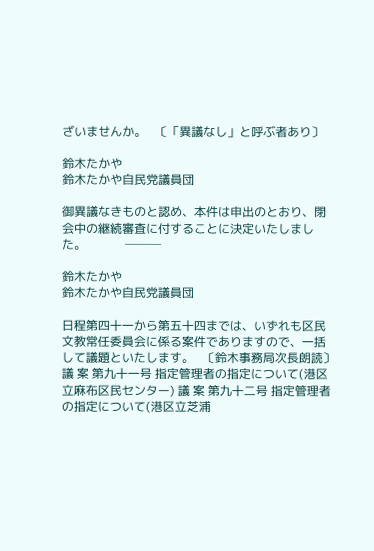ざいませんか。   〔「異議なし」と呼ぶ者あり〕

鈴木たかや
鈴木たかや自民党議員団

御異議なきものと認め、本件は申出のとおり、閉会中の継続審査に付することに決定いたしました。             ───

鈴木たかや
鈴木たかや自民党議員団

日程第四十一から第五十四までは、いずれも区民文教常任委員会に係る案件でありますので、一括して議題といたします。   〔鈴木事務局次長朗読〕 議 案 第九十一号 指定管理者の指定について(港区立麻布区民センター) 議 案 第九十二号 指定管理者の指定について(港区立芝浦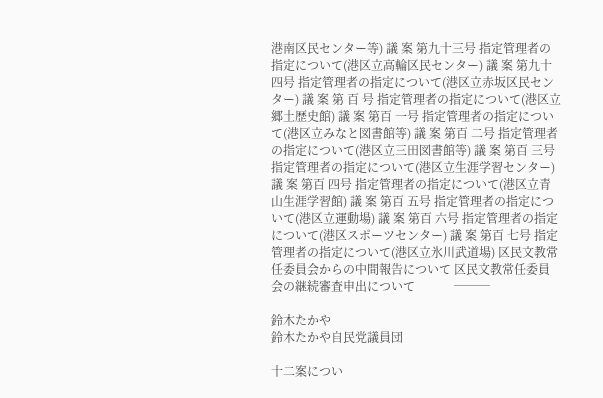港南区民センター等) 議 案 第九十三号 指定管理者の指定について(港区立高輪区民センター) 議 案 第九十四号 指定管理者の指定について(港区立赤坂区民センター) 議 案 第 百 号 指定管理者の指定について(港区立郷土歴史館) 議 案 第百 一号 指定管理者の指定について(港区立みなと図書館等) 議 案 第百 二号 指定管理者の指定について(港区立三田図書館等) 議 案 第百 三号 指定管理者の指定について(港区立生涯学習センター) 議 案 第百 四号 指定管理者の指定について(港区立青山生涯学習館) 議 案 第百 五号 指定管理者の指定について(港区立運動場) 議 案 第百 六号 指定管理者の指定について(港区スポーツセンター) 議 案 第百 七号 指定管理者の指定について(港区立氷川武道場) 区民文教常任委員会からの中間報告について 区民文教常任委員会の継続審査申出について             ───

鈴木たかや
鈴木たかや自民党議員団

十二案につい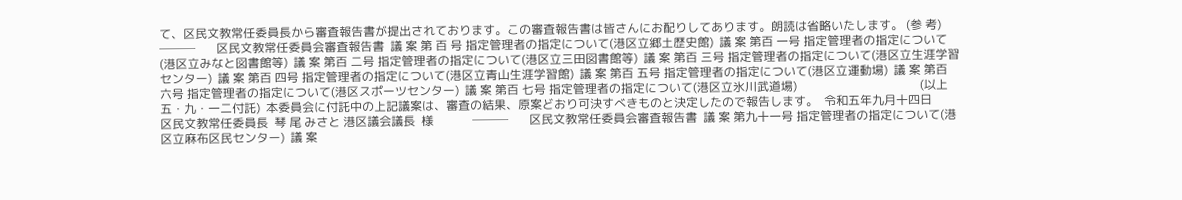て、区民文教常任委員長から審査報告書が提出されております。この審査報告書は皆さんにお配りしてあります。朗読は省略いたします。 (参 考)             ───       区民文教常任委員会審査報告書  議 案 第 百 号 指定管理者の指定について(港区立郷土歴史館)  議 案 第百 一号 指定管理者の指定について(港区立みなと図書館等)  議 案 第百 二号 指定管理者の指定について(港区立三田図書館等)  議 案 第百 三号 指定管理者の指定について(港区立生涯学習センター)  議 案 第百 四号 指定管理者の指定について(港区立青山生涯学習館)  議 案 第百 五号 指定管理者の指定について(港区立運動場)  議 案 第百 六号 指定管理者の指定について(港区スポーツセンター)  議 案 第百 七号 指定管理者の指定について(港区立氷川武道場)                                         (以上五・九・一二付託)  本委員会に付託中の上記議案は、審査の結果、原案どおり可決すべきものと決定したので報告します。  令和五年九月十四日                               区民文教常任委員長  琴 尾 みさと 港区議会議長  様             ───       区民文教常任委員会審査報告書  議 案 第九十一号 指定管理者の指定について(港区立麻布区民センター)  議 案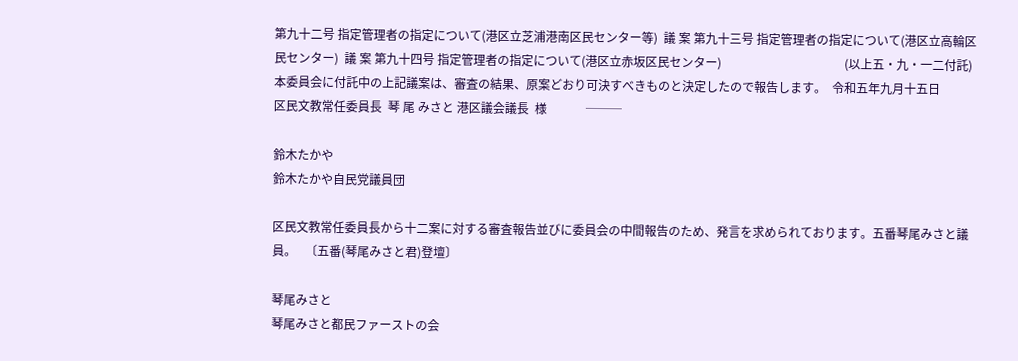第九十二号 指定管理者の指定について(港区立芝浦港南区民センター等)  議 案 第九十三号 指定管理者の指定について(港区立高輪区民センター)  議 案 第九十四号 指定管理者の指定について(港区立赤坂区民センター)                                         (以上五・九・一二付託)  本委員会に付託中の上記議案は、審査の結果、原案どおり可決すべきものと決定したので報告します。  令和五年九月十五日                               区民文教常任委員長  琴 尾 みさと 港区議会議長  様             ───

鈴木たかや
鈴木たかや自民党議員団

区民文教常任委員長から十二案に対する審査報告並びに委員会の中間報告のため、発言を求められております。五番琴尾みさと議員。   〔五番(琴尾みさと君)登壇〕

琴尾みさと
琴尾みさと都民ファーストの会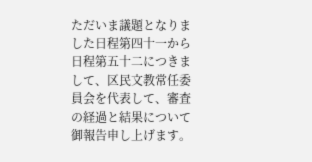ただいま議題となりました日程第四十一から日程第五十二につきまして、区民文教常任委員会を代表して、審査の経過と結果について御報告申し上げます。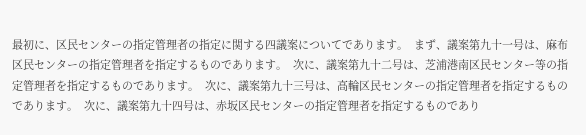最初に、区民センターの指定管理者の指定に関する四議案についてであります。  まず、議案第九十一号は、麻布区民センターの指定管理者を指定するものであります。  次に、議案第九十二号は、芝浦港南区民センター等の指定管理者を指定するものであります。  次に、議案第九十三号は、高輪区民センターの指定管理者を指定するものであります。  次に、議案第九十四号は、赤坂区民センターの指定管理者を指定するものであり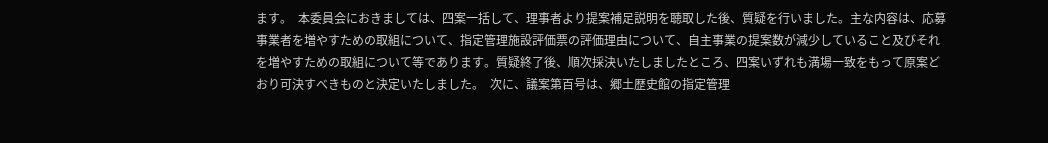ます。  本委員会におきましては、四案一括して、理事者より提案補足説明を聴取した後、質疑を行いました。主な内容は、応募事業者を増やすための取組について、指定管理施設評価票の評価理由について、自主事業の提案数が減少していること及びそれを増やすための取組について等であります。質疑終了後、順次採決いたしましたところ、四案いずれも満場一致をもって原案どおり可決すべきものと決定いたしました。  次に、議案第百号は、郷土歴史館の指定管理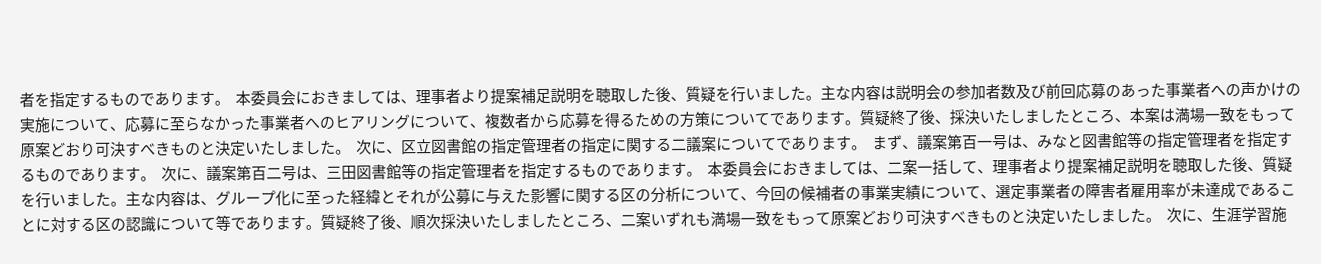者を指定するものであります。  本委員会におきましては、理事者より提案補足説明を聴取した後、質疑を行いました。主な内容は説明会の参加者数及び前回応募のあった事業者への声かけの実施について、応募に至らなかった事業者へのヒアリングについて、複数者から応募を得るための方策についてであります。質疑終了後、採決いたしましたところ、本案は満場一致をもって原案どおり可決すべきものと決定いたしました。  次に、区立図書館の指定管理者の指定に関する二議案についてであります。  まず、議案第百一号は、みなと図書館等の指定管理者を指定するものであります。  次に、議案第百二号は、三田図書館等の指定管理者を指定するものであります。  本委員会におきましては、二案一括して、理事者より提案補足説明を聴取した後、質疑を行いました。主な内容は、グループ化に至った経緯とそれが公募に与えた影響に関する区の分析について、今回の候補者の事業実績について、選定事業者の障害者雇用率が未達成であることに対する区の認識について等であります。質疑終了後、順次採決いたしましたところ、二案いずれも満場一致をもって原案どおり可決すべきものと決定いたしました。  次に、生涯学習施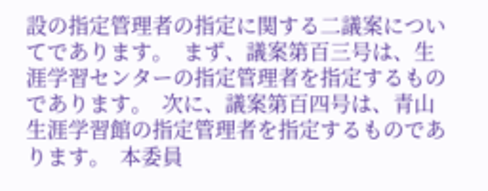設の指定管理者の指定に関する二議案についてであります。  まず、議案第百三号は、生涯学習センターの指定管理者を指定するものであります。  次に、議案第百四号は、青山生涯学習館の指定管理者を指定するものであります。  本委員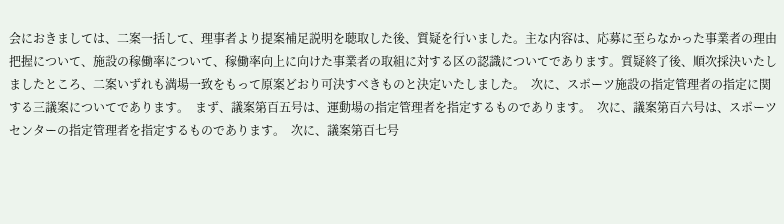会におきましては、二案一括して、理事者より提案補足説明を聴取した後、質疑を行いました。主な内容は、応募に至らなかった事業者の理由把握について、施設の稼働率について、稼働率向上に向けた事業者の取組に対する区の認識についてであります。質疑終了後、順次採決いたしましたところ、二案いずれも満場一致をもって原案どおり可決すべきものと決定いたしました。  次に、スポーツ施設の指定管理者の指定に関する三議案についてであります。  まず、議案第百五号は、運動場の指定管理者を指定するものであります。  次に、議案第百六号は、スポーツセンターの指定管理者を指定するものであります。  次に、議案第百七号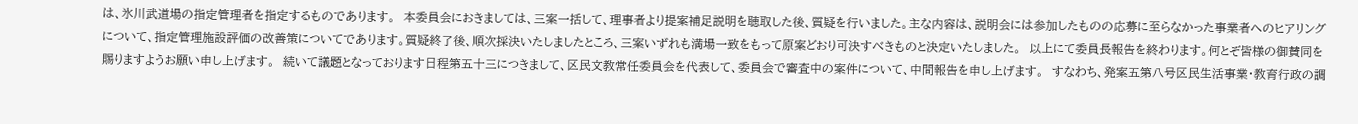は、氷川武道場の指定管理者を指定するものであります。  本委員会におきましては、三案一括して、理事者より提案補足説明を聴取した後、質疑を行いました。主な内容は、説明会には参加したものの応募に至らなかった事業者へのヒアリングについて、指定管理施設評価の改善策についてであります。質疑終了後、順次採決いたしましたところ、三案いずれも満場一致をもって原案どおり可決すべきものと決定いたしました。  以上にて委員長報告を終わります。何とぞ皆様の御賛同を賜りますようお願い申し上げます。  続いて議題となっております日程第五十三につきまして、区民文教常任委員会を代表して、委員会で審査中の案件について、中間報告を申し上げます。  すなわち、発案五第八号区民生活事業・教育行政の調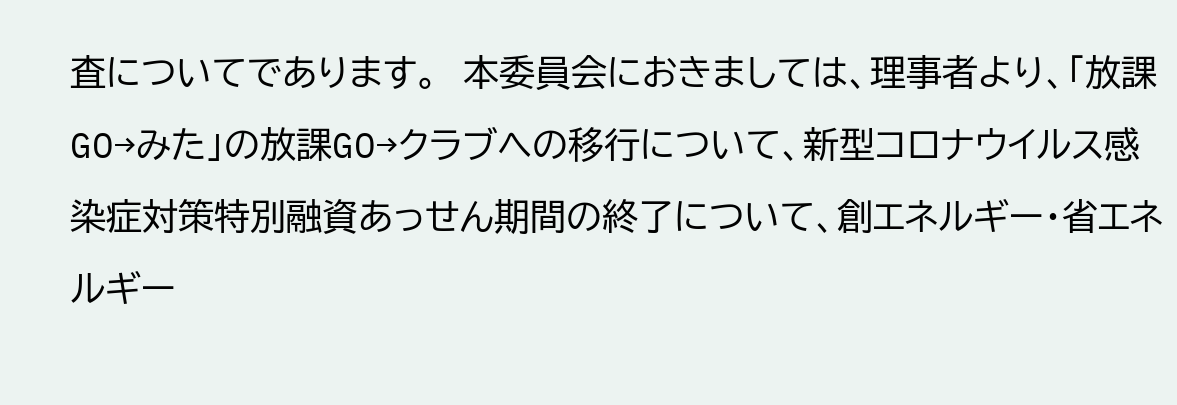査についてであります。  本委員会におきましては、理事者より、「放課GO→みた」の放課GO→クラブへの移行について、新型コロナウイルス感染症対策特別融資あっせん期間の終了について、創エネルギー・省エネルギー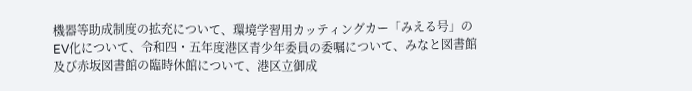機器等助成制度の拡充について、環境学習用カッティングカー「みえる号」のEV化について、令和四・五年度港区青少年委員の委嘱について、みなと図書館及び赤坂図書館の臨時休館について、港区立御成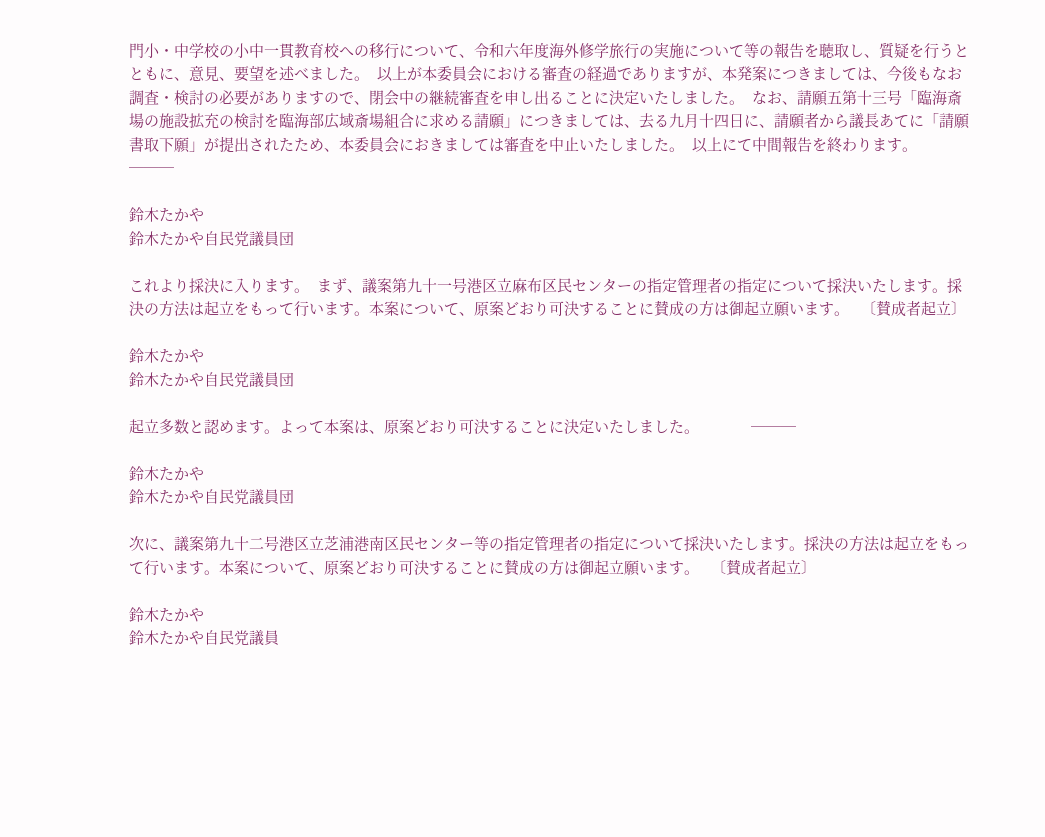門小・中学校の小中一貫教育校への移行について、令和六年度海外修学旅行の実施について等の報告を聴取し、質疑を行うとともに、意見、要望を述べました。  以上が本委員会における審査の経過でありますが、本発案につきましては、今後もなお調査・検討の必要がありますので、閉会中の継続審査を申し出ることに決定いたしました。  なお、請願五第十三号「臨海斎場の施設拡充の検討を臨海部広域斎場組合に求める請願」につきましては、去る九月十四日に、請願者から議長あてに「請願書取下願」が提出されたため、本委員会におきましては審査を中止いたしました。  以上にて中間報告を終わります。             ───

鈴木たかや
鈴木たかや自民党議員団

これより採決に入ります。  まず、議案第九十一号港区立麻布区民センターの指定管理者の指定について採決いたします。採決の方法は起立をもって行います。本案について、原案どおり可決することに賛成の方は御起立願います。   〔賛成者起立〕

鈴木たかや
鈴木たかや自民党議員団

起立多数と認めます。よって本案は、原案どおり可決することに決定いたしました。             ───

鈴木たかや
鈴木たかや自民党議員団

次に、議案第九十二号港区立芝浦港南区民センター等の指定管理者の指定について採決いたします。採決の方法は起立をもって行います。本案について、原案どおり可決することに賛成の方は御起立願います。   〔賛成者起立〕

鈴木たかや
鈴木たかや自民党議員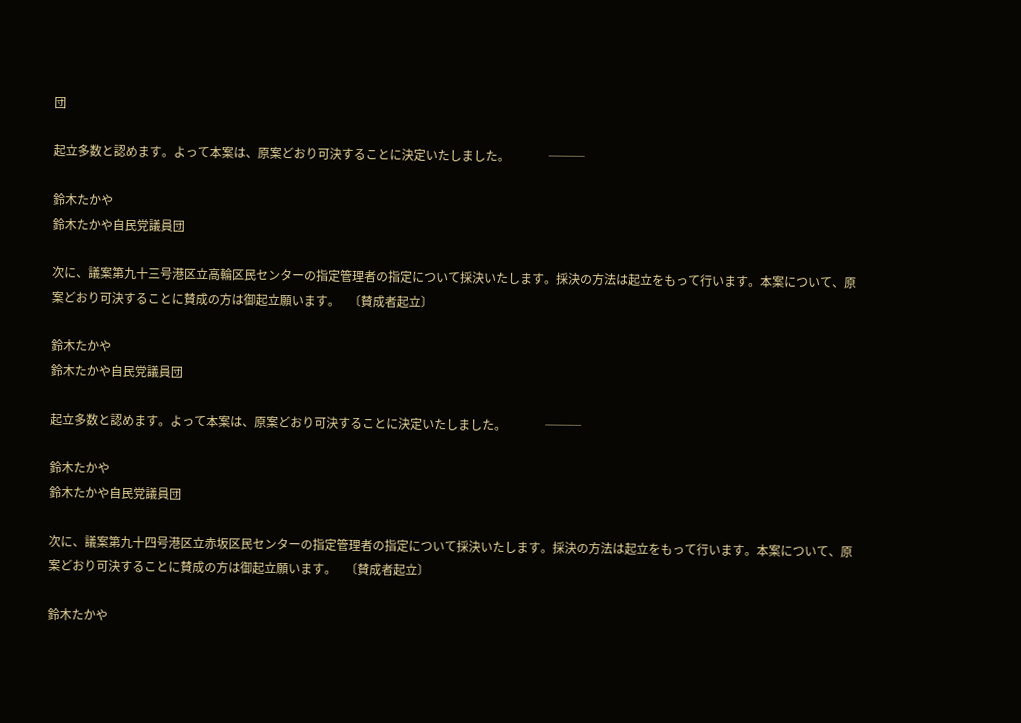団

起立多数と認めます。よって本案は、原案どおり可決することに決定いたしました。             ───

鈴木たかや
鈴木たかや自民党議員団

次に、議案第九十三号港区立高輪区民センターの指定管理者の指定について採決いたします。採決の方法は起立をもって行います。本案について、原案どおり可決することに賛成の方は御起立願います。   〔賛成者起立〕

鈴木たかや
鈴木たかや自民党議員団

起立多数と認めます。よって本案は、原案どおり可決することに決定いたしました。             ───

鈴木たかや
鈴木たかや自民党議員団

次に、議案第九十四号港区立赤坂区民センターの指定管理者の指定について採決いたします。採決の方法は起立をもって行います。本案について、原案どおり可決することに賛成の方は御起立願います。   〔賛成者起立〕

鈴木たかや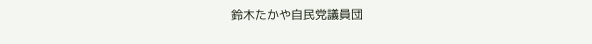鈴木たかや自民党議員団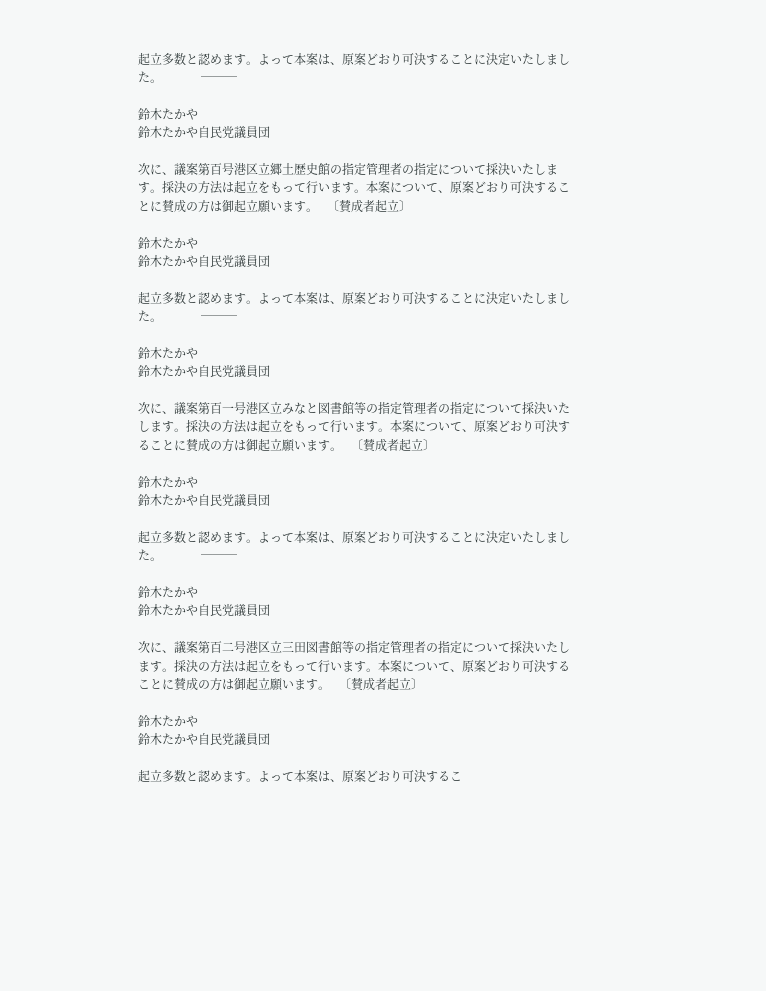起立多数と認めます。よって本案は、原案どおり可決することに決定いたしました。             ───

鈴木たかや
鈴木たかや自民党議員団

次に、議案第百号港区立郷土歴史館の指定管理者の指定について採決いたします。採決の方法は起立をもって行います。本案について、原案どおり可決することに賛成の方は御起立願います。   〔賛成者起立〕

鈴木たかや
鈴木たかや自民党議員団

起立多数と認めます。よって本案は、原案どおり可決することに決定いたしました。             ───

鈴木たかや
鈴木たかや自民党議員団

次に、議案第百一号港区立みなと図書館等の指定管理者の指定について採決いたします。採決の方法は起立をもって行います。本案について、原案どおり可決することに賛成の方は御起立願います。   〔賛成者起立〕

鈴木たかや
鈴木たかや自民党議員団

起立多数と認めます。よって本案は、原案どおり可決することに決定いたしました。             ───

鈴木たかや
鈴木たかや自民党議員団

次に、議案第百二号港区立三田図書館等の指定管理者の指定について採決いたします。採決の方法は起立をもって行います。本案について、原案どおり可決することに賛成の方は御起立願います。   〔賛成者起立〕

鈴木たかや
鈴木たかや自民党議員団

起立多数と認めます。よって本案は、原案どおり可決するこ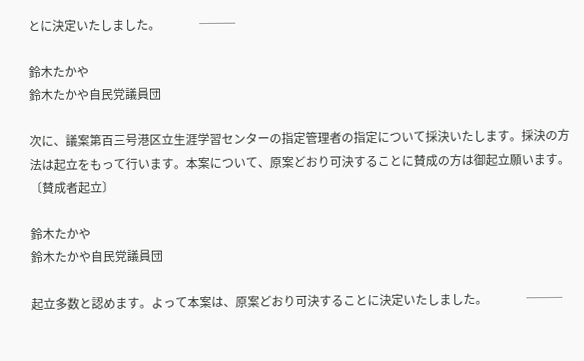とに決定いたしました。             ───

鈴木たかや
鈴木たかや自民党議員団

次に、議案第百三号港区立生涯学習センターの指定管理者の指定について採決いたします。採決の方法は起立をもって行います。本案について、原案どおり可決することに賛成の方は御起立願います。   〔賛成者起立〕

鈴木たかや
鈴木たかや自民党議員団

起立多数と認めます。よって本案は、原案どおり可決することに決定いたしました。             ───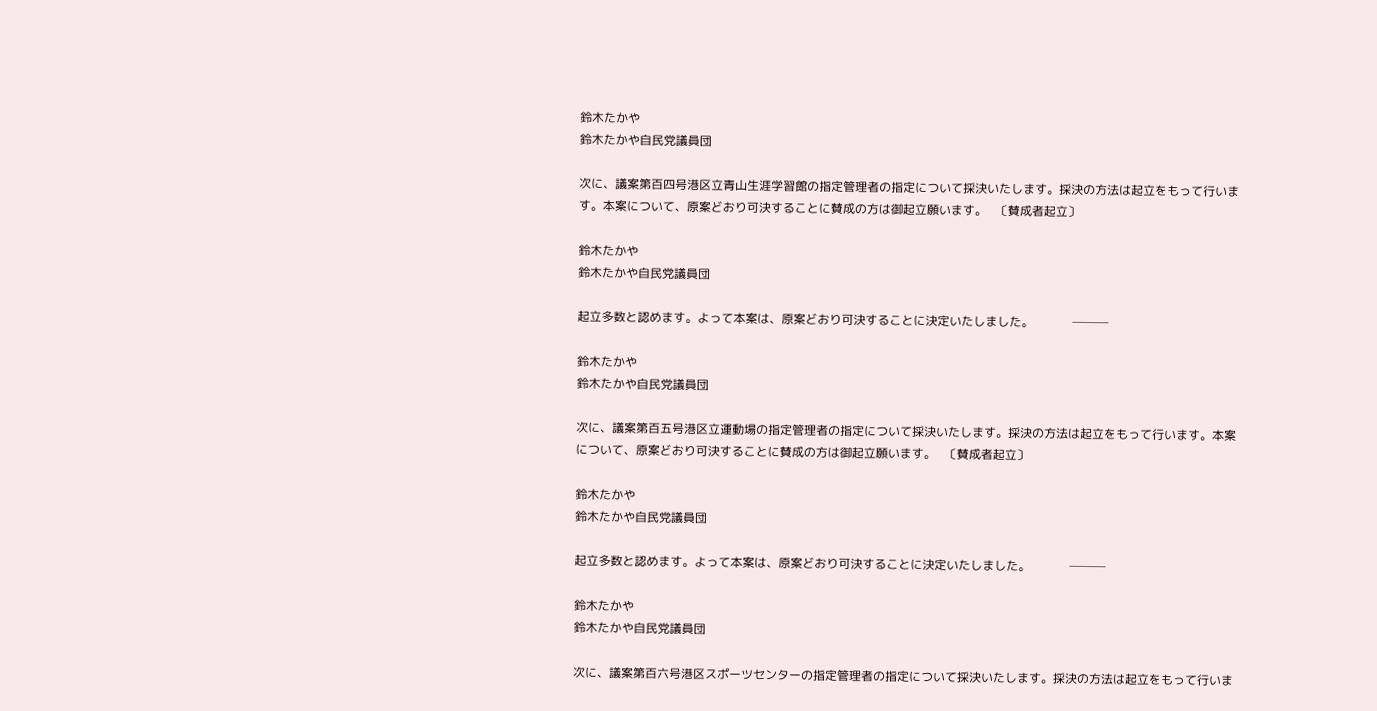鈴木たかや
鈴木たかや自民党議員団

次に、議案第百四号港区立青山生涯学習館の指定管理者の指定について採決いたします。採決の方法は起立をもって行います。本案について、原案どおり可決することに賛成の方は御起立願います。   〔賛成者起立〕

鈴木たかや
鈴木たかや自民党議員団

起立多数と認めます。よって本案は、原案どおり可決することに決定いたしました。             ───

鈴木たかや
鈴木たかや自民党議員団

次に、議案第百五号港区立運動場の指定管理者の指定について採決いたします。採決の方法は起立をもって行います。本案について、原案どおり可決することに賛成の方は御起立願います。   〔賛成者起立〕

鈴木たかや
鈴木たかや自民党議員団

起立多数と認めます。よって本案は、原案どおり可決することに決定いたしました。             ───

鈴木たかや
鈴木たかや自民党議員団

次に、議案第百六号港区スポーツセンターの指定管理者の指定について採決いたします。採決の方法は起立をもって行いま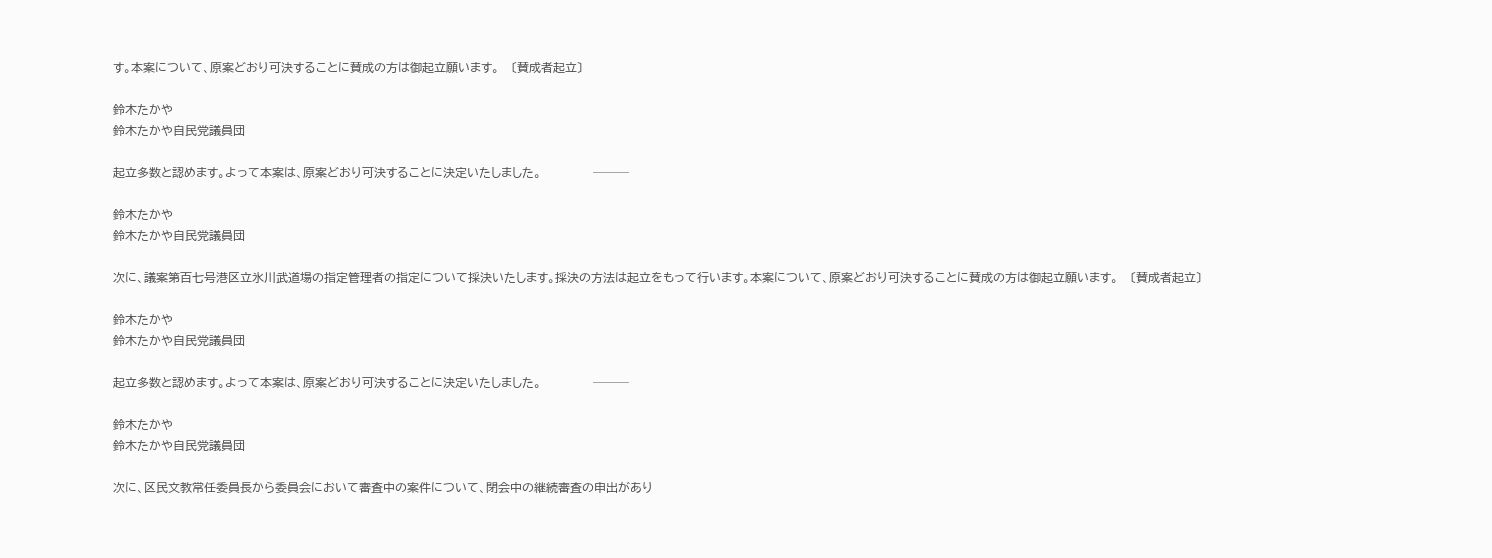す。本案について、原案どおり可決することに賛成の方は御起立願います。   〔賛成者起立〕

鈴木たかや
鈴木たかや自民党議員団

起立多数と認めます。よって本案は、原案どおり可決することに決定いたしました。             ───

鈴木たかや
鈴木たかや自民党議員団

次に、議案第百七号港区立氷川武道場の指定管理者の指定について採決いたします。採決の方法は起立をもって行います。本案について、原案どおり可決することに賛成の方は御起立願います。   〔賛成者起立〕

鈴木たかや
鈴木たかや自民党議員団

起立多数と認めます。よって本案は、原案どおり可決することに決定いたしました。             ───

鈴木たかや
鈴木たかや自民党議員団

次に、区民文教常任委員長から委員会において審査中の案件について、閉会中の継続審査の申出があり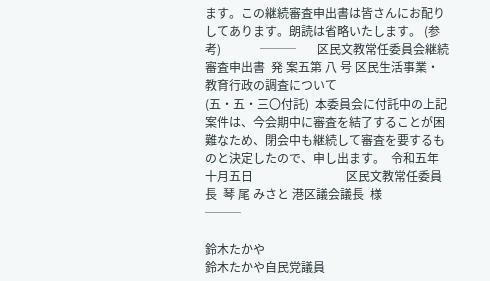ます。この継続審査申出書は皆さんにお配りしてあります。朗読は省略いたします。 (参 考)             ───       区民文教常任委員会継続審査申出書  発 案五第 八 号 区民生活事業・教育行政の調査について                                           (五・五・三〇付託)  本委員会に付託中の上記案件は、今会期中に審査を結了することが困難なため、閉会中も継続して審査を要するものと決定したので、申し出ます。  令和五年十月五日                               区民文教常任委員長  琴 尾 みさと 港区議会議長  様             ───

鈴木たかや
鈴木たかや自民党議員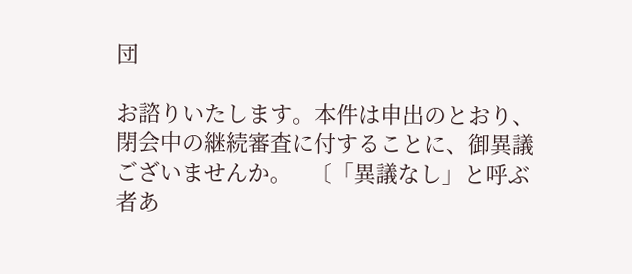団

お諮りいたします。本件は申出のとおり、閉会中の継続審査に付することに、御異議ございませんか。   〔「異議なし」と呼ぶ者あ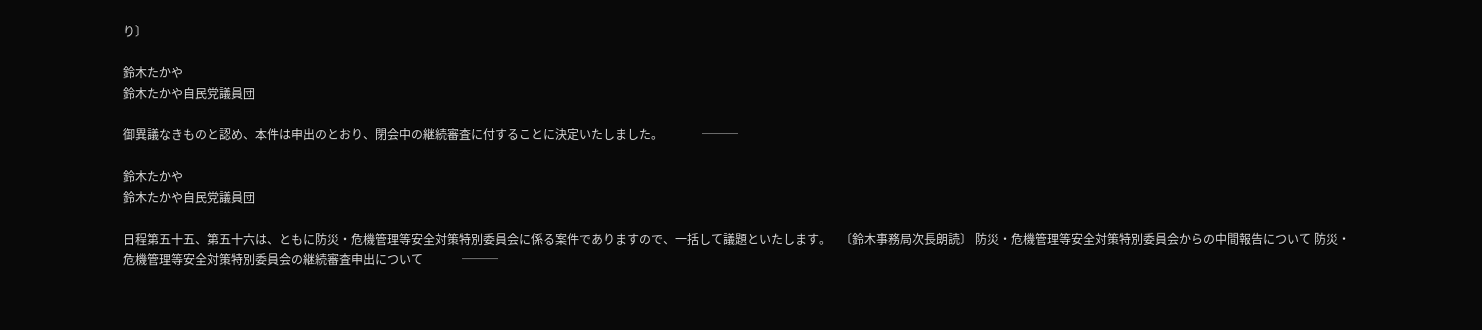り〕

鈴木たかや
鈴木たかや自民党議員団

御異議なきものと認め、本件は申出のとおり、閉会中の継続審査に付することに決定いたしました。             ───

鈴木たかや
鈴木たかや自民党議員団

日程第五十五、第五十六は、ともに防災・危機管理等安全対策特別委員会に係る案件でありますので、一括して議題といたします。   〔鈴木事務局次長朗読〕 防災・危機管理等安全対策特別委員会からの中間報告について 防災・危機管理等安全対策特別委員会の継続審査申出について             ───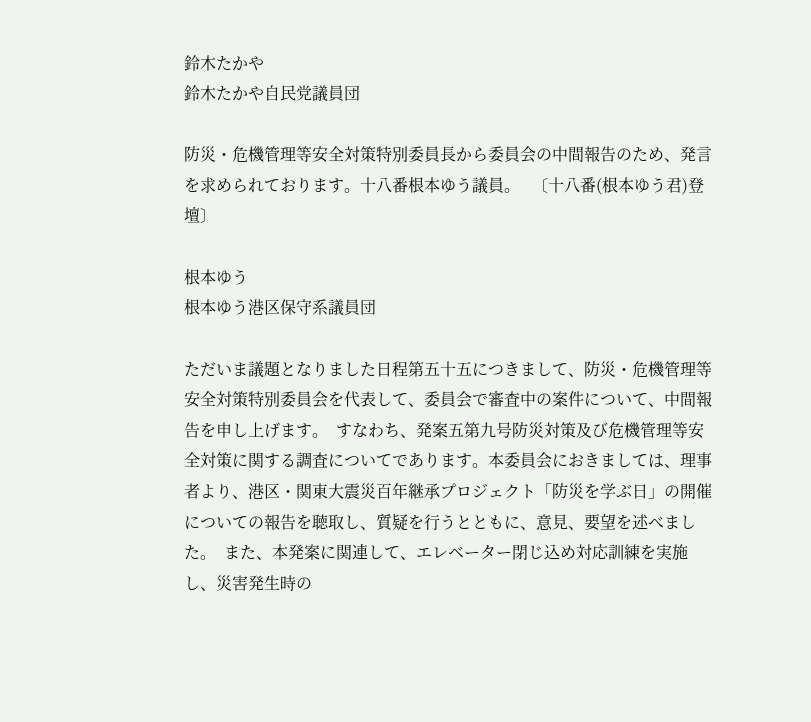鈴木たかや
鈴木たかや自民党議員団

防災・危機管理等安全対策特別委員長から委員会の中間報告のため、発言を求められております。十八番根本ゆう議員。   〔十八番(根本ゆう君)登壇〕

根本ゆう
根本ゆう港区保守系議員団

ただいま議題となりました日程第五十五につきまして、防災・危機管理等安全対策特別委員会を代表して、委員会で審査中の案件について、中間報告を申し上げます。  すなわち、発案五第九号防災対策及び危機管理等安全対策に関する調査についてであります。本委員会におきましては、理事者より、港区・関東大震災百年継承プロジェクト「防災を学ぶ日」の開催についての報告を聴取し、質疑を行うとともに、意見、要望を述べました。  また、本発案に関連して、エレベーター閉じ込め対応訓練を実施し、災害発生時の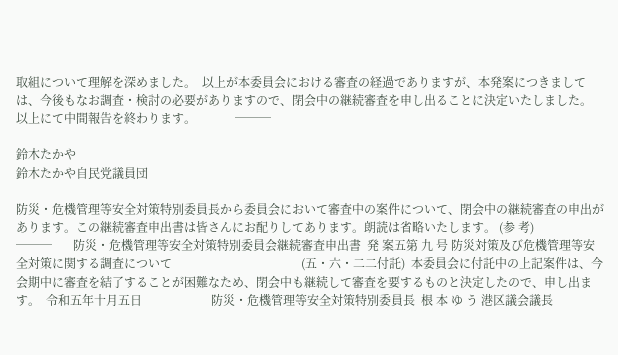取組について理解を深めました。  以上が本委員会における審査の経過でありますが、本発案につきましては、今後もなお調査・検討の必要がありますので、閉会中の継続審査を申し出ることに決定いたしました。  以上にて中間報告を終わります。             ───

鈴木たかや
鈴木たかや自民党議員団

防災・危機管理等安全対策特別委員長から委員会において審査中の案件について、閉会中の継続審査の申出があります。この継続審査申出書は皆さんにお配りしてあります。朗読は省略いたします。 (参 考)             ───       防災・危機管理等安全対策特別委員会継続審査申出書  発 案五第 九 号 防災対策及び危機管理等安全対策に関する調査について                                           (五・六・二二付託)  本委員会に付託中の上記案件は、今会期中に審査を結了することが困難なため、閉会中も継続して審査を要するものと決定したので、申し出ます。  令和五年十月五日                       防災・危機管理等安全対策特別委員長  根 本 ゆ う 港区議会議長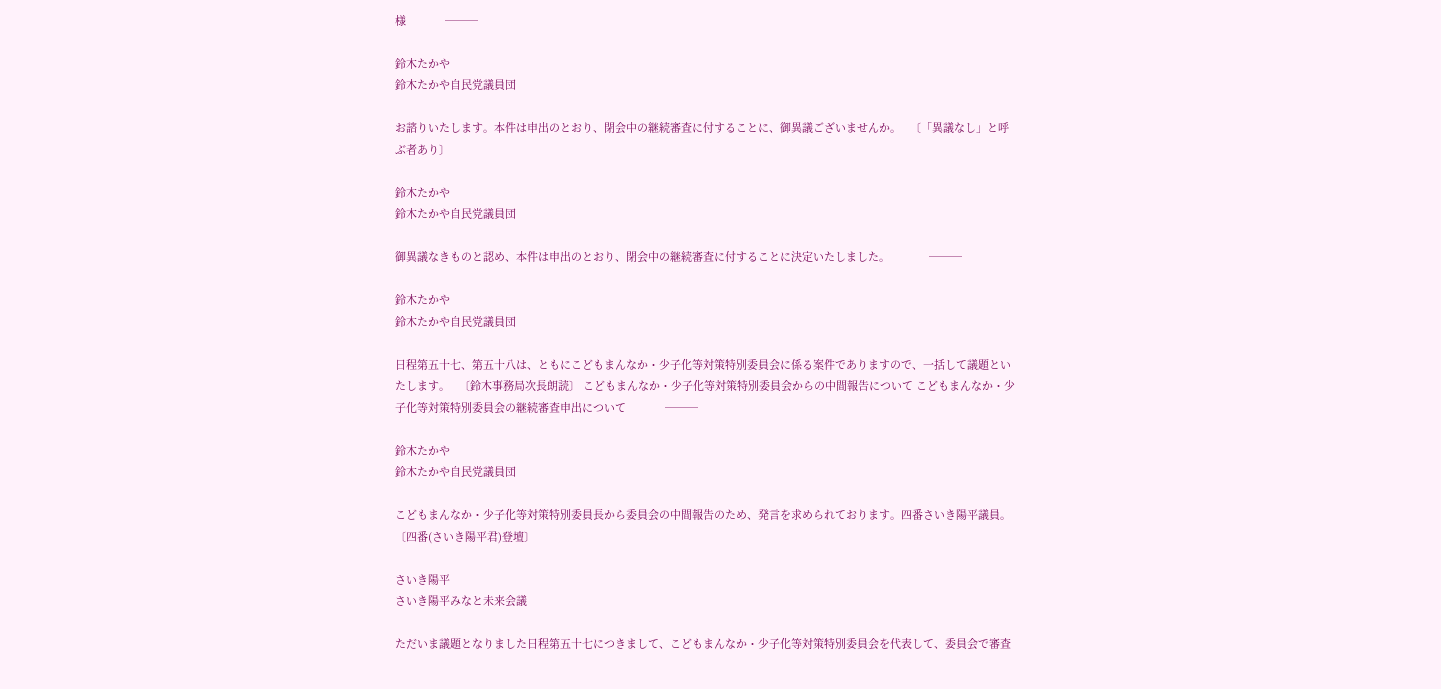様             ───

鈴木たかや
鈴木たかや自民党議員団

お諮りいたします。本件は申出のとおり、閉会中の継続審査に付することに、御異議ございませんか。   〔「異議なし」と呼ぶ者あり〕

鈴木たかや
鈴木たかや自民党議員団

御異議なきものと認め、本件は申出のとおり、閉会中の継続審査に付することに決定いたしました。             ───

鈴木たかや
鈴木たかや自民党議員団

日程第五十七、第五十八は、ともにこどもまんなか・少子化等対策特別委員会に係る案件でありますので、一括して議題といたします。   〔鈴木事務局次長朗読〕 こどもまんなか・少子化等対策特別委員会からの中間報告について こどもまんなか・少子化等対策特別委員会の継続審査申出について             ───

鈴木たかや
鈴木たかや自民党議員団

こどもまんなか・少子化等対策特別委員長から委員会の中間報告のため、発言を求められております。四番さいき陽平議員。   〔四番(さいき陽平君)登壇〕

さいき陽平
さいき陽平みなと未来会議

ただいま議題となりました日程第五十七につきまして、こどもまんなか・少子化等対策特別委員会を代表して、委員会で審査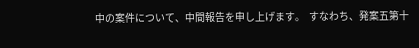中の案件について、中間報告を申し上げます。  すなわち、発案五第十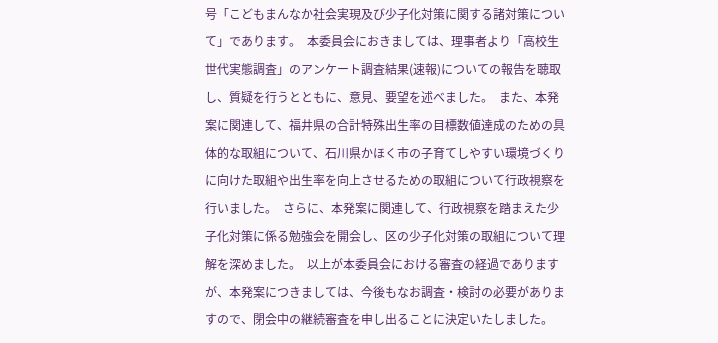号「こどもまんなか社会実現及び少子化対策に関する諸対策について」であります。  本委員会におきましては、理事者より「高校生世代実態調査」のアンケート調査結果(速報)についての報告を聴取し、質疑を行うとともに、意見、要望を述べました。  また、本発案に関連して、福井県の合計特殊出生率の目標数値達成のための具体的な取組について、石川県かほく市の子育てしやすい環境づくりに向けた取組や出生率を向上させるための取組について行政視察を行いました。  さらに、本発案に関連して、行政視察を踏まえた少子化対策に係る勉強会を開会し、区の少子化対策の取組について理解を深めました。  以上が本委員会における審査の経過でありますが、本発案につきましては、今後もなお調査・検討の必要がありますので、閉会中の継続審査を申し出ることに決定いたしました。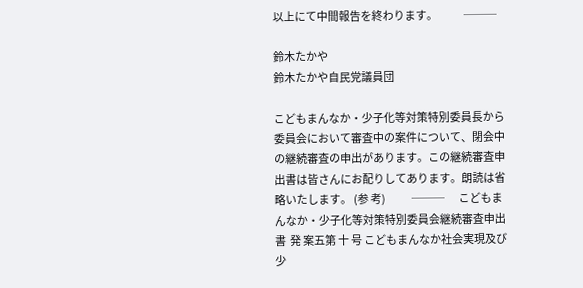以上にて中間報告を終わります。             ───

鈴木たかや
鈴木たかや自民党議員団

こどもまんなか・少子化等対策特別委員長から委員会において審査中の案件について、閉会中の継続審査の申出があります。この継続審査申出書は皆さんにお配りしてあります。朗読は省略いたします。 (参 考)             ───       こどもまんなか・少子化等対策特別委員会継続審査申出書  発 案五第 十 号 こどもまんなか社会実現及び少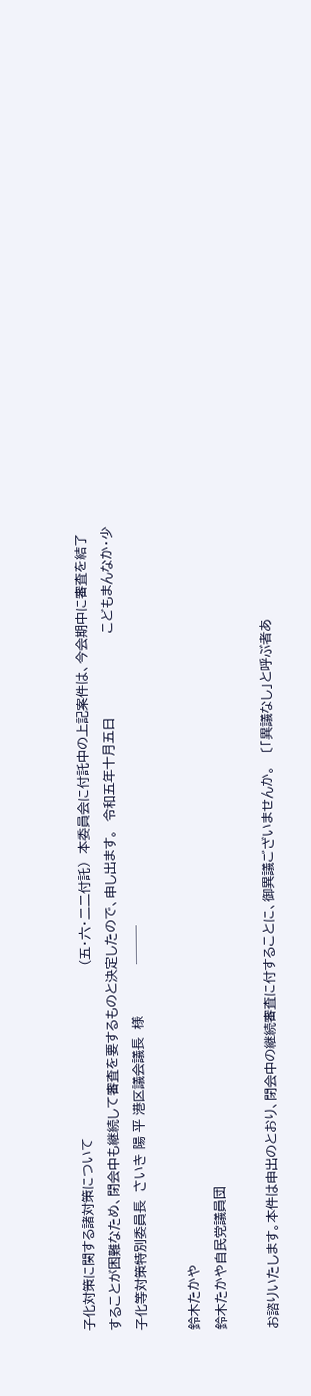子化対策に関する諸対策について                                           (五・六・二二付託)  本委員会に付託中の上記案件は、今会期中に審査を結了することが困難なため、閉会中も継続して審査を要するものと決定したので、申し出ます。  令和五年十月五日                     こどもまんなか・少子化等対策特別委員長  さいき 陽 平 港区議会議長  様             ───

鈴木たかや
鈴木たかや自民党議員団

お諮りいたします。本件は申出のとおり、閉会中の継続審査に付することに、御異議ございませんか。   〔「異議なし」と呼ぶ者あ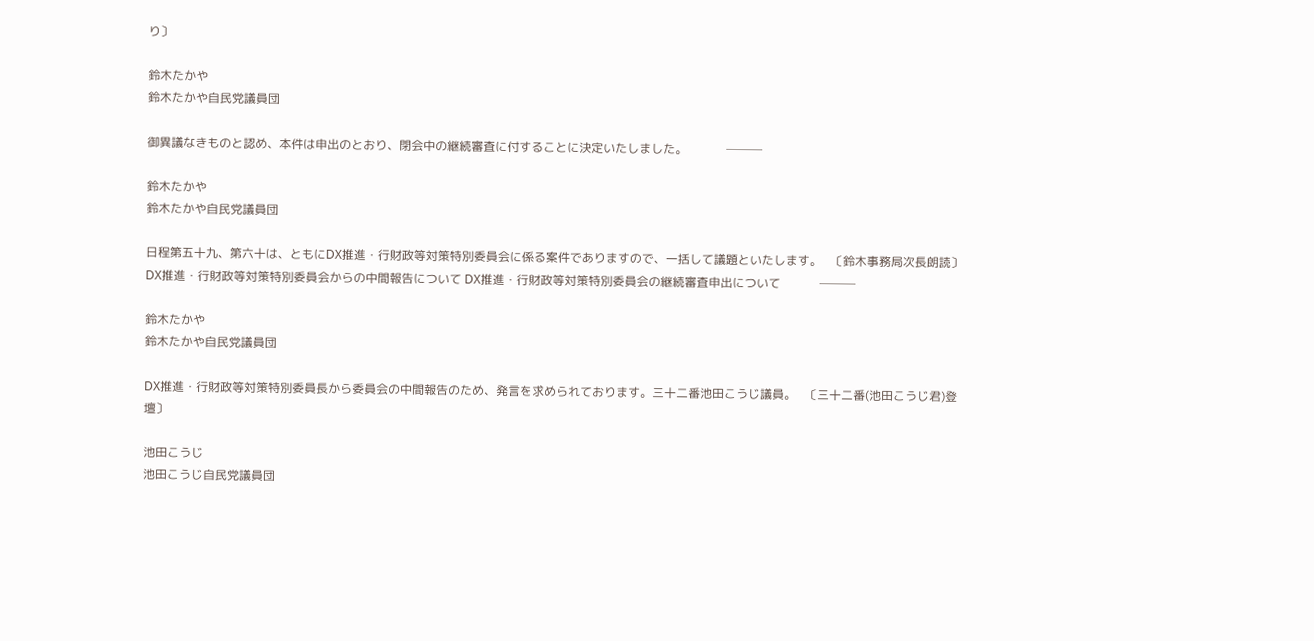り〕

鈴木たかや
鈴木たかや自民党議員団

御異議なきものと認め、本件は申出のとおり、閉会中の継続審査に付することに決定いたしました。             ───

鈴木たかや
鈴木たかや自民党議員団

日程第五十九、第六十は、ともにDX推進・行財政等対策特別委員会に係る案件でありますので、一括して議題といたします。   〔鈴木事務局次長朗読〕 DX推進・行財政等対策特別委員会からの中間報告について DX推進・行財政等対策特別委員会の継続審査申出について             ───

鈴木たかや
鈴木たかや自民党議員団

DX推進・行財政等対策特別委員長から委員会の中間報告のため、発言を求められております。三十二番池田こうじ議員。   〔三十二番(池田こうじ君)登壇〕

池田こうじ
池田こうじ自民党議員団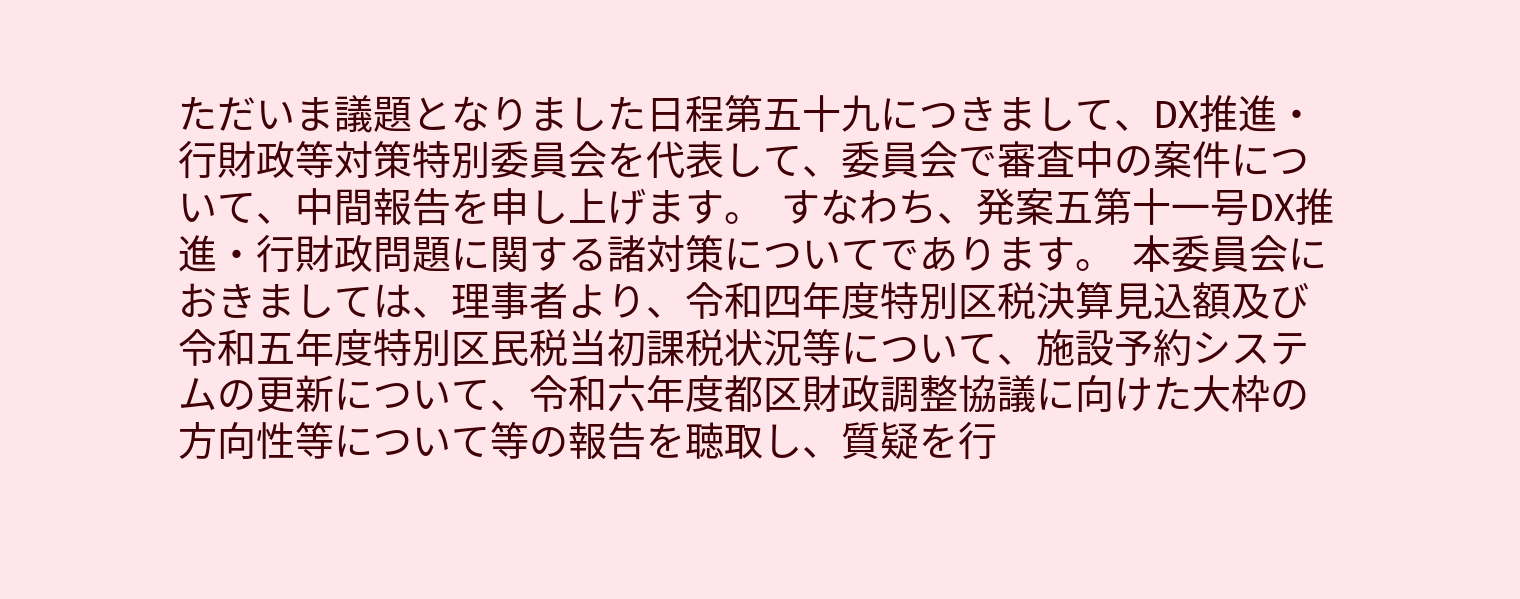ただいま議題となりました日程第五十九につきまして、DX推進・行財政等対策特別委員会を代表して、委員会で審査中の案件について、中間報告を申し上げます。  すなわち、発案五第十一号DX推進・行財政問題に関する諸対策についてであります。  本委員会におきましては、理事者より、令和四年度特別区税決算見込額及び令和五年度特別区民税当初課税状況等について、施設予約システムの更新について、令和六年度都区財政調整協議に向けた大枠の方向性等について等の報告を聴取し、質疑を行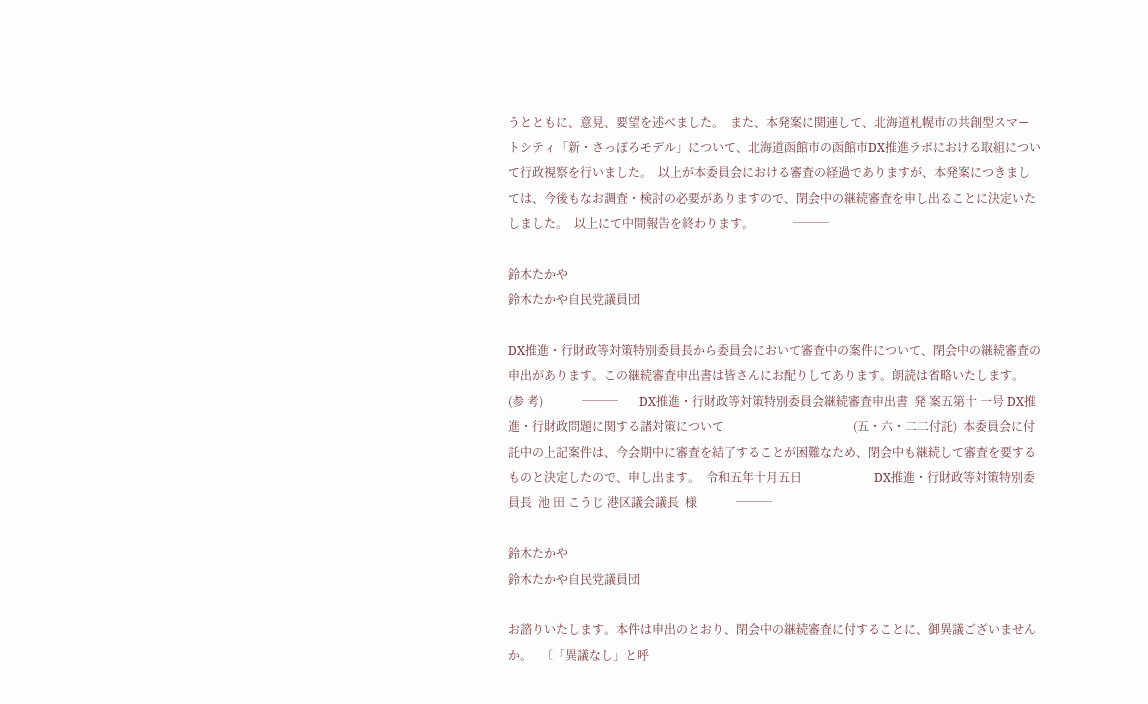うとともに、意見、要望を述べました。  また、本発案に関連して、北海道札幌市の共創型スマートシティ「新・さっぽろモデル」について、北海道函館市の函館市DX推進ラボにおける取組について行政視察を行いました。  以上が本委員会における審査の経過でありますが、本発案につきましては、今後もなお調査・検討の必要がありますので、閉会中の継続審査を申し出ることに決定いたしました。  以上にて中間報告を終わります。             ───

鈴木たかや
鈴木たかや自民党議員団

DX推進・行財政等対策特別委員長から委員会において審査中の案件について、閉会中の継続審査の申出があります。この継続審査申出書は皆さんにお配りしてあります。朗読は省略いたします。 (参 考)             ───       DX推進・行財政等対策特別委員会継続審査申出書  発 案五第十 一号 DX推進・行財政問題に関する諸対策について                                           (五・六・二二付託)  本委員会に付託中の上記案件は、今会期中に審査を結了することが困難なため、閉会中も継続して審査を要するものと決定したので、申し出ます。  令和五年十月五日                        DX推進・行財政等対策特別委員長  池 田 こうじ 港区議会議長  様             ───

鈴木たかや
鈴木たかや自民党議員団

お諮りいたします。本件は申出のとおり、閉会中の継続審査に付することに、御異議ございませんか。   〔「異議なし」と呼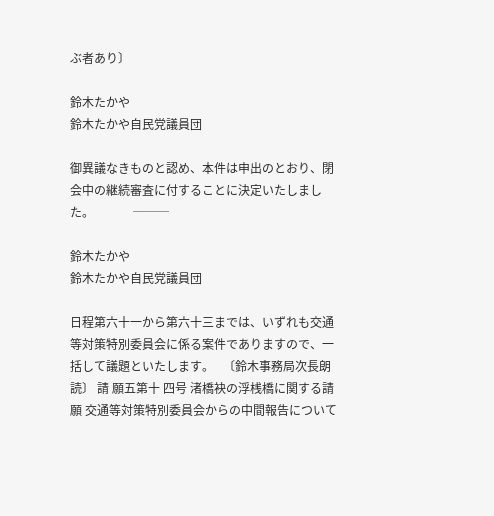ぶ者あり〕

鈴木たかや
鈴木たかや自民党議員団

御異議なきものと認め、本件は申出のとおり、閉会中の継続審査に付することに決定いたしました。             ───

鈴木たかや
鈴木たかや自民党議員団

日程第六十一から第六十三までは、いずれも交通等対策特別委員会に係る案件でありますので、一括して議題といたします。   〔鈴木事務局次長朗読〕 請 願五第十 四号 渚橋袂の浮桟橋に関する請願 交通等対策特別委員会からの中間報告について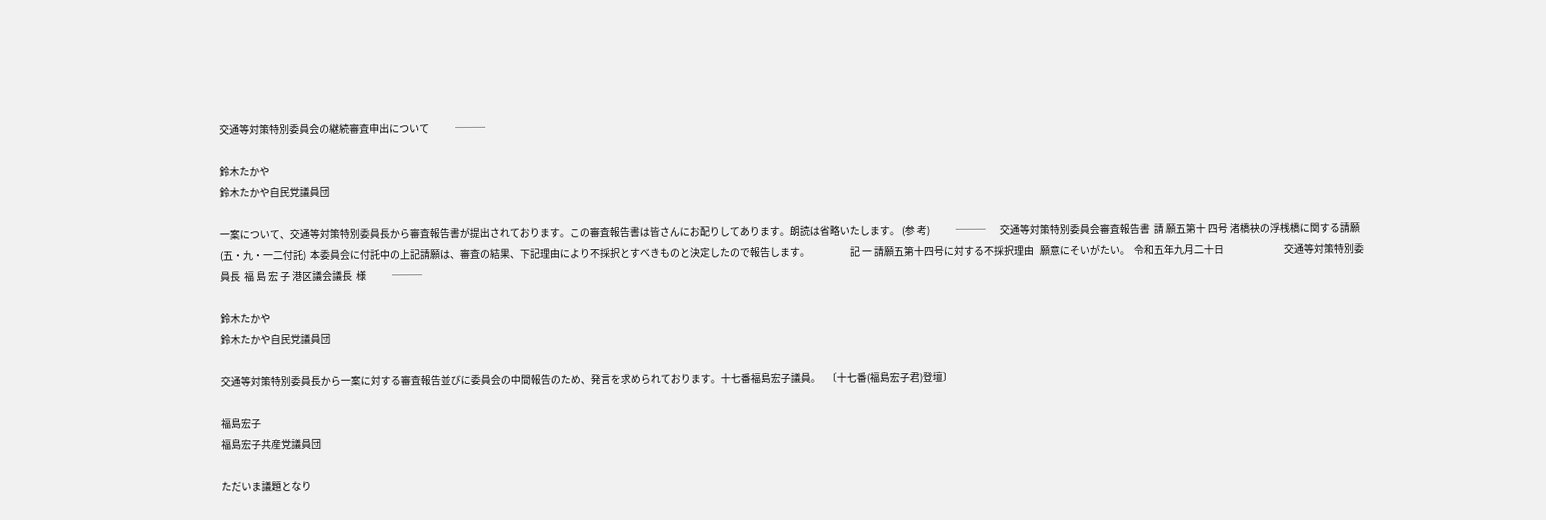交通等対策特別委員会の継続審査申出について             ───

鈴木たかや
鈴木たかや自民党議員団

一案について、交通等対策特別委員長から審査報告書が提出されております。この審査報告書は皆さんにお配りしてあります。朗読は省略いたします。 (参 考)             ───       交通等対策特別委員会審査報告書  請 願五第十 四号 渚橋袂の浮桟橋に関する請願                                           (五・九・一二付託)  本委員会に付託中の上記請願は、審査の結果、下記理由により不採択とすべきものと決定したので報告します。                    記 一 請願五第十四号に対する不採択理由   願意にそいがたい。  令和五年九月二十日                              交通等対策特別委員長  福 島 宏 子 港区議会議長  様             ───

鈴木たかや
鈴木たかや自民党議員団

交通等対策特別委員長から一案に対する審査報告並びに委員会の中間報告のため、発言を求められております。十七番福島宏子議員。   〔十七番(福島宏子君)登壇〕

福島宏子
福島宏子共産党議員団

ただいま議題となり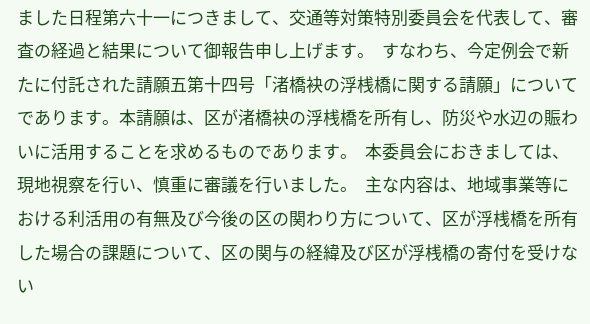ました日程第六十一につきまして、交通等対策特別委員会を代表して、審査の経過と結果について御報告申し上げます。  すなわち、今定例会で新たに付託された請願五第十四号「渚橋袂の浮桟橋に関する請願」についてであります。本請願は、区が渚橋袂の浮桟橋を所有し、防災や水辺の賑わいに活用することを求めるものであります。  本委員会におきましては、現地視察を行い、慎重に審議を行いました。  主な内容は、地域事業等における利活用の有無及び今後の区の関わり方について、区が浮桟橋を所有した場合の課題について、区の関与の経緯及び区が浮桟橋の寄付を受けない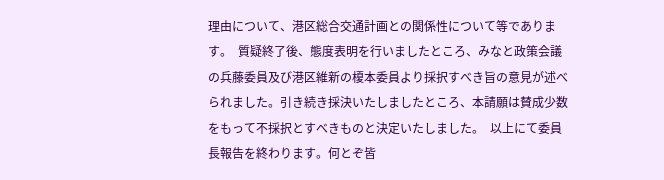理由について、港区総合交通計画との関係性について等であります。  質疑終了後、態度表明を行いましたところ、みなと政策会議の兵藤委員及び港区維新の榎本委員より採択すべき旨の意見が述べられました。引き続き採決いたしましたところ、本請願は賛成少数をもって不採択とすべきものと決定いたしました。  以上にて委員長報告を終わります。何とぞ皆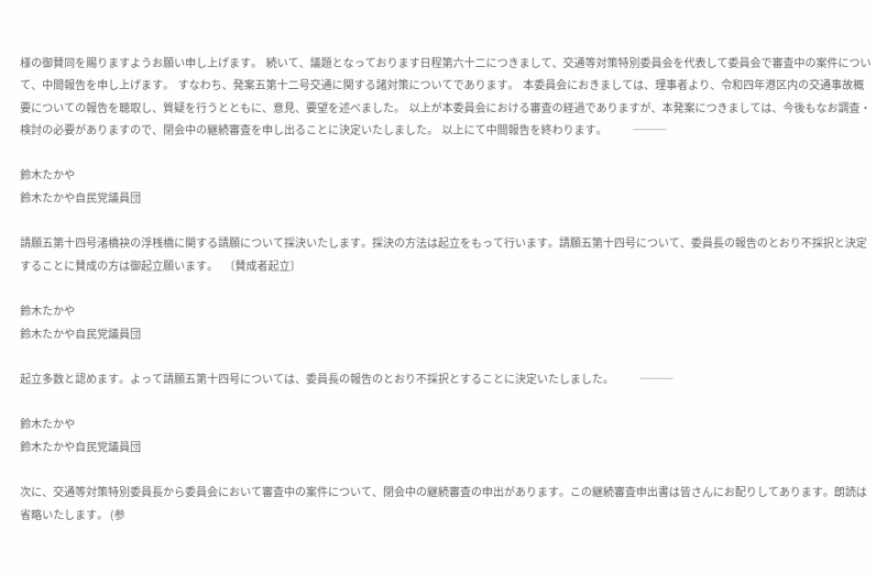様の御賛同を賜りますようお願い申し上げます。  続いて、議題となっております日程第六十二につきまして、交通等対策特別委員会を代表して委員会で審査中の案件について、中間報告を申し上げます。  すなわち、発案五第十二号交通に関する諸対策についてであります。  本委員会におきましては、理事者より、令和四年港区内の交通事故概要についての報告を聴取し、質疑を行うとともに、意見、要望を述べました。  以上が本委員会における審査の経過でありますが、本発案につきましては、今後もなお調査・検討の必要がありますので、閉会中の継続審査を申し出ることに決定いたしました。  以上にて中間報告を終わります。             ───

鈴木たかや
鈴木たかや自民党議員団

請願五第十四号渚橋袂の浮桟橋に関する請願について採決いたします。採決の方法は起立をもって行います。請願五第十四号について、委員長の報告のとおり不採択と決定することに賛成の方は御起立願います。   〔賛成者起立〕

鈴木たかや
鈴木たかや自民党議員団

起立多数と認めます。よって請願五第十四号については、委員長の報告のとおり不採択とすることに決定いたしました。             ───

鈴木たかや
鈴木たかや自民党議員団

次に、交通等対策特別委員長から委員会において審査中の案件について、閉会中の継続審査の申出があります。この継続審査申出書は皆さんにお配りしてあります。朗読は省略いたします。 (参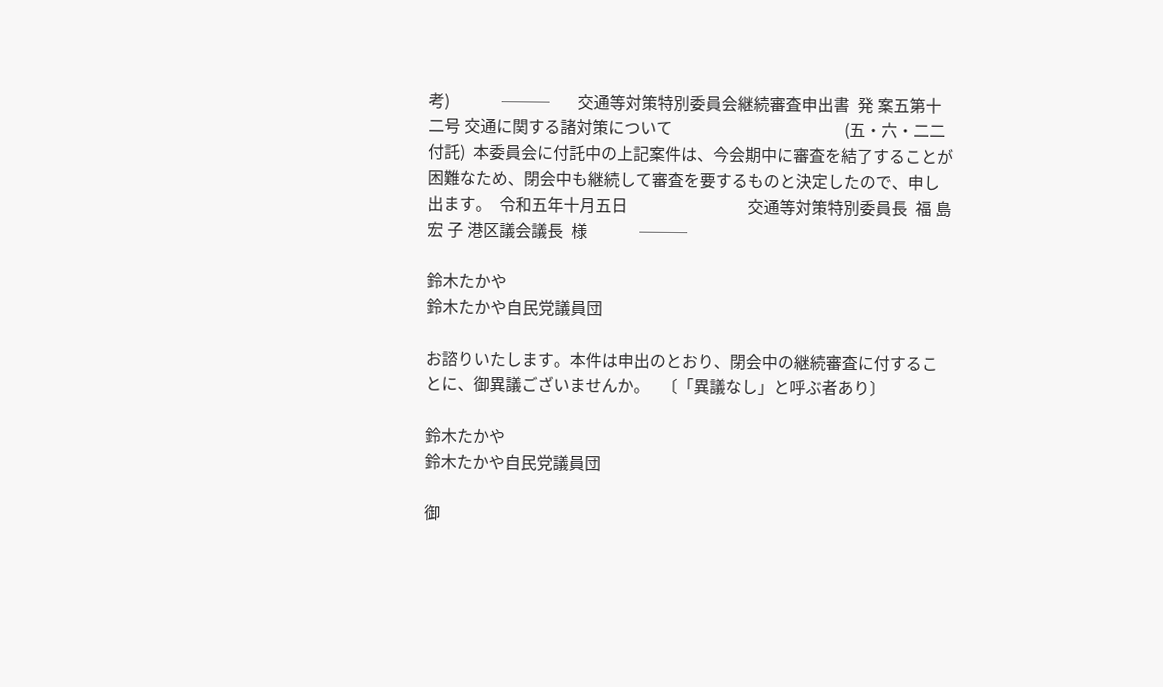考)             ───       交通等対策特別委員会継続審査申出書  発 案五第十 二号 交通に関する諸対策について                                           (五・六・二二付託)  本委員会に付託中の上記案件は、今会期中に審査を結了することが困難なため、閉会中も継続して審査を要するものと決定したので、申し出ます。  令和五年十月五日                              交通等対策特別委員長  福 島 宏 子 港区議会議長  様             ───

鈴木たかや
鈴木たかや自民党議員団

お諮りいたします。本件は申出のとおり、閉会中の継続審査に付することに、御異議ございませんか。   〔「異議なし」と呼ぶ者あり〕

鈴木たかや
鈴木たかや自民党議員団

御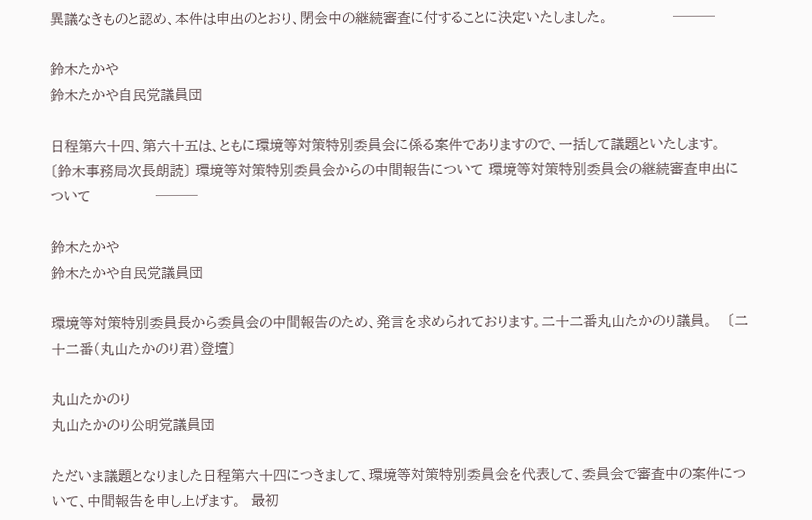異議なきものと認め、本件は申出のとおり、閉会中の継続審査に付することに決定いたしました。             ───

鈴木たかや
鈴木たかや自民党議員団

日程第六十四、第六十五は、ともに環境等対策特別委員会に係る案件でありますので、一括して議題といたします。   〔鈴木事務局次長朗読〕 環境等対策特別委員会からの中間報告について 環境等対策特別委員会の継続審査申出について             ───

鈴木たかや
鈴木たかや自民党議員団

環境等対策特別委員長から委員会の中間報告のため、発言を求められております。二十二番丸山たかのり議員。   〔二十二番(丸山たかのり君)登壇〕

丸山たかのり
丸山たかのり公明党議員団

ただいま議題となりました日程第六十四につきまして、環境等対策特別委員会を代表して、委員会で審査中の案件について、中間報告を申し上げます。  最初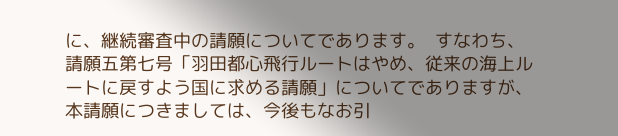に、継続審査中の請願についてであります。  すなわち、請願五第七号「羽田都心飛行ルートはやめ、従来の海上ルートに戻すよう国に求める請願」についてでありますが、本請願につきましては、今後もなお引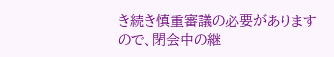き続き慎重審議の必要がありますので、閉会中の継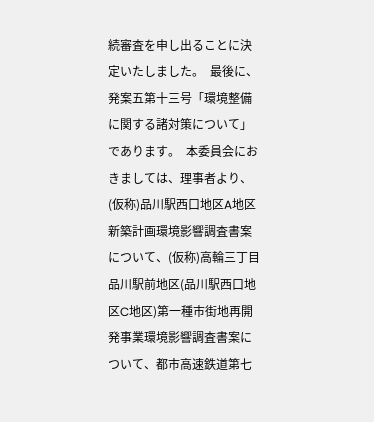続審査を申し出ることに決定いたしました。  最後に、発案五第十三号「環境整備に関する諸対策について」であります。  本委員会におきましては、理事者より、(仮称)品川駅西口地区A地区新築計画環境影響調査書案について、(仮称)高輪三丁目品川駅前地区(品川駅西口地区C地区)第一種市街地再開発事業環境影響調査書案について、都市高速鉄道第七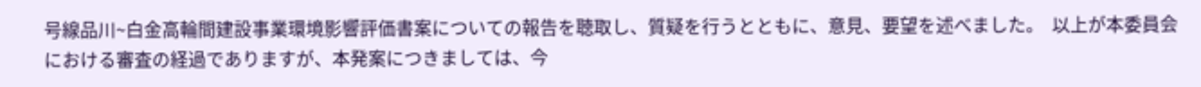号線品川~白金高輪間建設事業環境影響評価書案についての報告を聴取し、質疑を行うとともに、意見、要望を述べました。  以上が本委員会における審査の経過でありますが、本発案につきましては、今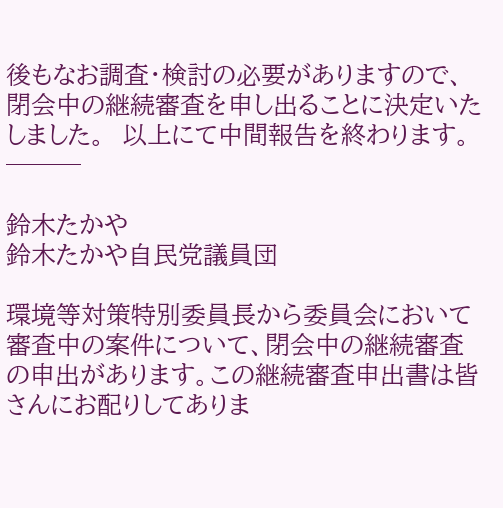後もなお調査・検討の必要がありますので、閉会中の継続審査を申し出ることに決定いたしました。  以上にて中間報告を終わります。             ───

鈴木たかや
鈴木たかや自民党議員団

環境等対策特別委員長から委員会において審査中の案件について、閉会中の継続審査の申出があります。この継続審査申出書は皆さんにお配りしてありま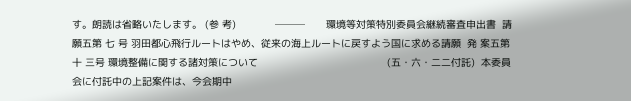す。朗読は省略いたします。 (参 考)             ───       環境等対策特別委員会継続審査申出書  請 願五第 七 号 羽田都心飛行ルートはやめ、従来の海上ルートに戻すよう国に求める請願  発 案五第十 三号 環境整備に関する諸対策について                                           (五・六・二二付託)  本委員会に付託中の上記案件は、今会期中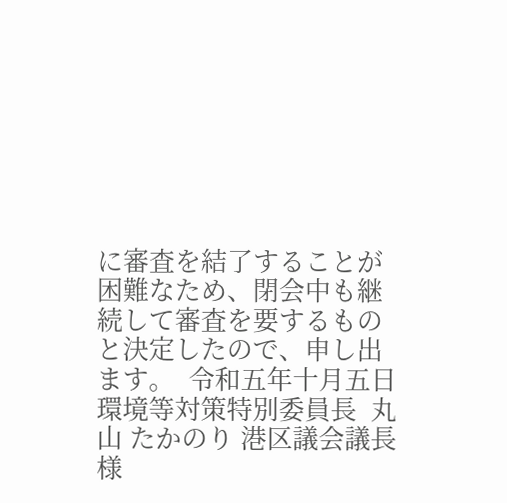に審査を結了することが困難なため、閉会中も継続して審査を要するものと決定したので、申し出ます。  令和五年十月五日                              環境等対策特別委員長  丸山 たかのり 港区議会議長  様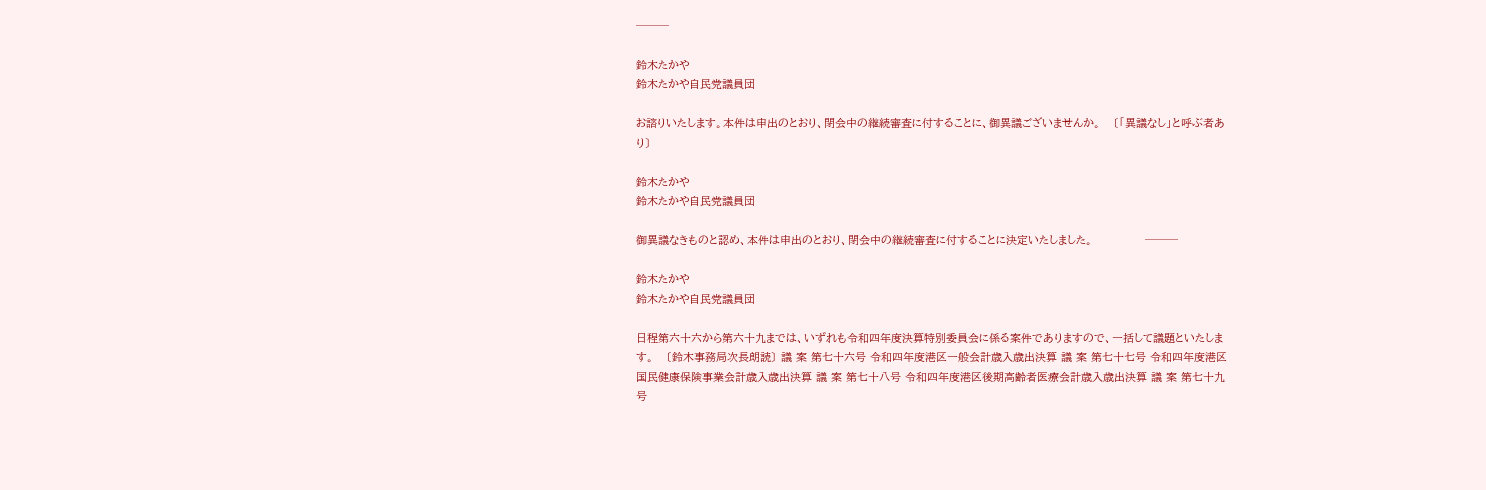───

鈴木たかや
鈴木たかや自民党議員団

お諮りいたします。本件は申出のとおり、閉会中の継続審査に付することに、御異議ございませんか。   〔「異議なし」と呼ぶ者あり〕

鈴木たかや
鈴木たかや自民党議員団

御異議なきものと認め、本件は申出のとおり、閉会中の継続審査に付することに決定いたしました。             ───

鈴木たかや
鈴木たかや自民党議員団

日程第六十六から第六十九までは、いずれも令和四年度決算特別委員会に係る案件でありますので、一括して議題といたします。   〔鈴木事務局次長朗読〕 議 案 第七十六号 令和四年度港区一般会計歳入歳出決算 議 案 第七十七号 令和四年度港区国民健康保険事業会計歳入歳出決算 議 案 第七十八号 令和四年度港区後期高齢者医療会計歳入歳出決算 議 案 第七十九号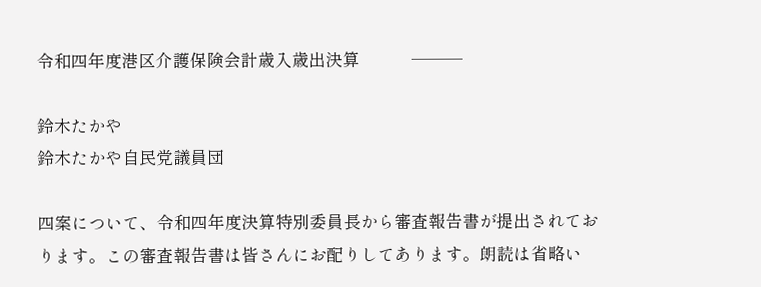令和四年度港区介護保険会計歳入歳出決算             ───

鈴木たかや
鈴木たかや自民党議員団

四案について、令和四年度決算特別委員長から審査報告書が提出されております。この審査報告書は皆さんにお配りしてあります。朗読は省略い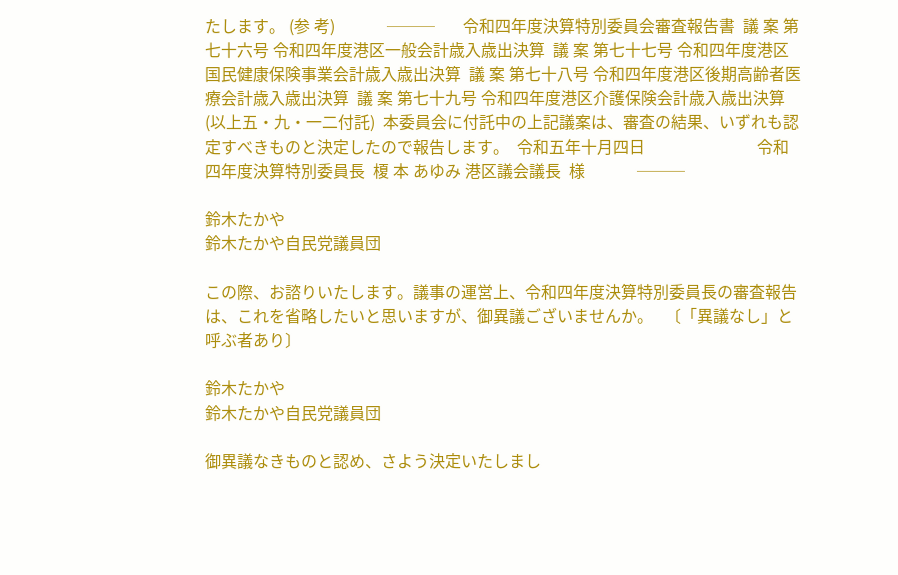たします。 (参 考)             ───       令和四年度決算特別委員会審査報告書  議 案 第七十六号 令和四年度港区一般会計歳入歳出決算  議 案 第七十七号 令和四年度港区国民健康保険事業会計歳入歳出決算  議 案 第七十八号 令和四年度港区後期高齢者医療会計歳入歳出決算  議 案 第七十九号 令和四年度港区介護保険会計歳入歳出決算                                         (以上五・九・一二付託)  本委員会に付託中の上記議案は、審査の結果、いずれも認定すべきものと決定したので報告します。  令和五年十月四日                            令和四年度決算特別委員長  榎 本 あゆみ 港区議会議長  様             ───

鈴木たかや
鈴木たかや自民党議員団

この際、お諮りいたします。議事の運営上、令和四年度決算特別委員長の審査報告は、これを省略したいと思いますが、御異議ございませんか。   〔「異議なし」と呼ぶ者あり〕

鈴木たかや
鈴木たかや自民党議員団

御異議なきものと認め、さよう決定いたしまし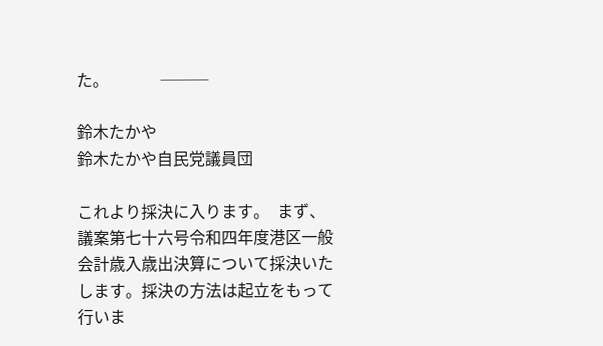た。             ───

鈴木たかや
鈴木たかや自民党議員団

これより採決に入ります。  まず、議案第七十六号令和四年度港区一般会計歳入歳出決算について採決いたします。採決の方法は起立をもって行いま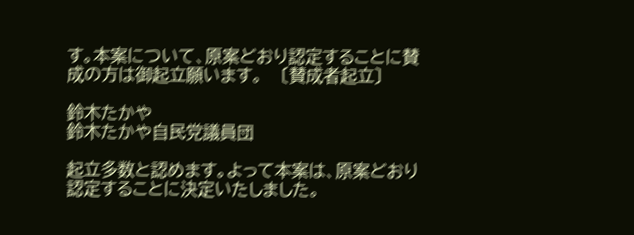す。本案について、原案どおり認定することに賛成の方は御起立願います。   〔賛成者起立〕

鈴木たかや
鈴木たかや自民党議員団

起立多数と認めます。よって本案は、原案どおり認定することに決定いたしました。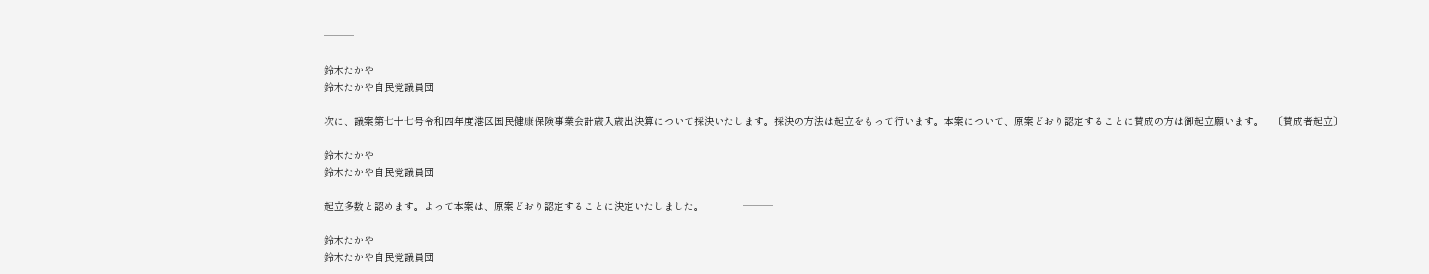───

鈴木たかや
鈴木たかや自民党議員団

次に、議案第七十七号令和四年度港区国民健康保険事業会計歳入歳出決算について採決いたします。採決の方法は起立をもって行います。本案について、原案どおり認定することに賛成の方は御起立願います。   〔賛成者起立〕

鈴木たかや
鈴木たかや自民党議員団

起立多数と認めます。よって本案は、原案どおり認定することに決定いたしました。             ───

鈴木たかや
鈴木たかや自民党議員団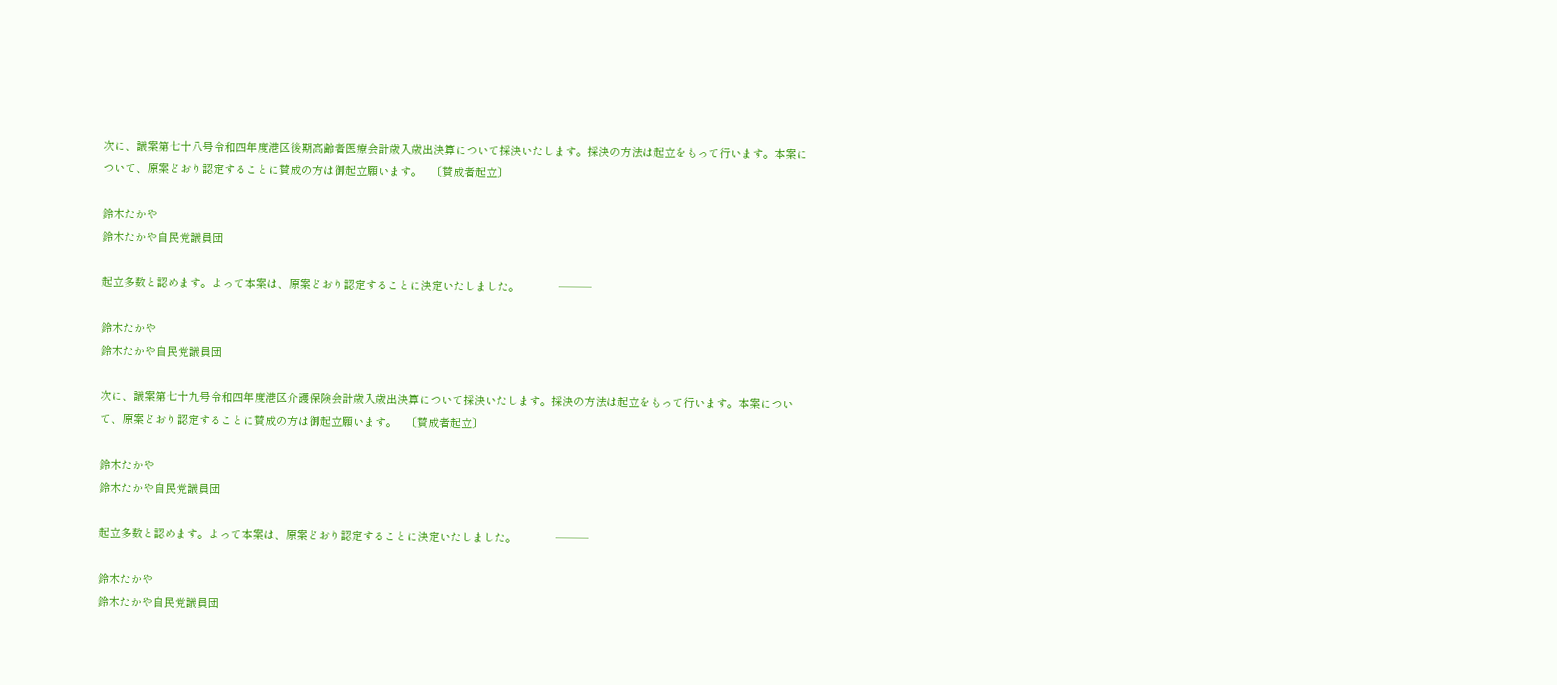次に、議案第七十八号令和四年度港区後期高齢者医療会計歳入歳出決算について採決いたします。採決の方法は起立をもって行います。本案について、原案どおり認定することに賛成の方は御起立願います。   〔賛成者起立〕

鈴木たかや
鈴木たかや自民党議員団

起立多数と認めます。よって本案は、原案どおり認定することに決定いたしました。             ───

鈴木たかや
鈴木たかや自民党議員団

次に、議案第七十九号令和四年度港区介護保険会計歳入歳出決算について採決いたします。採決の方法は起立をもって行います。本案について、原案どおり認定することに賛成の方は御起立願います。   〔賛成者起立〕

鈴木たかや
鈴木たかや自民党議員団

起立多数と認めます。よって本案は、原案どおり認定することに決定いたしました。             ───

鈴木たかや
鈴木たかや自民党議員団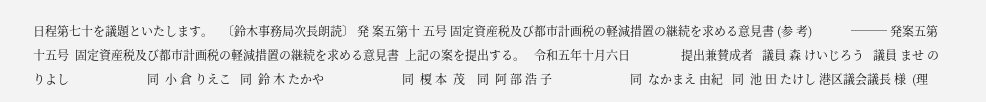日程第七十を議題といたします。   〔鈴木事務局次長朗読〕 発 案五第十 五号 固定資産税及び都市計画税の軽減措置の継続を求める意見書 (参 考)             ─── 発案五第十五号  固定資産税及び都市計画税の軽減措置の継続を求める意見書  上記の案を提出する。   令和五年十月六日                 提出兼賛成者   議員 森 けいじろう   議員 ませ のりよし                          同  小 倉 りえこ   同  鈴 木 たかや                          同  榎 本  茂    同  阿 部 浩 子                          同  なかまえ 由紀   同  池 田 たけし 港区議会議長 様  (理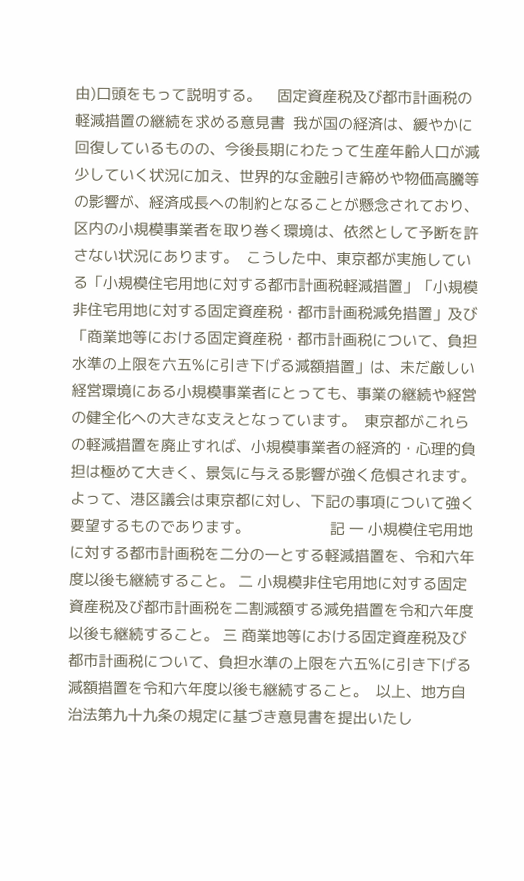由)口頭をもって説明する。    固定資産税及び都市計画税の軽減措置の継続を求める意見書  我が国の経済は、緩やかに回復しているものの、今後長期にわたって生産年齢人口が減少していく状況に加え、世界的な金融引き締めや物価高騰等の影響が、経済成長への制約となることが懸念されており、区内の小規模事業者を取り巻く環境は、依然として予断を許さない状況にあります。  こうした中、東京都が実施している「小規模住宅用地に対する都市計画税軽減措置」「小規模非住宅用地に対する固定資産税・都市計画税減免措置」及び「商業地等における固定資産税・都市計画税について、負担水準の上限を六五%に引き下げる減額措置」は、未だ厳しい経営環境にある小規模事業者にとっても、事業の継続や経営の健全化への大きな支えとなっています。  東京都がこれらの軽減措置を廃止すれば、小規模事業者の経済的・心理的負担は極めて大きく、景気に与える影響が強く危惧されます。  よって、港区議会は東京都に対し、下記の事項について強く要望するものであります。                    記 一 小規模住宅用地に対する都市計画税を二分の一とする軽減措置を、令和六年度以後も継続すること。 二 小規模非住宅用地に対する固定資産税及び都市計画税を二割減額する減免措置を令和六年度以後も継続すること。 三 商業地等における固定資産税及び都市計画税について、負担水準の上限を六五%に引き下げる減額措置を令和六年度以後も継続すること。  以上、地方自治法第九十九条の規定に基づき意見書を提出いたし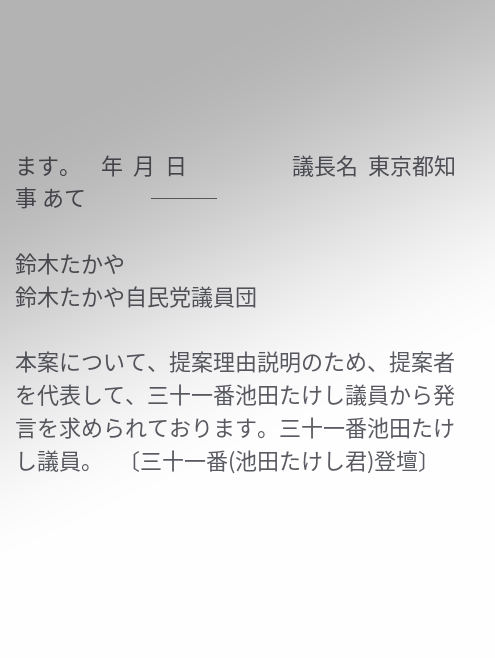ます。    年  月  日                     議長名  東京都知事 あて             ───

鈴木たかや
鈴木たかや自民党議員団

本案について、提案理由説明のため、提案者を代表して、三十一番池田たけし議員から発言を求められております。三十一番池田たけし議員。   〔三十一番(池田たけし君)登壇〕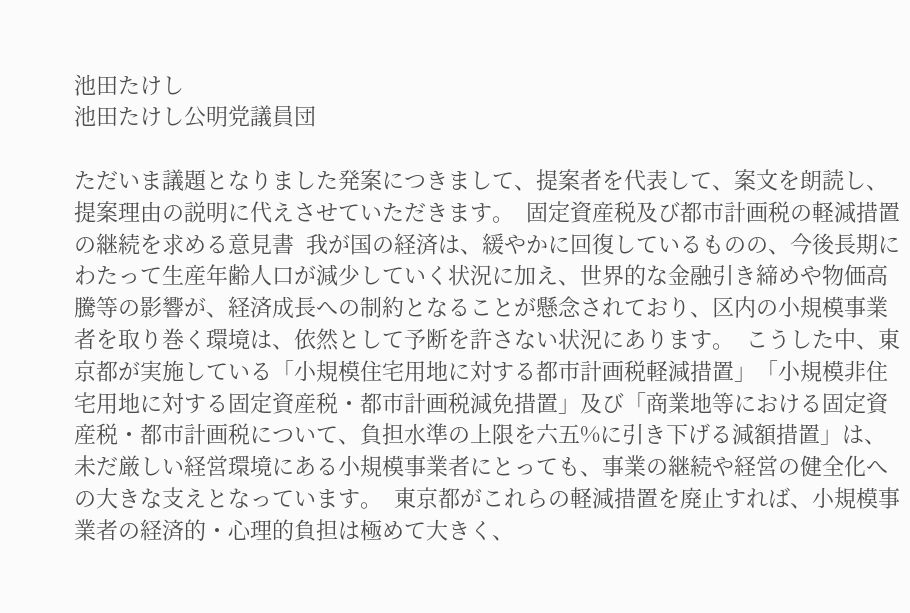池田たけし
池田たけし公明党議員団

ただいま議題となりました発案につきまして、提案者を代表して、案文を朗読し、提案理由の説明に代えさせていただきます。  固定資産税及び都市計画税の軽減措置の継続を求める意見書  我が国の経済は、緩やかに回復しているものの、今後長期にわたって生産年齢人口が減少していく状況に加え、世界的な金融引き締めや物価高騰等の影響が、経済成長への制約となることが懸念されており、区内の小規模事業者を取り巻く環境は、依然として予断を許さない状況にあります。  こうした中、東京都が実施している「小規模住宅用地に対する都市計画税軽減措置」「小規模非住宅用地に対する固定資産税・都市計画税減免措置」及び「商業地等における固定資産税・都市計画税について、負担水準の上限を六五%に引き下げる減額措置」は、未だ厳しい経営環境にある小規模事業者にとっても、事業の継続や経営の健全化への大きな支えとなっています。  東京都がこれらの軽減措置を廃止すれば、小規模事業者の経済的・心理的負担は極めて大きく、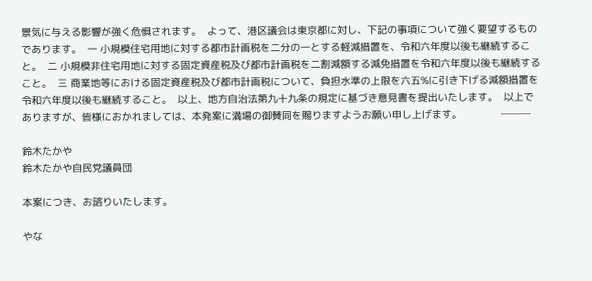景気に与える影響が強く危惧されます。  よって、港区議会は東京都に対し、下記の事項について強く要望するものであります。  一 小規模住宅用地に対する都市計画税を二分の一とする軽減措置を、令和六年度以後も継続すること。  二 小規模非住宅用地に対する固定資産税及び都市計画税を二割減額する減免措置を令和六年度以後も継続すること。  三 商業地等における固定資産税及び都市計画税について、負担水準の上限を六五%に引き下げる減額措置を令和六年度以後も継続すること。  以上、地方自治法第九十九条の規定に基づき意見書を提出いたします。  以上でありますが、皆様におかれましては、本発案に満場の御賛同を賜りますようお願い申し上げます。             ───

鈴木たかや
鈴木たかや自民党議員団

本案につき、お諮りいたします。

やな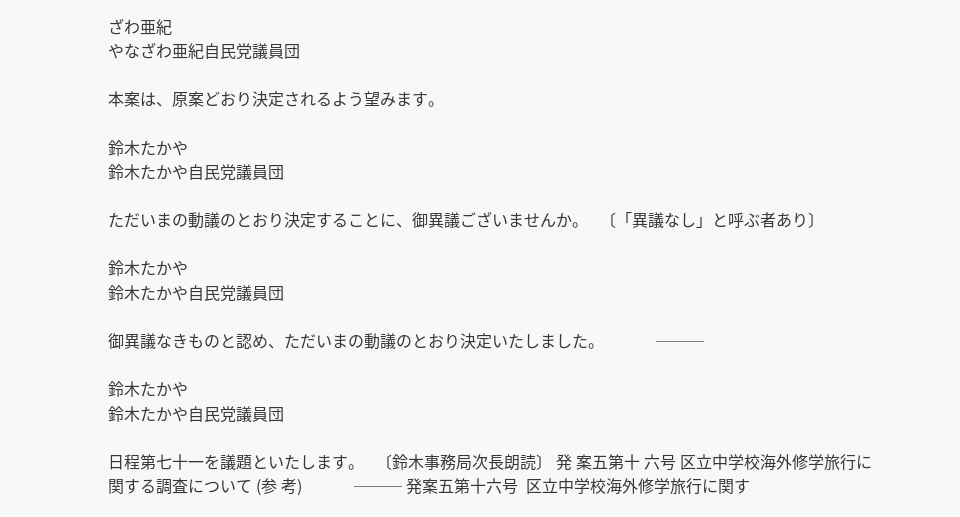ざわ亜紀
やなざわ亜紀自民党議員団

本案は、原案どおり決定されるよう望みます。

鈴木たかや
鈴木たかや自民党議員団

ただいまの動議のとおり決定することに、御異議ございませんか。   〔「異議なし」と呼ぶ者あり〕

鈴木たかや
鈴木たかや自民党議員団

御異議なきものと認め、ただいまの動議のとおり決定いたしました。             ───

鈴木たかや
鈴木たかや自民党議員団

日程第七十一を議題といたします。   〔鈴木事務局次長朗読〕 発 案五第十 六号 区立中学校海外修学旅行に関する調査について (参 考)             ─── 発案五第十六号  区立中学校海外修学旅行に関す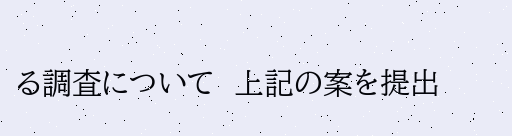る調査について  上記の案を提出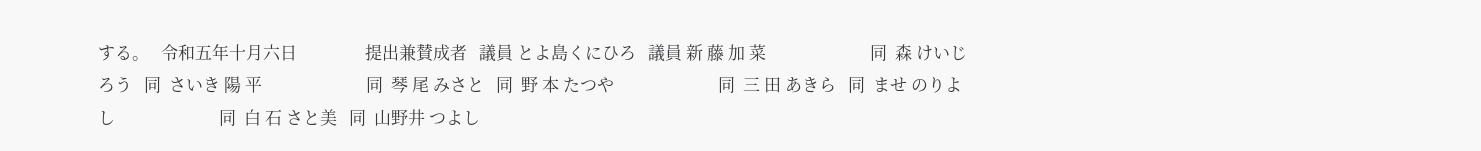する。   令和五年十月六日                 提出兼賛成者   議員 とよ島くにひろ   議員 新 藤 加 菜                          同  森 けいじろう   同  さいき 陽 平                          同  琴 尾 みさと   同  野 本 たつや                          同  三 田 あきら   同  ませ のりよし                          同  白 石 さと美   同  山野井 つよし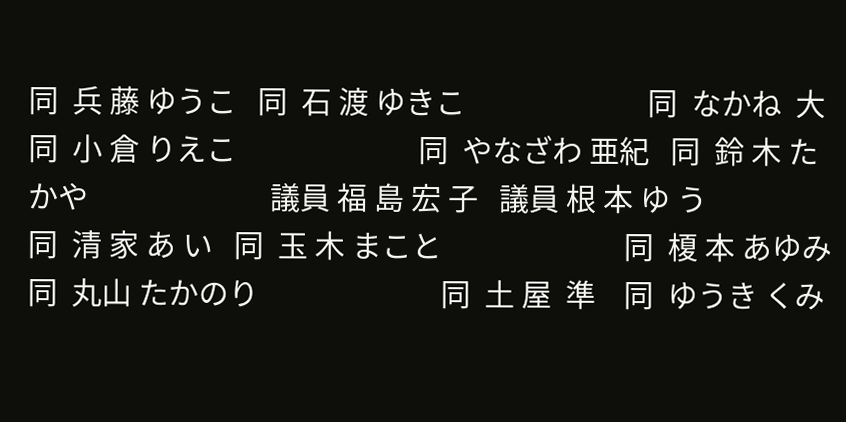同  兵 藤 ゆうこ   同  石 渡 ゆきこ                          同  なかね  大    同  小 倉 りえこ                          同  やなざわ 亜紀   同  鈴 木 たかや                          議員 福 島 宏 子   議員 根 本 ゆ う                          同  清 家 あ い   同  玉 木 まこと                          同  榎 本 あゆみ   同  丸山 たかのり                          同  土 屋  準    同  ゆうき くみ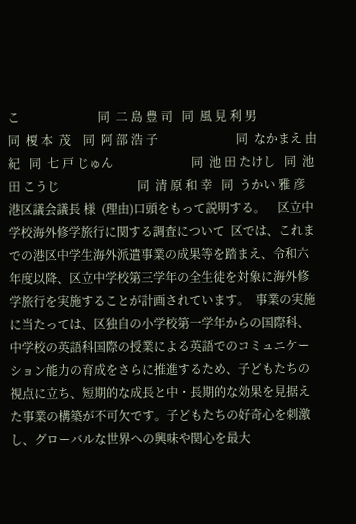こ                          同  二 島 豊 司   同  風 見 利 男                          同  榎 本  茂    同  阿 部 浩 子                          同  なかまえ 由紀   同  七 戸 じゅん                          同  池 田 たけし   同  池 田 こうじ                          同  清 原 和 幸   同  うかい 雅 彦 港区議会議長 様  (理由)口頭をもって説明する。    区立中学校海外修学旅行に関する調査について  区では、これまでの港区中学生海外派遣事業の成果等を踏まえ、令和六年度以降、区立中学校第三学年の全生徒を対象に海外修学旅行を実施することが計画されています。  事業の実施に当たっては、区独自の小学校第一学年からの国際科、中学校の英語科国際の授業による英語でのコミュニケーション能力の育成をさらに推進するため、子どもたちの視点に立ち、短期的な成長と中・長期的な効果を見据えた事業の構築が不可欠です。子どもたちの好奇心を刺激し、グローバルな世界への興味や関心を最大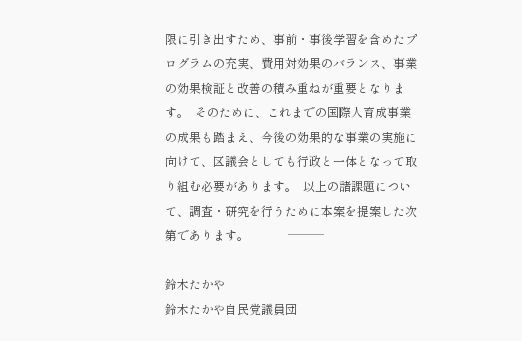限に引き出すため、事前・事後学習を含めたプログラムの充実、費用対効果のバランス、事業の効果検証と改善の積み重ねが重要となります。  そのために、これまでの国際人育成事業の成果も踏まえ、今後の効果的な事業の実施に向けて、区議会としても行政と一体となって取り組む必要があります。  以上の諸課題について、調査・研究を行うために本案を提案した次第であります。             ───

鈴木たかや
鈴木たかや自民党議員団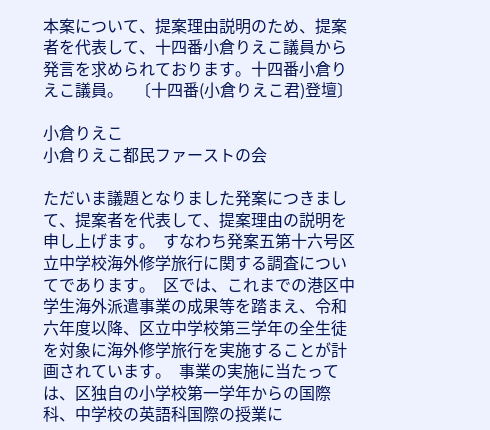本案について、提案理由説明のため、提案者を代表して、十四番小倉りえこ議員から発言を求められております。十四番小倉りえこ議員。   〔十四番(小倉りえこ君)登壇〕

小倉りえこ
小倉りえこ都民ファーストの会

ただいま議題となりました発案につきまして、提案者を代表して、提案理由の説明を申し上げます。  すなわち発案五第十六号区立中学校海外修学旅行に関する調査についてであります。  区では、これまでの港区中学生海外派遣事業の成果等を踏まえ、令和六年度以降、区立中学校第三学年の全生徒を対象に海外修学旅行を実施することが計画されています。  事業の実施に当たっては、区独自の小学校第一学年からの国際科、中学校の英語科国際の授業に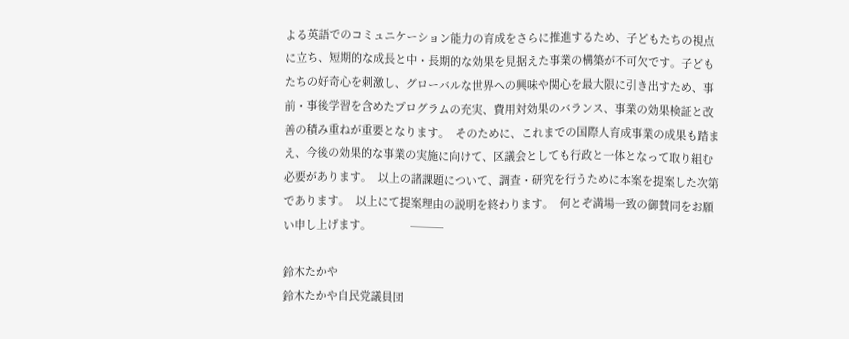よる英語でのコミュニケーション能力の育成をさらに推進するため、子どもたちの視点に立ち、短期的な成長と中・長期的な効果を見据えた事業の構築が不可欠です。子どもたちの好奇心を刺激し、グローバルな世界への興味や関心を最大限に引き出すため、事前・事後学習を含めたプログラムの充実、費用対効果のバランス、事業の効果検証と改善の積み重ねが重要となります。  そのために、これまでの国際人育成事業の成果も踏まえ、今後の効果的な事業の実施に向けて、区議会としても行政と一体となって取り組む必要があります。  以上の諸課題について、調査・研究を行うために本案を提案した次第であります。  以上にて提案理由の説明を終わります。  何とぞ満場一致の御賛同をお願い申し上げます。             ───

鈴木たかや
鈴木たかや自民党議員団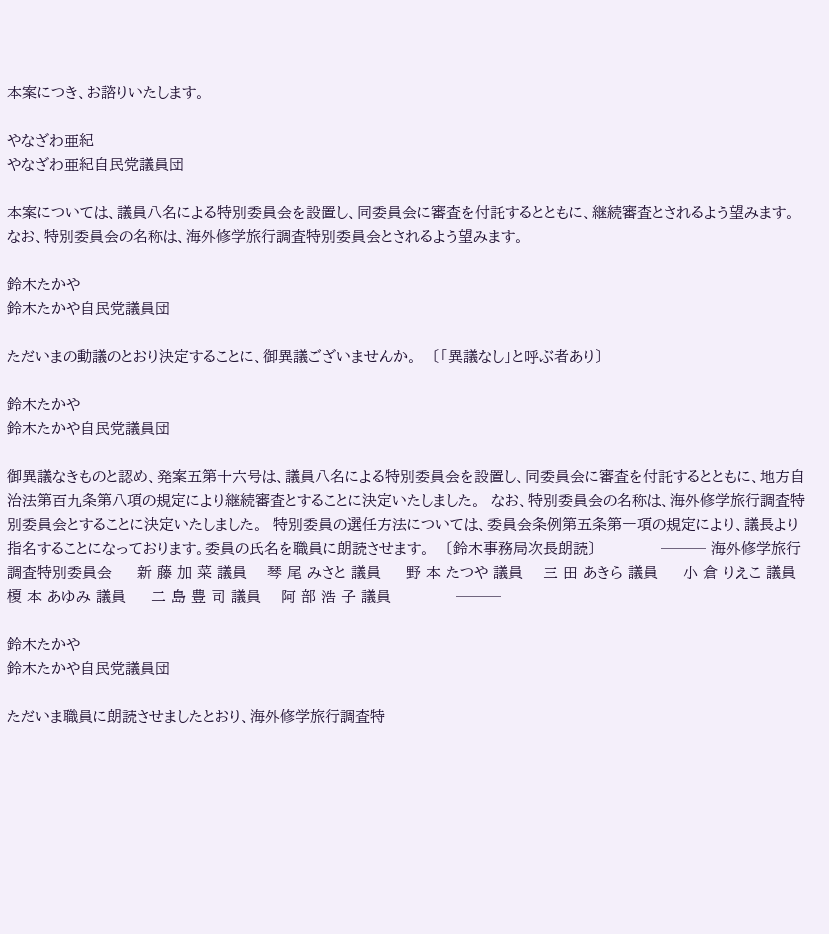本案につき、お諮りいたします。

やなざわ亜紀
やなざわ亜紀自民党議員団

本案については、議員八名による特別委員会を設置し、同委員会に審査を付託するとともに、継続審査とされるよう望みます。  なお、特別委員会の名称は、海外修学旅行調査特別委員会とされるよう望みます。

鈴木たかや
鈴木たかや自民党議員団

ただいまの動議のとおり決定することに、御異議ございませんか。   〔「異議なし」と呼ぶ者あり〕

鈴木たかや
鈴木たかや自民党議員団

御異議なきものと認め、発案五第十六号は、議員八名による特別委員会を設置し、同委員会に審査を付託するとともに、地方自治法第百九条第八項の規定により継続審査とすることに決定いたしました。  なお、特別委員会の名称は、海外修学旅行調査特別委員会とすることに決定いたしました。  特別委員の選任方法については、委員会条例第五条第一項の規定により、議長より指名することになっております。委員の氏名を職員に朗読させます。   〔鈴木事務局次長朗読〕             ─── 海外修学旅行調査特別委員会     新 藤 加 菜 議員    琴 尾 みさと 議員     野 本 たつや 議員    三 田 あきら 議員     小 倉 りえこ 議員    榎 本 あゆみ 議員     二 島 豊 司 議員    阿 部 浩 子 議員             ───

鈴木たかや
鈴木たかや自民党議員団

ただいま職員に朗読させましたとおり、海外修学旅行調査特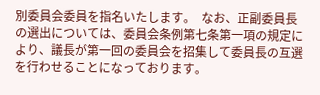別委員会委員を指名いたします。  なお、正副委員長の選出については、委員会条例第七条第一項の規定により、議長が第一回の委員会を招集して委員長の互選を行わせることになっております。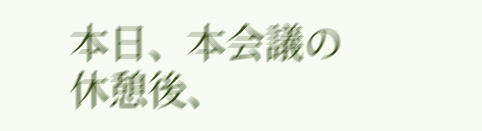本日、本会議の休憩後、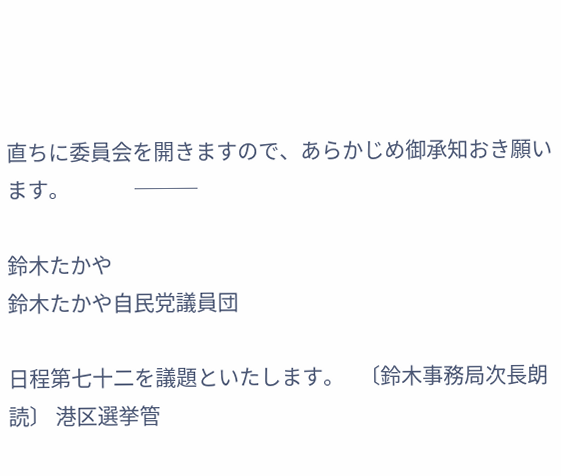直ちに委員会を開きますので、あらかじめ御承知おき願います。             ───

鈴木たかや
鈴木たかや自民党議員団

日程第七十二を議題といたします。   〔鈴木事務局次長朗読〕 港区選挙管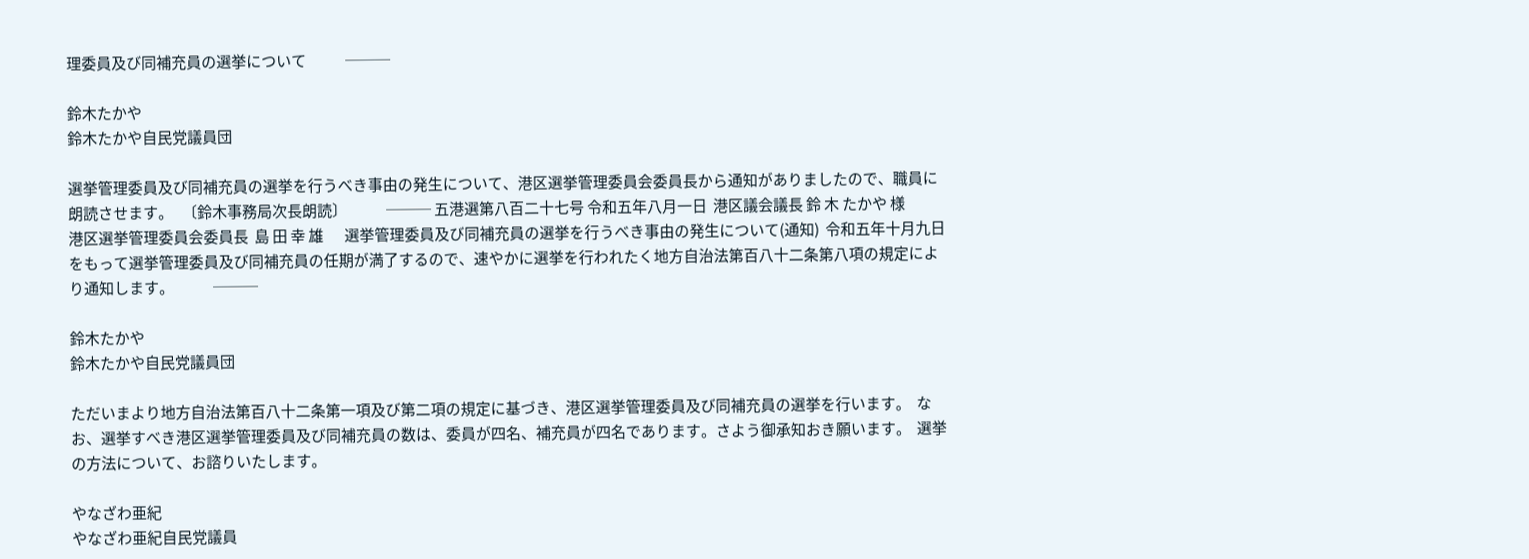理委員及び同補充員の選挙について             ───

鈴木たかや
鈴木たかや自民党議員団

選挙管理委員及び同補充員の選挙を行うべき事由の発生について、港区選挙管理委員会委員長から通知がありましたので、職員に朗読させます。   〔鈴木事務局次長朗読〕             ─── 五港選第八百二十七号 令和五年八月一日  港区議会議長 鈴 木 たかや 様                            港区選挙管理委員会委員長  島 田 幸 雄       選挙管理委員及び同補充員の選挙を行うべき事由の発生について(通知)  令和五年十月九日をもって選挙管理委員及び同補充員の任期が満了するので、速やかに選挙を行われたく地方自治法第百八十二条第八項の規定により通知します。             ───

鈴木たかや
鈴木たかや自民党議員団

ただいまより地方自治法第百八十二条第一項及び第二項の規定に基づき、港区選挙管理委員及び同補充員の選挙を行います。  なお、選挙すべき港区選挙管理委員及び同補充員の数は、委員が四名、補充員が四名であります。さよう御承知おき願います。  選挙の方法について、お諮りいたします。

やなざわ亜紀
やなざわ亜紀自民党議員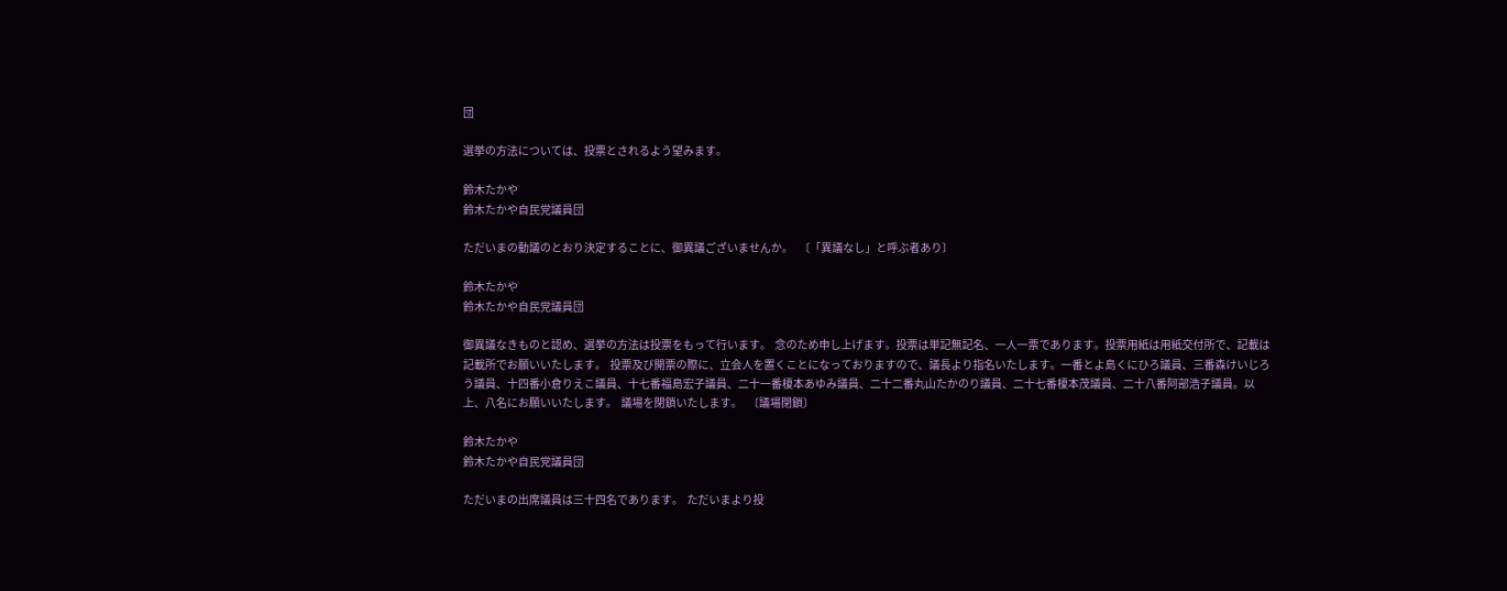団

選挙の方法については、投票とされるよう望みます。

鈴木たかや
鈴木たかや自民党議員団

ただいまの動議のとおり決定することに、御異議ございませんか。   〔「異議なし」と呼ぶ者あり〕

鈴木たかや
鈴木たかや自民党議員団

御異議なきものと認め、選挙の方法は投票をもって行います。  念のため申し上げます。投票は単記無記名、一人一票であります。投票用紙は用紙交付所で、記載は記載所でお願いいたします。  投票及び開票の際に、立会人を置くことになっておりますので、議長より指名いたします。一番とよ島くにひろ議員、三番森けいじろう議員、十四番小倉りえこ議員、十七番福島宏子議員、二十一番榎本あゆみ議員、二十二番丸山たかのり議員、二十七番榎本茂議員、二十八番阿部浩子議員。以上、八名にお願いいたします。  議場を閉鎖いたします。   〔議場閉鎖〕

鈴木たかや
鈴木たかや自民党議員団

ただいまの出席議員は三十四名であります。  ただいまより投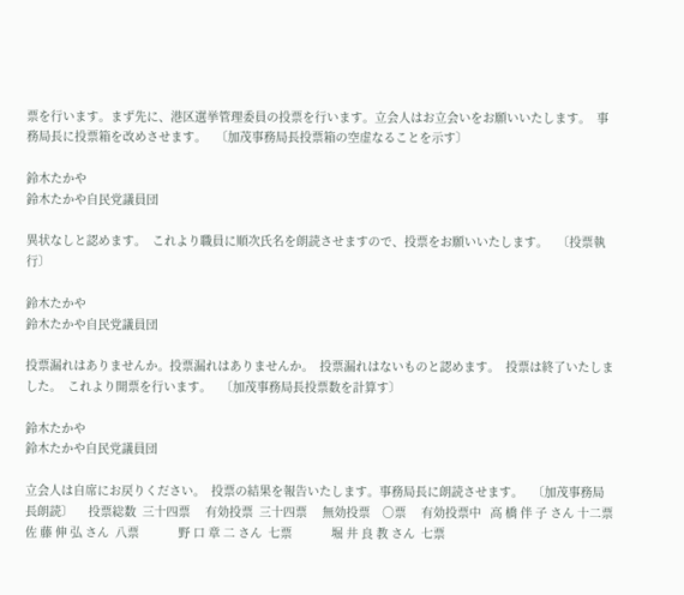票を行います。まず先に、港区選挙管理委員の投票を行います。立会人はお立会いをお願いいたします。  事務局長に投票箱を改めさせます。   〔加茂事務局長投票箱の空虚なることを示す〕

鈴木たかや
鈴木たかや自民党議員団

異状なしと認めます。  これより職員に順次氏名を朗読させますので、投票をお願いいたします。   〔投票執行〕

鈴木たかや
鈴木たかや自民党議員団

投票漏れはありませんか。投票漏れはありませんか。  投票漏れはないものと認めます。  投票は終了いたしました。  これより開票を行います。   〔加茂事務局長投票数を計算す〕

鈴木たかや
鈴木たかや自民党議員団

立会人は自席にお戻りください。  投票の結果を報告いたします。事務局長に朗読させます。   〔加茂事務局長朗読〕     投票総数  三十四票     有効投票  三十四票     無効投票    〇票     有効投票中   高 橋 伴 子 さん 十二票             佐 藤 伸 弘 さん  八票             野 口 章 二 さん  七票             堀 井 良 教 さん  七票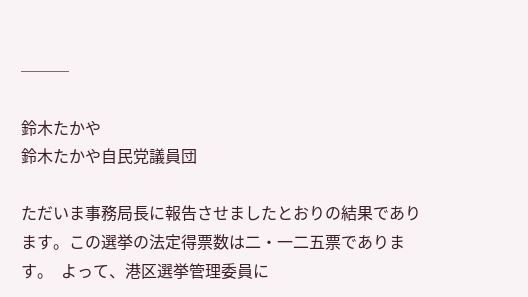───

鈴木たかや
鈴木たかや自民党議員団

ただいま事務局長に報告させましたとおりの結果であります。この選挙の法定得票数は二・一二五票であります。  よって、港区選挙管理委員に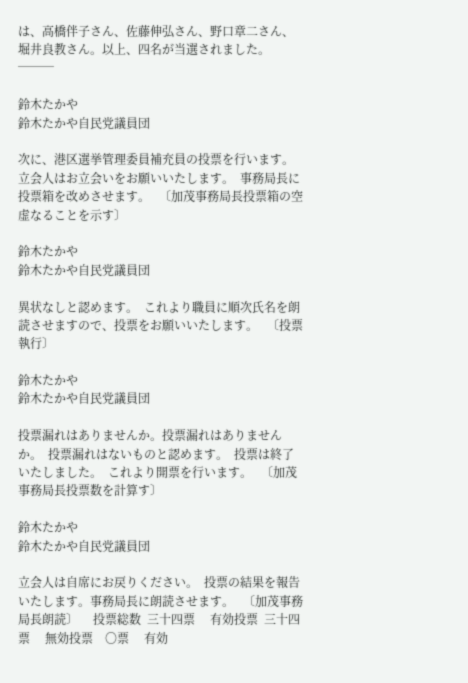は、高橋伴子さん、佐藤伸弘さん、野口章二さん、堀井良教さん。以上、四名が当選されました。             ───

鈴木たかや
鈴木たかや自民党議員団

次に、港区選挙管理委員補充員の投票を行います。立会人はお立会いをお願いいたします。  事務局長に投票箱を改めさせます。   〔加茂事務局長投票箱の空虚なることを示す〕

鈴木たかや
鈴木たかや自民党議員団

異状なしと認めます。  これより職員に順次氏名を朗読させますので、投票をお願いいたします。   〔投票執行〕

鈴木たかや
鈴木たかや自民党議員団

投票漏れはありませんか。投票漏れはありませんか。  投票漏れはないものと認めます。  投票は終了いたしました。  これより開票を行います。   〔加茂事務局長投票数を計算す〕

鈴木たかや
鈴木たかや自民党議員団

立会人は自席にお戻りください。  投票の結果を報告いたします。事務局長に朗読させます。   〔加茂事務局長朗読〕     投票総数  三十四票     有効投票  三十四票     無効投票    〇票     有効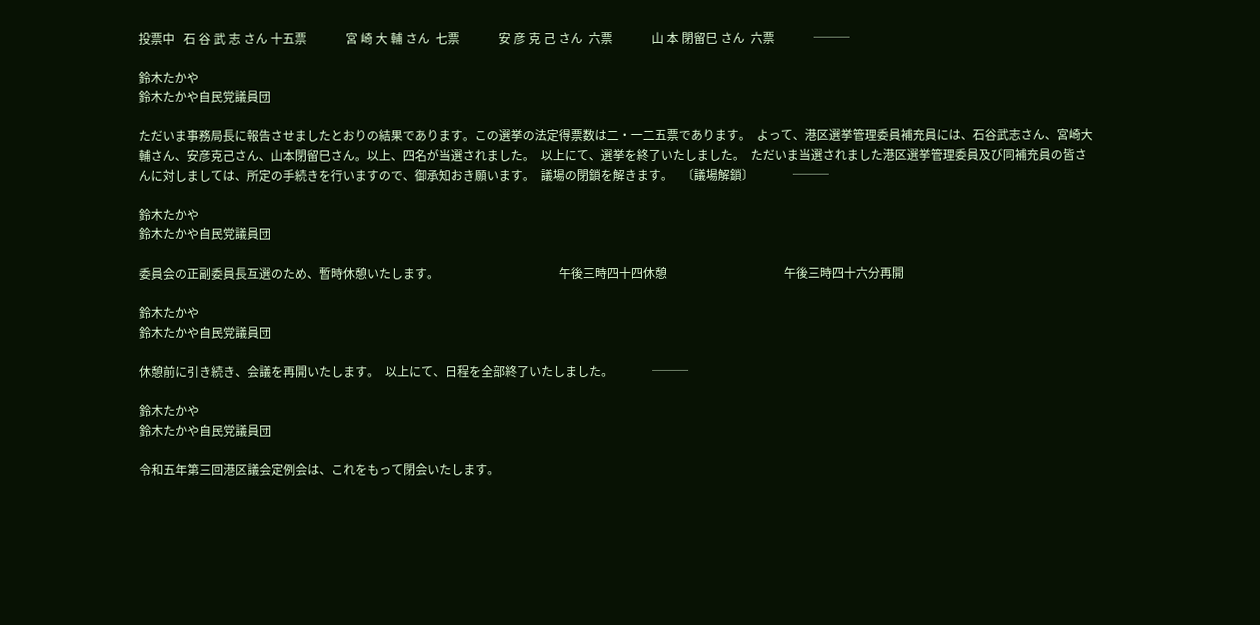投票中   石 谷 武 志 さん 十五票             宮 崎 大 輔 さん  七票             安 彦 克 己 さん  六票             山 本 閉留巳 さん  六票             ───

鈴木たかや
鈴木たかや自民党議員団

ただいま事務局長に報告させましたとおりの結果であります。この選挙の法定得票数は二・一二五票であります。  よって、港区選挙管理委員補充員には、石谷武志さん、宮崎大輔さん、安彦克己さん、山本閉留巳さん。以上、四名が当選されました。  以上にて、選挙を終了いたしました。  ただいま当選されました港区選挙管理委員及び同補充員の皆さんに対しましては、所定の手続きを行いますので、御承知おき願います。  議場の閉鎖を解きます。   〔議場解鎖〕             ───

鈴木たかや
鈴木たかや自民党議員団

委員会の正副委員長互選のため、暫時休憩いたします。                                        午後三時四十四休憩                                       午後三時四十六分再開

鈴木たかや
鈴木たかや自民党議員団

休憩前に引き続き、会議を再開いたします。  以上にて、日程を全部終了いたしました。             ───

鈴木たかや
鈴木たかや自民党議員団

令和五年第三回港区議会定例会は、これをもって閉会いたします。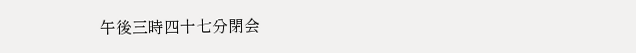午後三時四十七分閉会